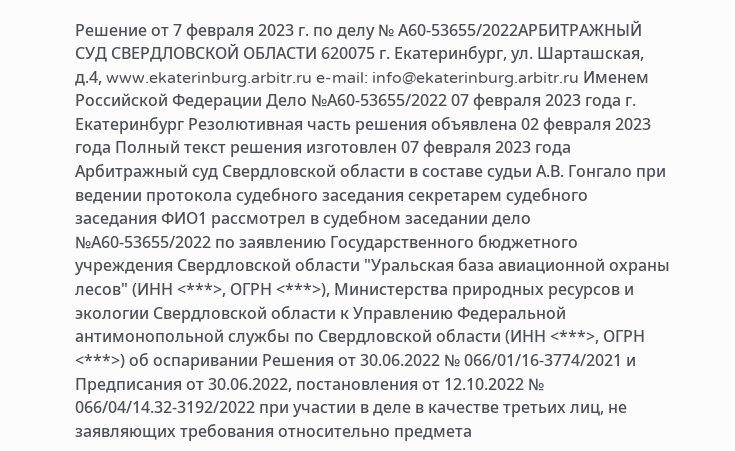Решение от 7 февраля 2023 г. по делу № А60-53655/2022АРБИТРАЖНЫЙ СУД СВЕРДЛОВСКОЙ ОБЛАСТИ 620075 г. Екатеринбург, ул. Шарташская, д.4, www.ekaterinburg.arbitr.ru e-mail: info@ekaterinburg.arbitr.ru Именем Российской Федерации Дело №А60-53655/2022 07 февраля 2023 года г. Екатеринбург Резолютивная часть решения объявлена 02 февраля 2023 года Полный текст решения изготовлен 07 февраля 2023 года Арбитражный суд Свердловской области в составе судьи А.В. Гонгало при ведении протокола судебного заседания секретарем судебного заседания ФИО1 рассмотрел в судебном заседании дело №А60-53655/2022 по заявлению Государственного бюджетного учреждения Свердловской области "Уральская база авиационной охраны лесов" (ИНН <***>, ОГРН <***>), Министерства природных ресурсов и экологии Свердловской области к Управлению Федеральной антимонопольной службы по Свердловской области (ИНН <***>, ОГРН <***>) об оспаривании Решения от 30.06.2022 № 066/01/16-3774/2021 и Предписания от 30.06.2022, постановления от 12.10.2022 № 066/04/14.32-3192/2022 при участии в деле в качестве третьих лиц, не заявляющих требования относительно предмета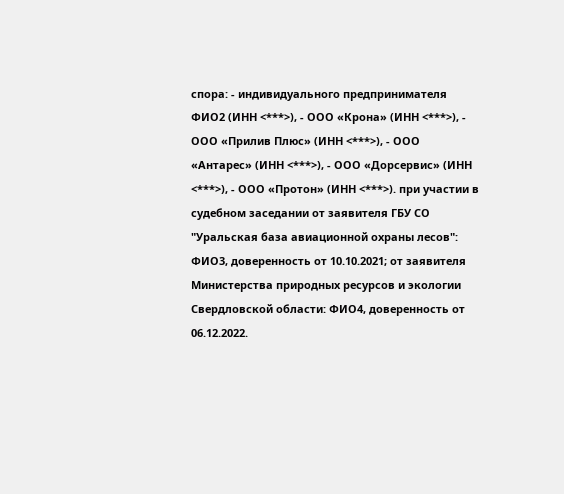спора: - индивидуального предпринимателя ФИО2 (ИНН <***>), - ООО «Крона» (ИНН <***>), - ООО «Прилив Плюс» (ИНН <***>), - ООО «Антарес» (ИНН <***>), - ООО «Дорсервис» (ИНН <***>), - ООО «Протон» (ИНН <***>). при участии в судебном заседании от заявителя ГБУ СО "Уральская база авиационной охраны лесов": ФИО3, доверенность от 10.10.2021; от заявителя Министерства природных ресурсов и экологии Свердловской области: ФИО4, доверенность от 06.12.2022.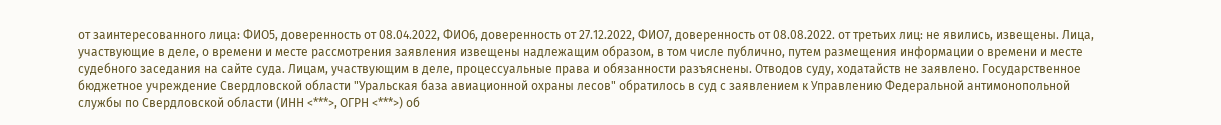от заинтересованного лица: ФИО5, доверенность от 08.04.2022, ФИО6, доверенность от 27.12.2022, ФИО7, доверенность от 08.08.2022. от третьих лиц: не явились, извещены. Лица, участвующие в деле, о времени и месте рассмотрения заявления извещены надлежащим образом, в том числе публично, путем размещения информации о времени и месте судебного заседания на сайте суда. Лицам, участвующим в деле, процессуальные права и обязанности разъяснены. Отводов суду, ходатайств не заявлено. Государственное бюджетное учреждение Свердловской области "Уральская база авиационной охраны лесов" обратилось в суд с заявлением к Управлению Федеральной антимонопольной службы по Свердловской области (ИНН <***>, ОГРН <***>) об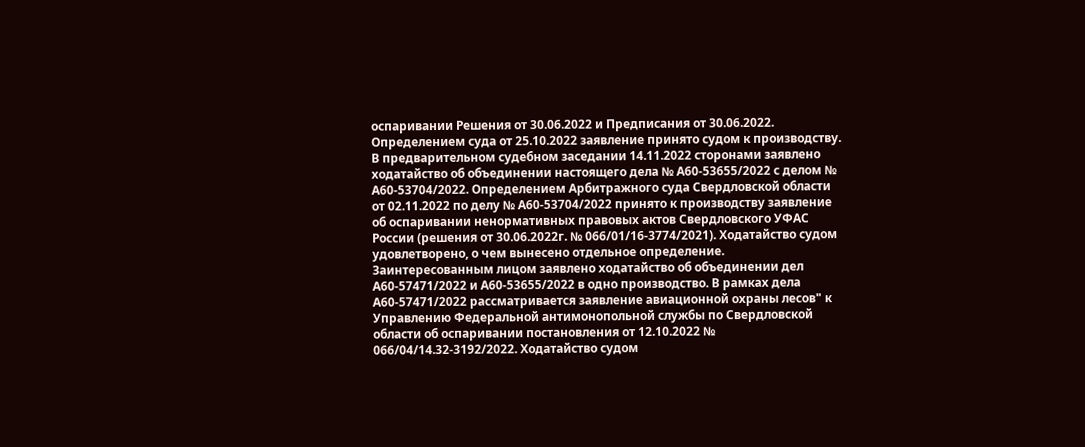оспаривании Решения от 30.06.2022 и Предписания от 30.06.2022. Определением суда от 25.10.2022 заявление принято судом к производству. В предварительном судебном заседании 14.11.2022 сторонами заявлено ходатайство об объединении настоящего дела № А60-53655/2022 с делом № А60-53704/2022. Определением Арбитражного суда Свердловской области от 02.11.2022 по делу № А60-53704/2022 принято к производству заявление об оспаривании ненормативных правовых актов Свердловского УФАС России (решения от 30.06.2022г. № 066/01/16-3774/2021). Ходатайство судом удовлетворено, о чем вынесено отдельное определение. Заинтересованным лицом заявлено ходатайство об объединении дел А60-57471/2022 и А60-53655/2022 в одно производство. В рамках дела А60-57471/2022 рассматривается заявление авиационной охраны лесов" к Управлению Федеральной антимонопольной службы по Свердловской области об оспаривании постановления от 12.10.2022 № 066/04/14.32-3192/2022. Ходатайство судом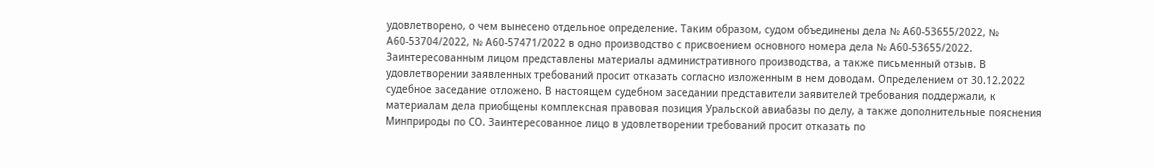удовлетворено, о чем вынесено отдельное определение. Таким образом, судом объединены дела № А60-53655/2022, № А60-53704/2022, № А60-57471/2022 в одно производство с присвоением основного номера дела № А60-53655/2022. Заинтересованным лицом представлены материалы административного производства, а также письменный отзыв. В удовлетворении заявленных требований просит отказать согласно изложенным в нем доводам. Определением от 30.12.2022 судебное заседание отложено. В настоящем судебном заседании представители заявителей требования поддержали, к материалам дела приобщены комплексная правовая позиция Уральской авиабазы по делу, а также дополнительные пояснения Минприроды по СО. Заинтересованное лицо в удовлетворении требований просит отказать по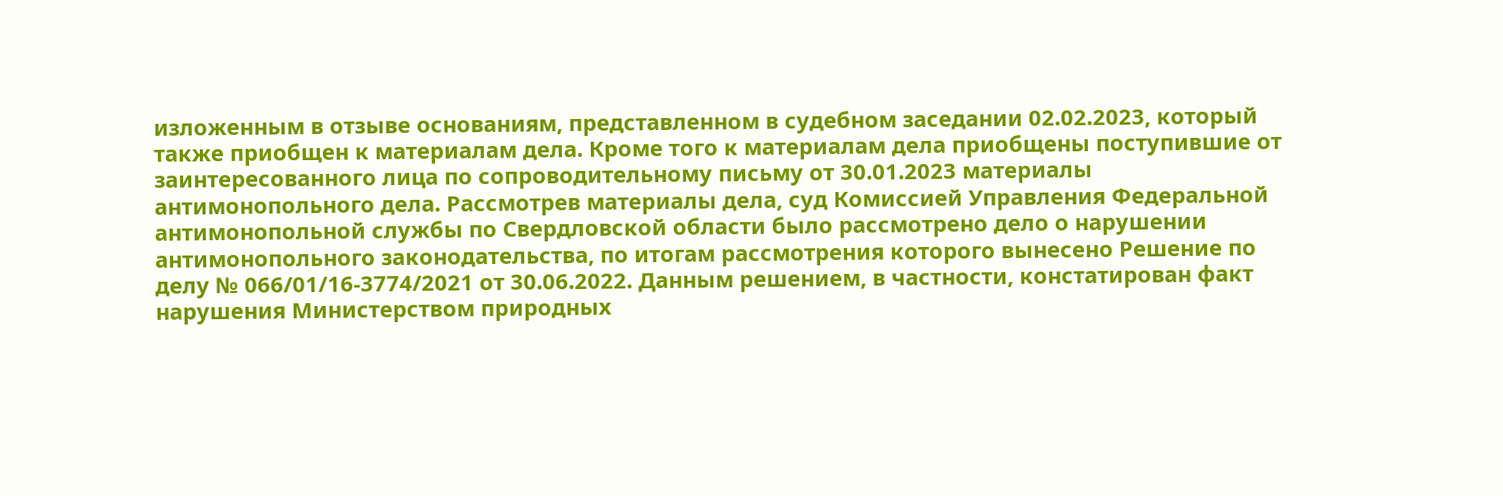изложенным в отзыве основаниям, представленном в судебном заседании 02.02.2023, который также приобщен к материалам дела. Кроме того к материалам дела приобщены поступившие от заинтересованного лица по сопроводительному письму от 30.01.2023 материалы антимонопольного дела. Рассмотрев материалы дела, суд Комиссией Управления Федеральной антимонопольной службы по Свердловской области было рассмотрено дело о нарушении антимонопольного законодательства, по итогам рассмотрения которого вынесено Решение по делу № 066/01/16-3774/2021 от 30.06.2022. Данным решением, в частности, констатирован факт нарушения Министерством природных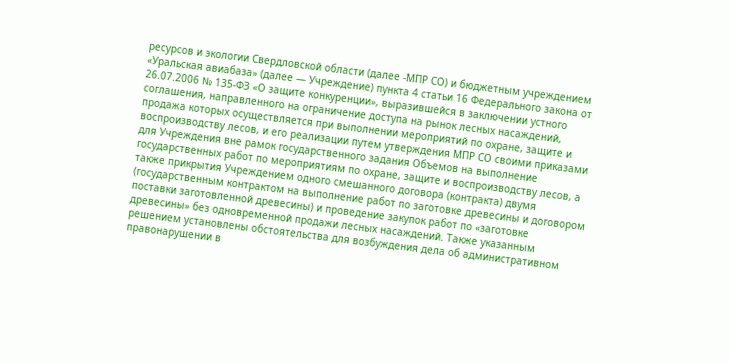ресурсов и экологии Свердловской области (далее -МПР СО) и бюджетным учреждением «Уральская авиабаза» (далее — Учреждение) пункта 4 статьи 16 Федерального закона от 26.07.2006 № 135-ФЗ «О защите конкуренции», выразившейся в заключении устного соглашения, направленного на ограничение доступа на рынок лесных насаждений, продажа которых осуществляется при выполнении мероприятий по охране, защите и воспроизводству лесов, и его реализации путем утверждения МПР СО своими приказами для Учреждения вне рамок государственного задания Объемов на выполнение государственных работ по мероприятиям по охране, защите и воспроизводству лесов, а также прикрытия Учреждением одного смешанного договора (контракта) двумя (государственным контрактом на выполнение работ по заготовке древесины и договором поставки заготовленной древесины) и проведение закупок работ по «заготовке древесины» без одновременной продажи лесных насаждений. Также указанным решением установлены обстоятельства для возбуждения дела об административном правонарушении в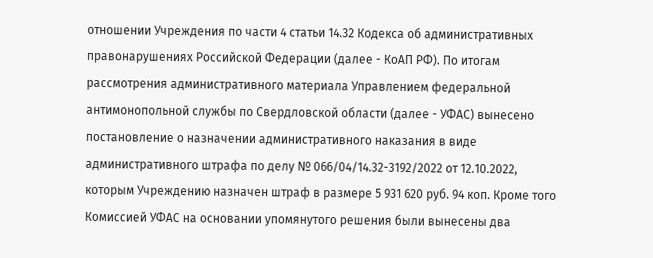отношении Учреждения по части 4 статьи 14.32 Кодекса об административных правонарушениях Российской Федерации (далее - КоАП РФ). По итогам рассмотрения административного материала Управлением федеральной антимонопольной службы по Свердловской области (далее - УФАС) вынесено постановление о назначении административного наказания в виде административного штрафа по делу № 066/04/14.32-3192/2022 от 12.10.2022, которым Учреждению назначен штраф в размере 5 931 620 руб. 94 коп. Кроме того Комиссией УФАС на основании упомянутого решения были вынесены два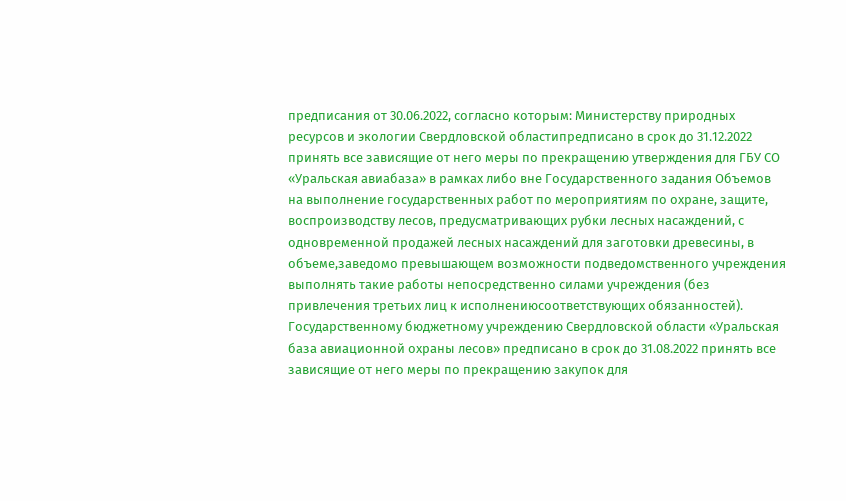предписания от 30.06.2022, согласно которым: Министерству природных ресурсов и экологии Свердловской областипредписано в срок до 31.12.2022 принять все зависящие от него меры по прекращению утверждения для ГБУ СО «Уральская авиабаза» в рамках либо вне Государственного задания Объемов на выполнение государственных работ по мероприятиям по охране, защите, воспроизводству лесов, предусматривающих рубки лесных насаждений, с одновременной продажей лесных насаждений для заготовки древесины, в объеме,заведомо превышающем возможности подведомственного учреждения выполнять такие работы непосредственно силами учреждения (без привлечения третьих лиц к исполнениюсоответствующих обязанностей). Государственному бюджетному учреждению Свердловской области «Уральская база авиационной охраны лесов» предписано в срок до 31.08.2022 принять все зависящие от него меры по прекращению закупок для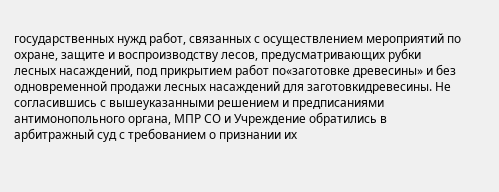государственных нужд работ, связанных с осуществлением мероприятий по охране, защите и воспроизводству лесов, предусматривающих рубки лесных насаждений, под прикрытием работ по«заготовке древесины» и без одновременной продажи лесных насаждений для заготовкидревесины. Не согласившись с вышеуказанными решением и предписаниями антимонопольного органа, МПР СО и Учреждение обратились в арбитражный суд с требованием о признании их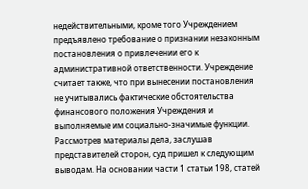недействительными, кроме того Учреждением предъявлено требование о признании незаконным постановления о привлечении его к административной ответственности. Учреждение считает также, что при вынесении постановления не учитывались фактические обстоятельства финансового положения Учреждения и выполняемые им социально-значимые функции. Рассмотрев материалы дела, заслушав представителей сторон, суд пришел к следующим выводам. На основании части 1 статьи 198, статей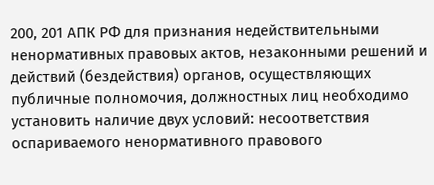200, 201 АПК РФ для признания недействительными ненормативных правовых актов, незаконными решений и действий (бездействия) органов, осуществляющих публичные полномочия, должностных лиц необходимо установить наличие двух условий: несоответствия оспариваемого ненормативного правового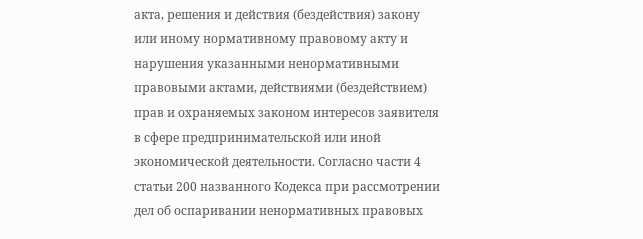акта, решения и действия (бездействия) закону или иному нормативному правовому акту и нарушения указанными ненормативными правовыми актами, действиями (бездействием) прав и охраняемых законом интересов заявителя в сфере предпринимательской или иной экономической деятельности. Согласно части 4 статьи 200 названного Кодекса при рассмотрении дел об оспаривании ненормативных правовых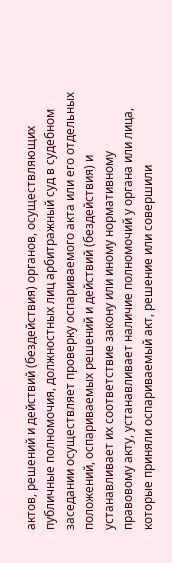актов, решений и действий (бездействия) органов, осуществляющих публичные полномочия, должностных лиц арбитражный суд в судебном заседании осуществляет проверку оспариваемого акта или его отдельных положений, оспариваемых решений и действий (бездействия) и устанавливает их соответствие закону или иному нормативному правовому акту, устанавливает наличие полномочий у органа или лица, которые приняли оспариваемый акт, решение или совершили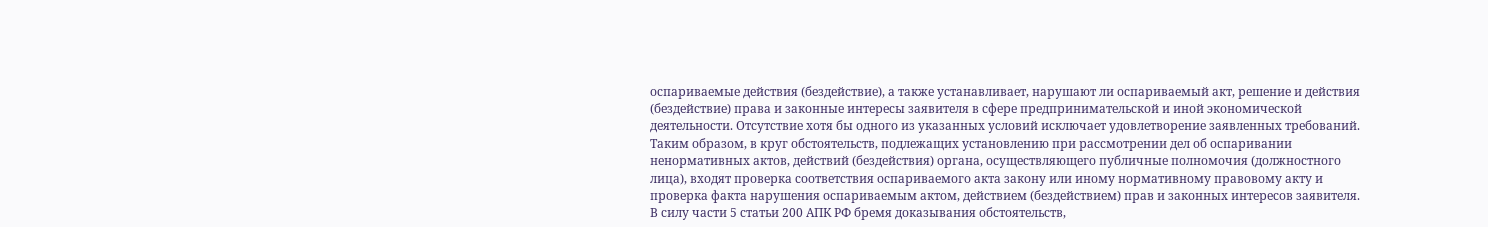оспариваемые действия (бездействие), а также устанавливает, нарушают ли оспариваемый акт, решение и действия (бездействие) права и законные интересы заявителя в сфере предпринимательской и иной экономической деятельности. Отсутствие хотя бы одного из указанных условий исключает удовлетворение заявленных требований. Таким образом, в круг обстоятельств, подлежащих установлению при рассмотрении дел об оспаривании ненормативных актов, действий (бездействия) органа, осуществляющего публичные полномочия (должностного лица), входят проверка соответствия оспариваемого акта закону или иному нормативному правовому акту и проверка факта нарушения оспариваемым актом, действием (бездействием) прав и законных интересов заявителя. В силу части 5 статьи 200 АПК РФ бремя доказывания обстоятельств,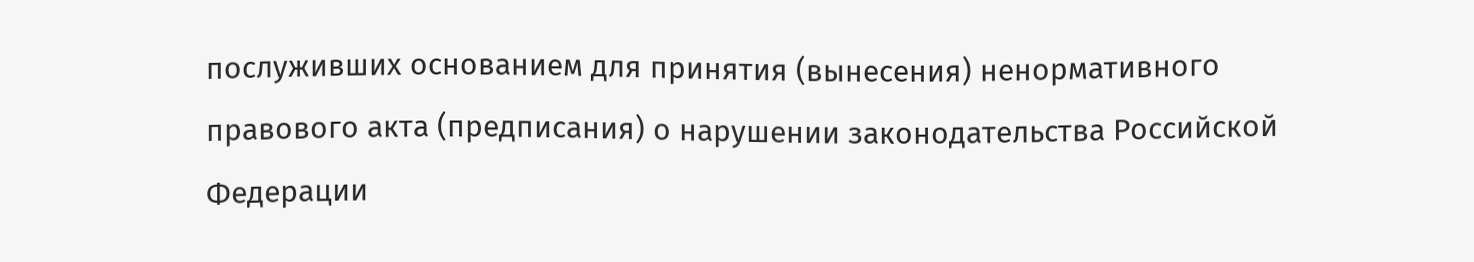послуживших основанием для принятия (вынесения) ненормативного правового акта (предписания) о нарушении законодательства Российской Федерации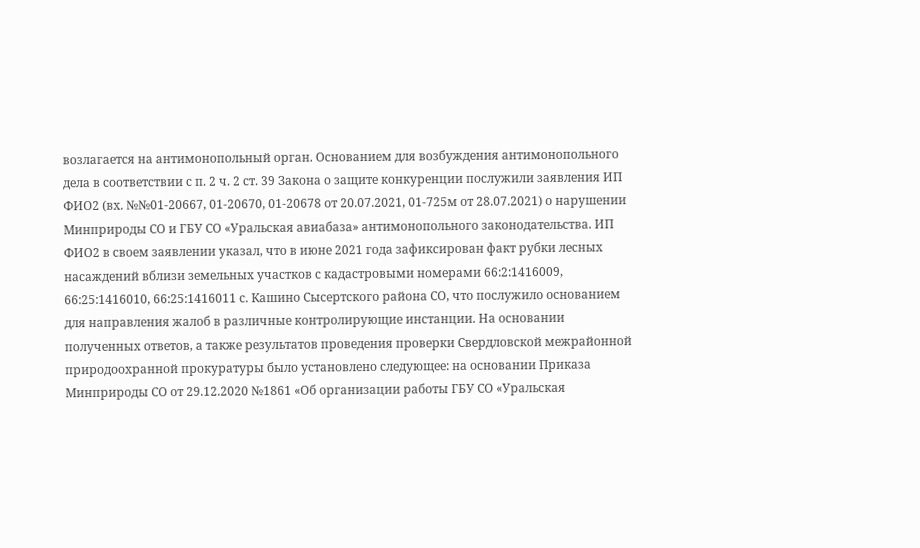возлагается на антимонопольный орган. Основанием для возбуждения антимонопольного дела в соответствии с п. 2 ч. 2 ст. 39 Закона о защите конкуренции послужили заявления ИП ФИО2 (вх. №№01-20667, 01-20670, 01-20678 от 20.07.2021, 01-725м от 28.07.2021) о нарушении Минприроды СО и ГБУ СО «Уральская авиабаза» антимонопольного законодательства. ИП ФИО2 в своем заявлении указал, что в июне 2021 года зафиксирован факт рубки лесных насаждений вблизи земельных участков с кадастровыми номерами 66:2:1416009, 66:25:1416010, 66:25:1416011 с. Кашино Сысертского района СО, что послужило основанием для направления жалоб в различные контролирующие инстанции. На основании полученных ответов, а также результатов проведения проверки Свердловской межрайонной природоохранной прокуратуры было установлено следующее: на основании Приказа Минприроды СО от 29.12.2020 №1861 «Об организации работы ГБУ СО «Уральская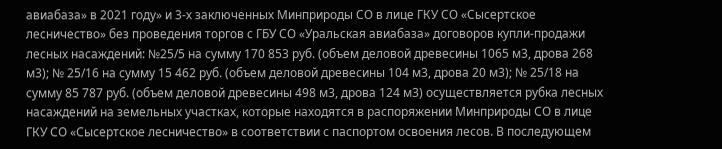авиабаза» в 2021 году» и 3-х заключенных Минприроды СО в лице ГКУ СО «Сысертское лесничество» без проведения торгов с ГБУ СО «Уральская авиабаза» договоров купли-продажи лесных насаждений: №25/5 на сумму 170 853 руб. (объем деловой древесины 1065 м3, дрова 268 м3); № 25/16 на сумму 15 462 руб. (объем деловой древесины 104 м3, дрова 20 м3); № 25/18 на сумму 85 787 руб. (объем деловой древесины 498 м3, дрова 124 м3) осуществляется рубка лесных насаждений на земельных участках, которые находятся в распоряжении Минприроды СО в лице ГКУ СО «Сысертское лесничество» в соответствии с паспортом освоения лесов. В последующем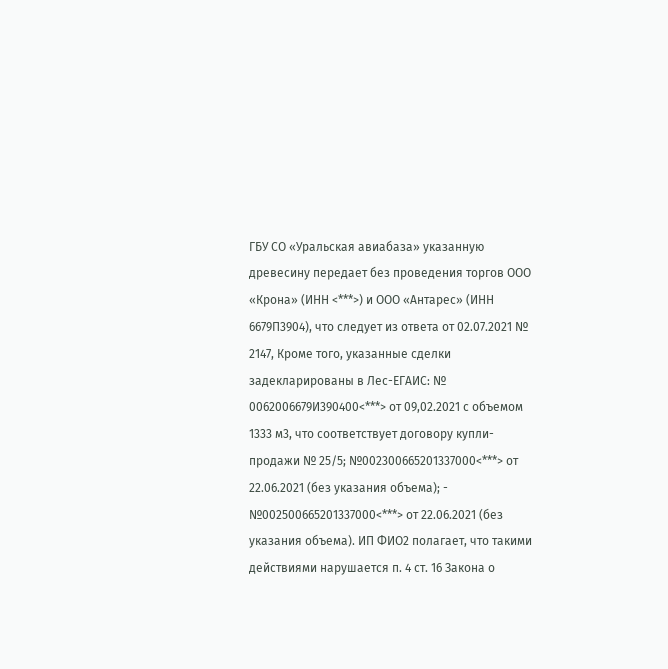ГБУ СО «Уральская авиабаза» указанную древесину передает без проведения торгов ООО «Крона» (ИНН <***>) и ООО «Антарес» (ИНН 6679П3904), что следует из ответа от 02.07.2021 № 2147, Кроме того, указанные сделки задекларированы в Лес-ЕГАИС: № 0062006679И390400<***> от 09,02.2021 с объемом 1333 м3, что соответствует договору купли-продажи № 25/5; №002300665201337000<***> от 22.06.2021 (без указания объема); - №002500665201337000<***> от 22.06.2021 (без указания объема). ИП ФИО2 полагает, что такими действиями нарушается п. 4 ст. 16 Закона о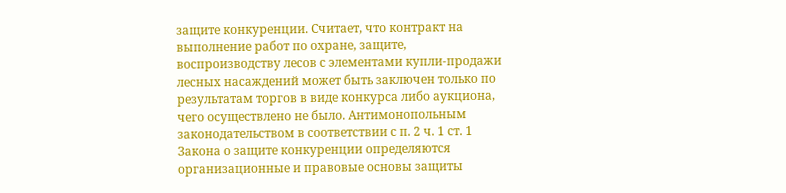защите конкуренции. Считает, что контракт на выполнение работ по охране, защите, воспроизводству лесов с элементами купли-продажи лесных насаждений может быть заключен только по результатам торгов в виде конкурса либо аукциона, чего осуществлено не было. Антимонопольным законодательством в соответствии с п. 2 ч. 1 ст. 1 Закона о защите конкуренции определяются организационные и правовые основы защиты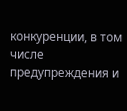конкуренции, в том числе предупреждения и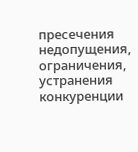пресечения недопущения, ограничения, устранения конкуренции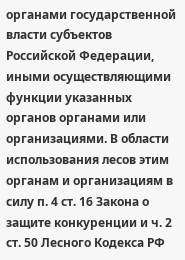органами государственной власти субъектов Российской Федерации, иными осуществляющими функции указанных органов органами или организациями. В области использования лесов этим органам и организациям в силу п. 4 ст. 16 Закона о защите конкуренции и ч. 2 ст. 50 Лесного Кодекса РФ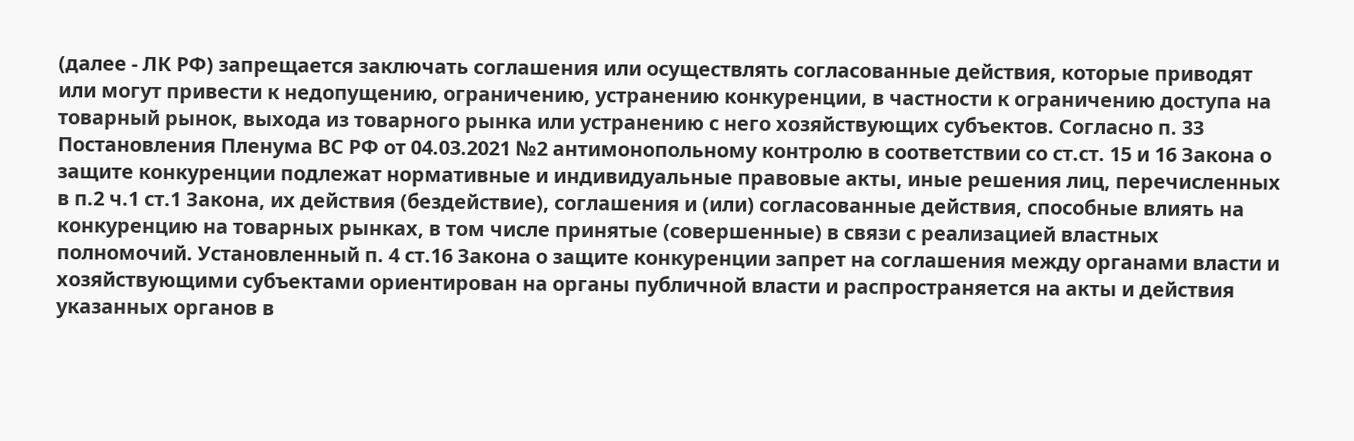(далее - ЛК РФ) запрещается заключать соглашения или осуществлять согласованные действия, которые приводят или могут привести к недопущению, ограничению, устранению конкуренции, в частности к ограничению доступа на товарный рынок, выхода из товарного рынка или устранению с него хозяйствующих субъектов. Согласно п. 33 Постановления Пленума ВС РФ от 04.03.2021 №2 антимонопольному контролю в соответствии со ст.ст. 15 и 16 Закона о защите конкуренции подлежат нормативные и индивидуальные правовые акты, иные решения лиц, перечисленных в п.2 ч.1 ст.1 Закона, их действия (бездействие), соглашения и (или) согласованные действия, способные влиять на конкуренцию на товарных рынках, в том числе принятые (совершенные) в связи с реализацией властных полномочий. Установленный п. 4 ст.16 Закона о защите конкуренции запрет на соглашения между органами власти и хозяйствующими субъектами ориентирован на органы публичной власти и распространяется на акты и действия указанных органов в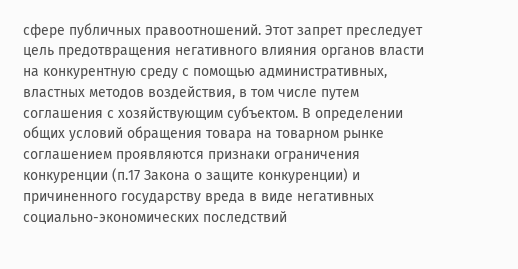сфере публичных правоотношений. Этот запрет преследует цель предотвращения негативного влияния органов власти на конкурентную среду с помощью административных, властных методов воздействия, в том числе путем соглашения с хозяйствующим субъектом. В определении общих условий обращения товара на товарном рынке соглашением проявляются признаки ограничения конкуренции (п.17 Закона о защите конкуренции) и причиненного государству вреда в виде негативных социально-экономических последствий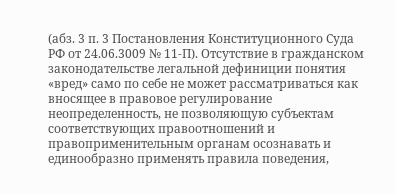(абз. 3 п. 3 Постановления Конституционного Суда РФ от 24.06.3009 № 11-П). Отсутствие в гражданском законодательстве легальной дефиниции понятия «вред» само по себе не может рассматриваться как вносящее в правовое регулирование неопределенность, не позволяющую субъектам соответствующих правоотношений и правоприменительным органам осознавать и единообразно применять правила поведения,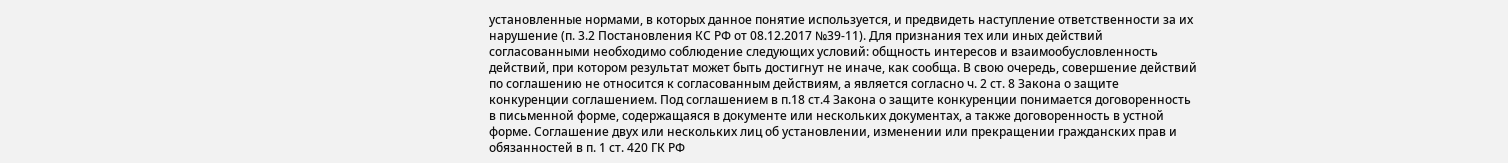установленные нормами, в которых данное понятие используется, и предвидеть наступление ответственности за их нарушение (п. 3.2 Постановления КС РФ от 08.12.2017 №39-11). Для признания тех или иных действий согласованными необходимо соблюдение следующих условий: общность интересов и взаимообусловленность действий, при котором результат может быть достигнут не иначе, как сообща. В свою очередь, совершение действий по соглашению не относится к согласованным действиям, а является согласно ч. 2 ст. 8 Закона о защите конкуренции соглашением. Под соглашением в п.18 ст.4 Закона о защите конкуренции понимается договоренность в письменной форме, содержащаяся в документе или нескольких документах, а также договоренность в устной форме. Соглашение двух или нескольких лиц об установлении, изменении или прекращении гражданских прав и обязанностей в п. 1 ст. 420 ГК РФ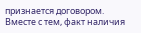признается договором. Вместе с тем, факт наличия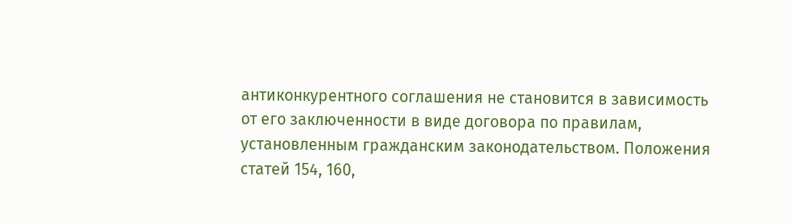антиконкурентного соглашения не становится в зависимость от его заключенности в виде договора по правилам, установленным гражданским законодательством. Положения статей 154, 160,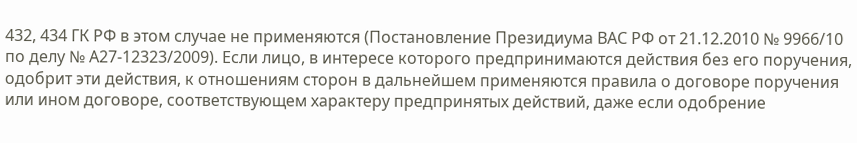432, 434 ГК РФ в этом случае не применяются (Постановление Президиума ВАС РФ от 21.12.2010 № 9966/10 по делу № А27-12323/2009). Если лицо, в интересе которого предпринимаются действия без его поручения, одобрит эти действия, к отношениям сторон в дальнейшем применяются правила о договоре поручения или ином договоре, соответствующем характеру предпринятых действий, даже если одобрение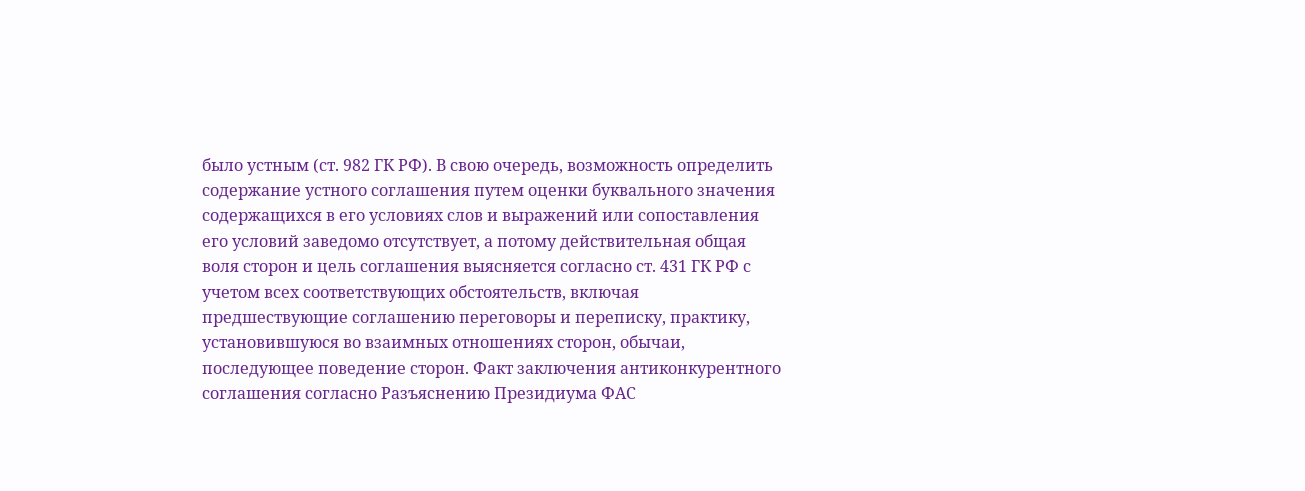было устным (ст. 982 ГК РФ). В свою очередь, возможность определить содержание устного соглашения путем оценки буквального значения содержащихся в его условиях слов и выражений или сопоставления его условий заведомо отсутствует, а потому действительная общая воля сторон и цель соглашения выясняется согласно ст. 431 ГК РФ с учетом всех соответствующих обстоятельств, включая предшествующие соглашению переговоры и переписку, практику, установившуюся во взаимных отношениях сторон, обычаи, последующее поведение сторон. Факт заключения антиконкурентного соглашения согласно Разъяснению Президиума ФАС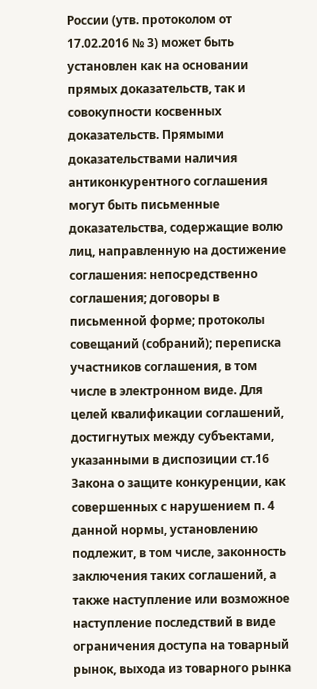России (утв. протоколом от 17.02.2016 № 3) может быть установлен как на основании прямых доказательств, так и совокупности косвенных доказательств. Прямыми доказательствами наличия антиконкурентного соглашения могут быть письменные доказательства, содержащие волю лиц, направленную на достижение соглашения: непосредственно соглашения; договоры в письменной форме; протоколы совещаний (собраний); переписка участников соглашения, в том числе в электронном виде. Для целей квалификации соглашений, достигнутых между субъектами, указанными в диспозиции ст.16 Закона о защите конкуренции, как совершенных с нарушением п. 4 данной нормы, установлению подлежит, в том числе, законность заключения таких соглашений, а также наступление или возможное наступление последствий в виде ограничения доступа на товарный рынок, выхода из товарного рынка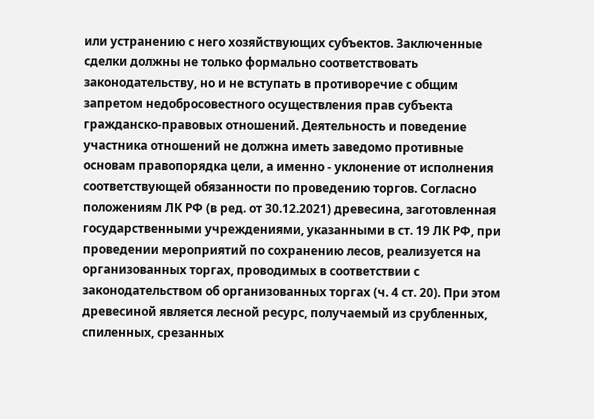или устранению с него хозяйствующих субъектов. Заключенные сделки должны не только формально соответствовать законодательству, но и не вступать в противоречие с общим запретом недобросовестного осуществления прав субъекта гражданско-правовых отношений. Деятельность и поведение участника отношений не должна иметь заведомо противные основам правопорядка цели, а именно - уклонение от исполнения соответствующей обязанности по проведению торгов. Согласно положениям ЛК РФ (в ред. от 30.12.2021) древесина, заготовленная государственными учреждениями, указанными в ст. 19 ЛК РФ, при проведении мероприятий по сохранению лесов, реализуется на организованных торгах, проводимых в соответствии с законодательством об организованных торгах (ч. 4 ст. 20). При этом древесиной является лесной ресурс, получаемый из срубленных, спиленных, срезанных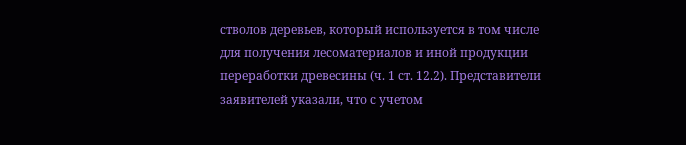стволов деревьев, который используется в том числе для получения лесоматериалов и иной продукции переработки древесины (ч. 1 ст. 12.2). Представители заявителей указали, что с учетом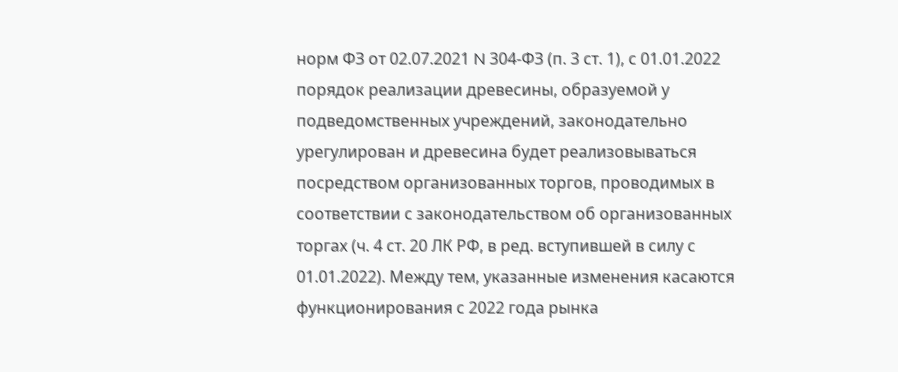норм ФЗ от 02.07.2021 N 304-ФЗ (п. 3 ст. 1), с 01.01.2022 порядок реализации древесины, образуемой у подведомственных учреждений, законодательно урегулирован и древесина будет реализовываться посредством организованных торгов, проводимых в соответствии с законодательством об организованных торгах (ч. 4 ст. 20 ЛК РФ, в ред. вступившей в силу с 01.01.2022). Между тем, указанные изменения касаются функционирования с 2022 года рынка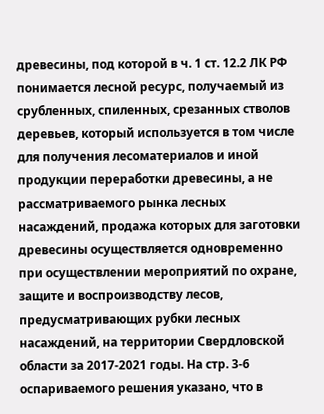древесины, под которой в ч. 1 ст. 12.2 ЛК РФ понимается лесной ресурс, получаемый из срубленных, спиленных, срезанных стволов деревьев, который используется в том числе для получения лесоматериалов и иной продукции переработки древесины, а не рассматриваемого рынка лесных насаждений, продажа которых для заготовки древесины осуществляется одновременно при осуществлении мероприятий по охране, защите и воспроизводству лесов, предусматривающих рубки лесных насаждений, на территории Свердловской области за 2017-2021 годы. На стр. 3-6 оспариваемого решения указано, что в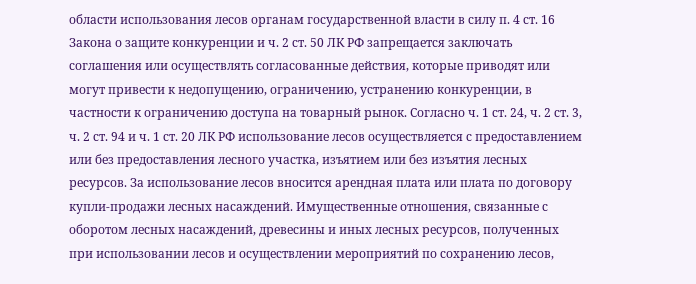области использования лесов органам государственной власти в силу п. 4 ст. 16 Закона о защите конкуренции и ч. 2 ст. 50 ЛК РФ запрещается заключать соглашения или осуществлять согласованные действия, которые приводят или могут привести к недопущению, ограничению, устранению конкуренции, в частности к ограничению доступа на товарный рынок. Согласно ч. 1 ст. 24, ч. 2 ст. 3, ч. 2 ст. 94 и ч. 1 ст. 20 ЛК РФ использование лесов осуществляется с предоставлением или без предоставления лесного участка, изъятием или без изъятия лесных ресурсов. За использование лесов вносится арендная плата или плата по договору купли-продажи лесных насаждений. Имущественные отношения, связанные с оборотом лесных насаждений, древесины и иных лесных ресурсов, полученных при использовании лесов и осуществлении мероприятий по сохранению лесов,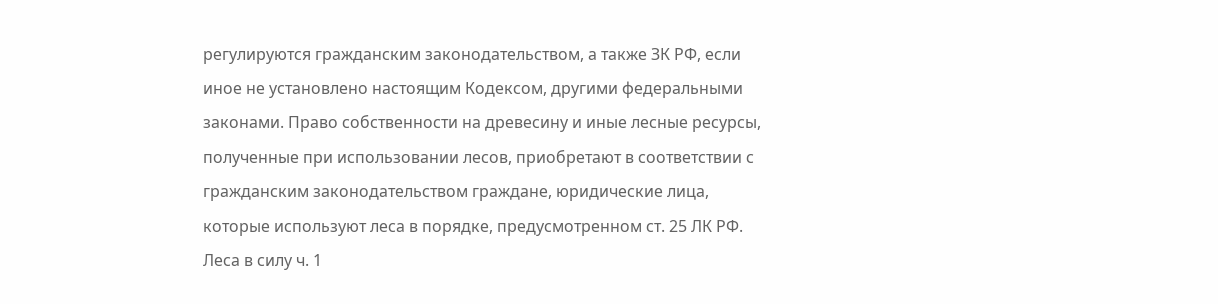регулируются гражданским законодательством, а также ЗК РФ, если иное не установлено настоящим Кодексом, другими федеральными законами. Право собственности на древесину и иные лесные ресурсы, полученные при использовании лесов, приобретают в соответствии с гражданским законодательством граждане, юридические лица, которые используют леса в порядке, предусмотренном ст. 25 ЛК РФ. Леса в силу ч. 1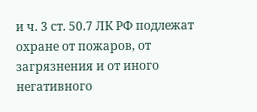и ч. 3 ст. 50.7 ЛК РФ подлежат охране от пожаров, от загрязнения и от иного негативного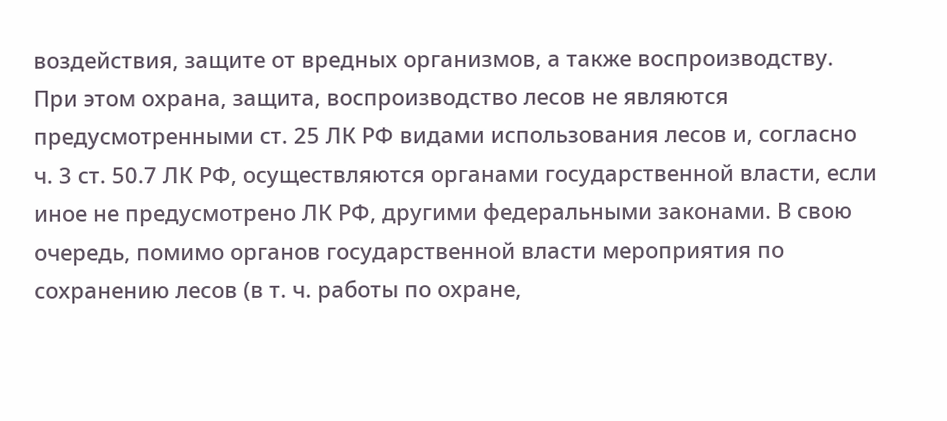воздействия, защите от вредных организмов, а также воспроизводству. При этом охрана, защита, воспроизводство лесов не являются предусмотренными ст. 25 ЛК РФ видами использования лесов и, согласно ч. 3 ст. 50.7 ЛК РФ, осуществляются органами государственной власти, если иное не предусмотрено ЛК РФ, другими федеральными законами. В свою очередь, помимо органов государственной власти мероприятия по сохранению лесов (в т. ч. работы по охране,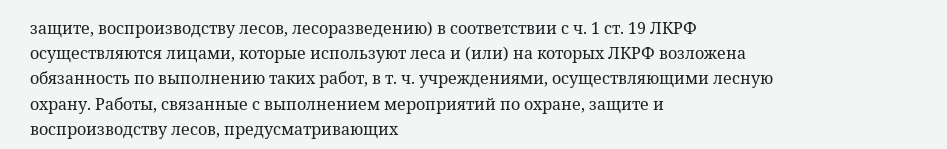защите, воспроизводству лесов, лесоразведению) в соответствии с ч. 1 ст. 19 ЛКРФ осуществляются лицами, которые используют леса и (или) на которых ЛКРФ возложена обязанность по выполнению таких работ, в т. ч. учреждениями, осуществляющими лесную охрану. Работы, связанные с выполнением мероприятий по охране, защите и воспроизводству лесов, предусматривающих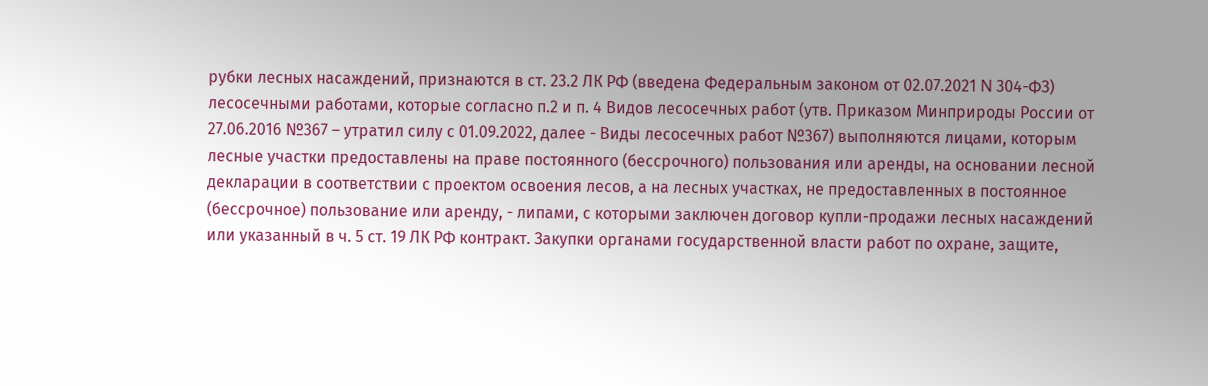рубки лесных насаждений, признаются в ст. 23.2 ЛК РФ (введена Федеральным законом от 02.07.2021 N 304-ФЗ) лесосечными работами, которые согласно п.2 и п. 4 Видов лесосечных работ (утв. Приказом Минприроды России от 27.06.2016 №367 – утратил силу с 01.09.2022, далее - Виды лесосечных работ №367) выполняются лицами, которым лесные участки предоставлены на праве постоянного (бессрочного) пользования или аренды, на основании лесной декларации в соответствии с проектом освоения лесов, а на лесных участках, не предоставленных в постоянное (бессрочное) пользование или аренду, - липами, с которыми заключен договор купли-продажи лесных насаждений или указанный в ч. 5 ст. 19 ЛК РФ контракт. Закупки органами государственной власти работ по охране, защите,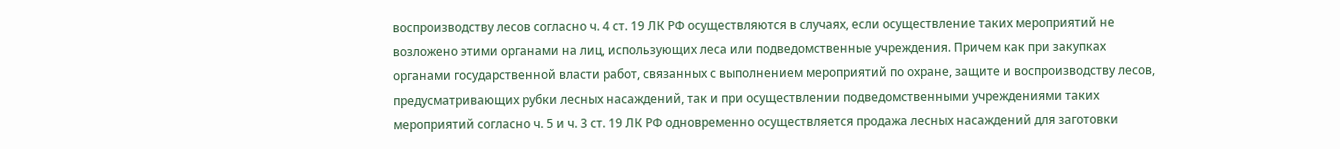воспроизводству лесов согласно ч. 4 ст. 19 ЛК РФ осуществляются в случаях, если осуществление таких мероприятий не возложено этими органами на лиц, использующих леса или подведомственные учреждения. Причем как при закупках органами государственной власти работ, связанных с выполнением мероприятий по охране, защите и воспроизводству лесов, предусматривающих рубки лесных насаждений, так и при осуществлении подведомственными учреждениями таких мероприятий согласно ч. 5 и ч. 3 ст. 19 ЛК РФ одновременно осуществляется продажа лесных насаждений для заготовки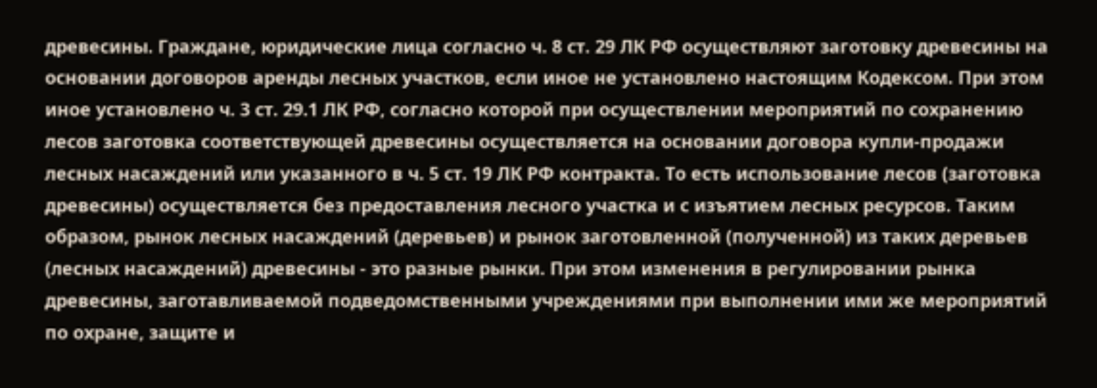древесины. Граждане, юридические лица согласно ч. 8 ст. 29 ЛК РФ осуществляют заготовку древесины на основании договоров аренды лесных участков, если иное не установлено настоящим Кодексом. При этом иное установлено ч. 3 ст. 29.1 ЛК РФ, согласно которой при осуществлении мероприятий по сохранению лесов заготовка соответствующей древесины осуществляется на основании договора купли-продажи лесных насаждений или указанного в ч. 5 ст. 19 ЛК РФ контракта. То есть использование лесов (заготовка древесины) осуществляется без предоставления лесного участка и с изъятием лесных ресурсов. Таким образом, рынок лесных насаждений (деревьев) и рынок заготовленной (полученной) из таких деревьев (лесных насаждений) древесины - это разные рынки. При этом изменения в регулировании рынка древесины, заготавливаемой подведомственными учреждениями при выполнении ими же мероприятий по охране, защите и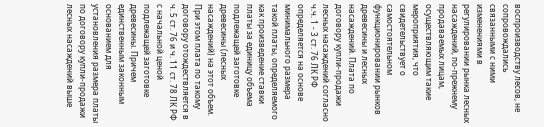воспроизводству лесов, не сопровождались связанными с ними изменениями в регулировании рынка лесных насаждений, по-прежнему продаваемых лицам, осуществляющим такие мероприятия, что свидетельствует о самостоятельном функционировании рынков древесины и лесных насаждений. Плата по договору купли-продажи лесных насаждений согласно ч.ч. 1 - 3 ст. 76 ЛК РФ определяется на основе минимального размера такой платы, определяемого как произведение ставки платы за единицу объема подлежащей заготовке древесины (лесных насаждений) на этот объем. При этом плата по такому договору отождествляется в ч. 5 ст. 76 и ч. 11 ст. 78 ЛК РФ с начальной ценой подлежащей заготовке древесины. Причем единственным законным основанием для установления размера платы по договору купли-продажи лесных насаждений выше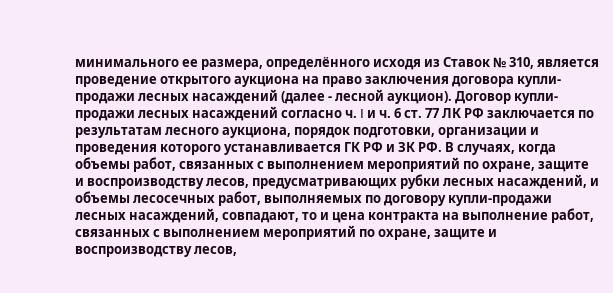минимального ее размера, определённого исходя из Ставок № 310, является проведение открытого аукциона на право заключения договора купли-продажи лесных насаждений (далее - лесной аукцион). Договор купли-продажи лесных насаждений согласно ч. I и ч. 6 ст. 77 ЛК РФ заключается по результатам лесного аукциона, порядок подготовки, организации и проведения которого устанавливается ГК РФ и ЗК РФ. В случаях, когда объемы работ, связанных с выполнением мероприятий по охране, защите и воспроизводству лесов, предусматривающих рубки лесных насаждений, и объемы лесосечных работ, выполняемых по договору купли-продажи лесных насаждений, совпадают, то и цена контракта на выполнение работ, связанных с выполнением мероприятий по охране, защите и воспроизводству лесов,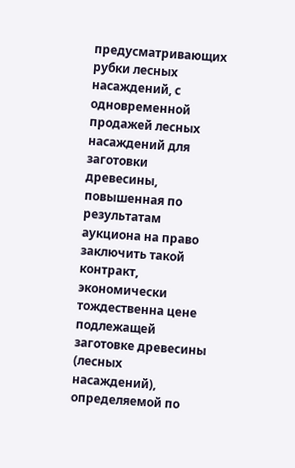предусматривающих рубки лесных насаждений, с одновременной продажей лесных насаждений для заготовки древесины, повышенная по результатам аукциона на право заключить такой контракт, экономически тождественна цене подлежащей заготовке древесины (лесных насаждений), определяемой по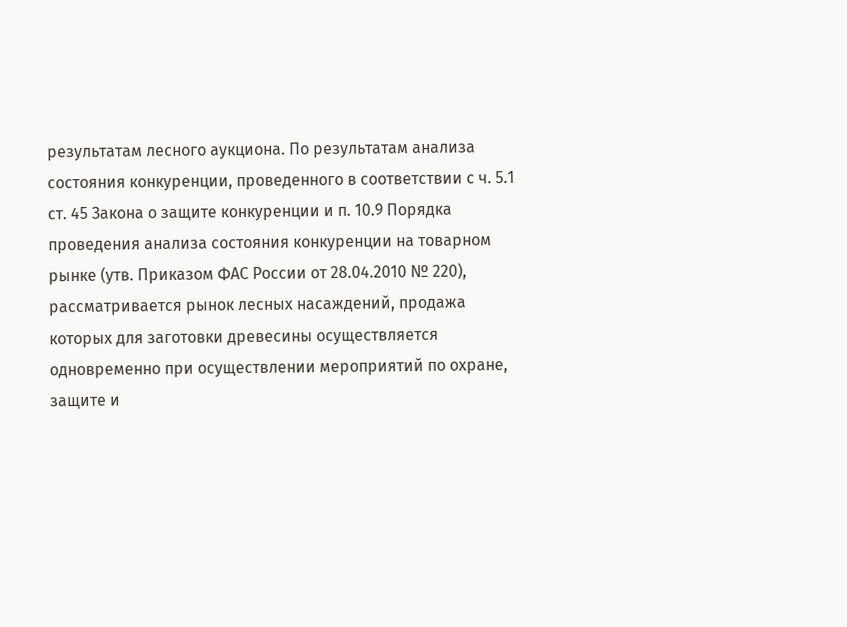результатам лесного аукциона. По результатам анализа состояния конкуренции, проведенного в соответствии с ч. 5.1 ст. 45 Закона о защите конкуренции и п. 10.9 Порядка проведения анализа состояния конкуренции на товарном рынке (утв. Приказом ФАС России от 28.04.2010 № 220), рассматривается рынок лесных насаждений, продажа которых для заготовки древесины осуществляется одновременно при осуществлении мероприятий по охране, защите и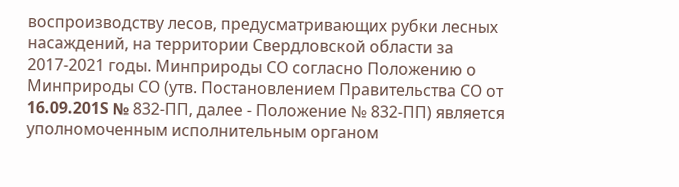воспроизводству лесов, предусматривающих рубки лесных насаждений, на территории Свердловской области за 2017-2021 годы. Минприроды СО согласно Положению о Минприроды СО (утв. Постановлением Правительства СО от 16.09.201S № 832-ПП, далее - Положение № 832-ПП) является уполномоченным исполнительным органом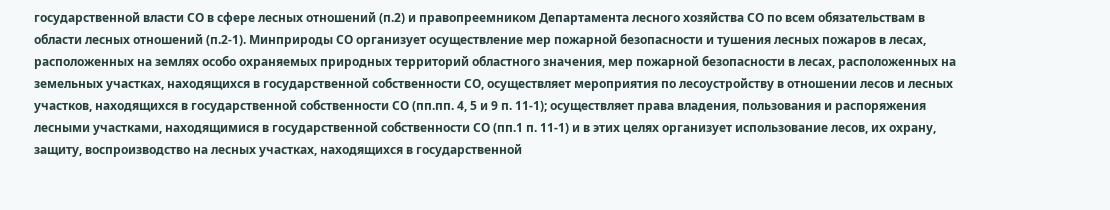государственной власти СО в сфере лесных отношений (п.2) и правопреемником Департамента лесного хозяйства СО по всем обязательствам в области лесных отношений (п.2-1). Минприроды СО организует осуществление мер пожарной безопасности и тушения лесных пожаров в лесах, расположенных на землях особо охраняемых природных территорий областного значения, мер пожарной безопасности в лесах, расположенных на земельных участках, находящихся в государственной собственности СО, осуществляет мероприятия по лесоустройству в отношении лесов и лесных участков, находящихся в государственной собственности СО (пп.пп. 4, 5 и 9 п. 11-1); осуществляет права владения, пользования и распоряжения лесными участками, находящимися в государственной собственности СО (пп.1 п. 11-1) и в этих целях организует использование лесов, их охрану, защиту, воспроизводство на лесных участках, находящихся в государственной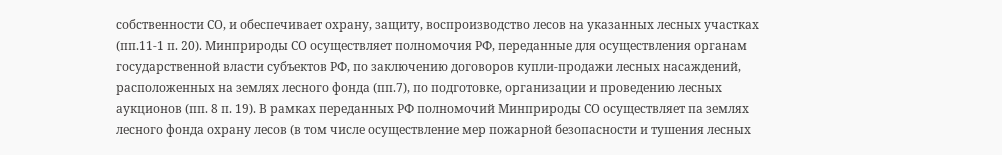собственности СО, и обеспечивает охрану, защиту, воспроизводство лесов на указанных лесных участках (пп.11-1 п. 20). Минприроды СО осуществляет полномочия РФ, переданные для осуществления органам государственной власти субъектов РФ, по заключению договоров купли-продажи лесных насаждений, расположенных на землях лесного фонда (пп.7), по подготовке, организации и проведению лесных аукционов (пп. 8 п. 19). В рамках переданных РФ полномочий Минприроды СО осуществляет па землях лесного фонда охрану лесов (в том числе осуществление мер пожарной безопасности и тушения лесных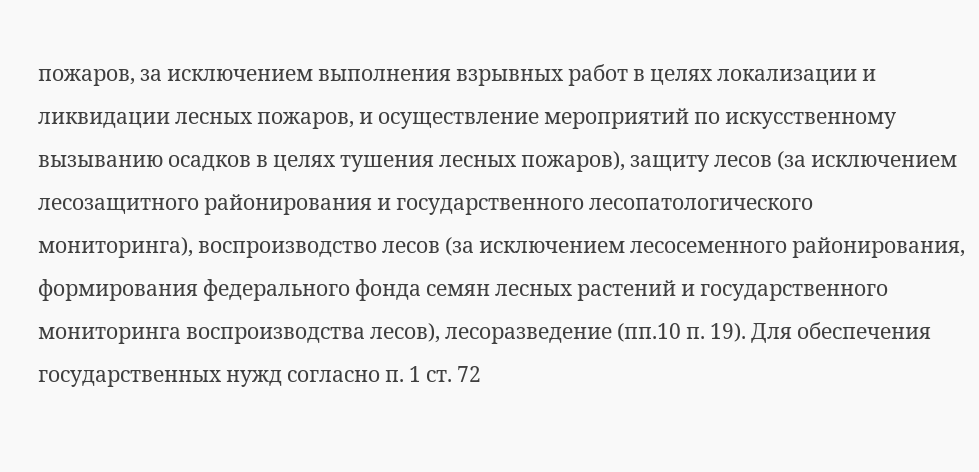пожаров, за исключением выполнения взрывных работ в целях локализации и ликвидации лесных пожаров, и осуществление мероприятий по искусственному вызыванию осадков в целях тушения лесных пожаров), защиту лесов (за исключением лесозащитного районирования и государственного лесопатологического мониторинга), воспроизводство лесов (за исключением лесосеменного районирования, формирования федерального фонда семян лесных растений и государственного мониторинга воспроизводства лесов), лесоразведение (пп.10 п. 19). Для обеспечения государственных нужд согласно п. 1 ст. 72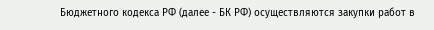Бюджетного кодекса РФ (далее - БК РФ) осуществляются закупки работ в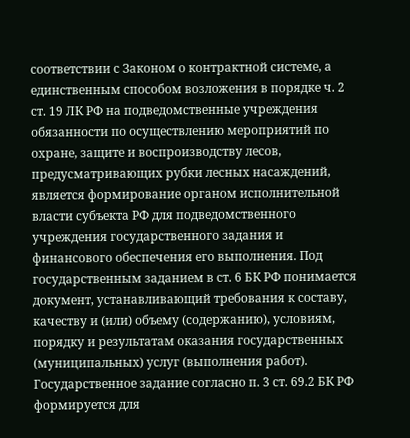соответствии с Законом о контрактной системе, а единственным способом возложения в порядке ч. 2 ст. 19 ЛК РФ на подведомственные учреждения обязанности по осуществлению мероприятий по охране, защите и воспроизводству лесов, предусматривающих рубки лесных насаждений, является формирование органом исполнительной власти субъекта РФ для подведомственного учреждения государственного задания и финансового обеспечения его выполнения. Под государственным заданием в ст. 6 БК РФ понимается документ, устанавливающий требования к составу, качеству и (или) объему (содержанию), условиям, порядку и результатам оказания государственных (муниципальных) услуг (выполнения работ). Государственное задание согласно п. 3 ст. 69.2 БК РФ формируется для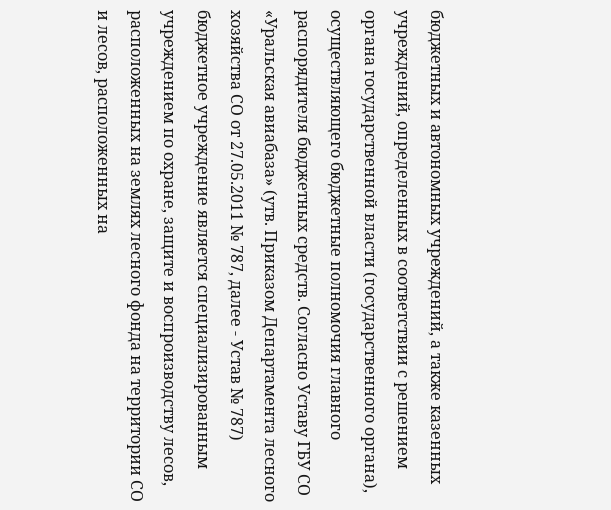бюджетных и автономных учреждений, а также казенных учреждений, определенных в соответствии с решением органа государственной власти (государственного органа), осуществляющего бюджетные полномочия главного распорядителя бюджетных средств. Согласно Уставу ГБУ СО «Уральская авиабаза» (утв. Приказом Департамента лесного хозяйства СО от 27.05.2011 № 787, далее - Устав № 787) бюджетное учреждение является специализированным учреждением по охране, защите и воспроизводству лесов, расположенных на землях лесного фонда на территории СО и лесов, расположенных на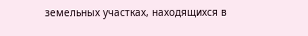земельных участках, находящихся в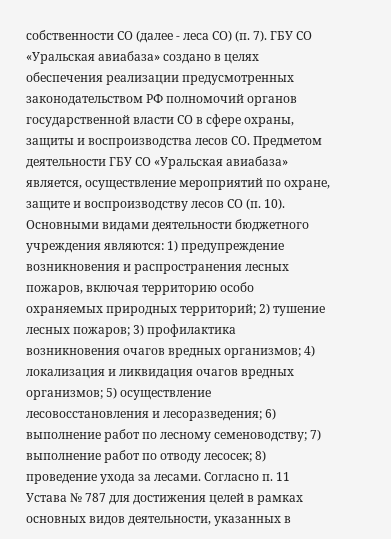собственности СО (далее - леса СО) (п. 7). ГБУ СО «Уральская авиабаза» создано в целях обеспечения реализации предусмотренных законодательством РФ полномочий органов государственной власти СО в сфере охраны, защиты и воспроизводства лесов СО. Предметом деятельности ГБУ СО «Уральская авиабаза» является, осуществление мероприятий по охране, защите и воспроизводству лесов СО (п. 10). Основными видами деятельности бюджетного учреждения являются: 1) предупреждение возникновения и распространения лесных пожаров, включая территорию особо охраняемых природных территорий; 2) тушение лесных пожаров; 3) профилактика возникновения очагов вредных организмов; 4) локализация и ликвидация очагов вредных организмов; 5) осуществление лесовосстановления и лесоразведения; 6) выполнение работ по лесному семеноводству; 7) выполнение работ по отводу лесосек; 8) проведение ухода за лесами. Согласно п. 11 Устава № 787 для достижения целей в рамках основных видов деятельности, указанных в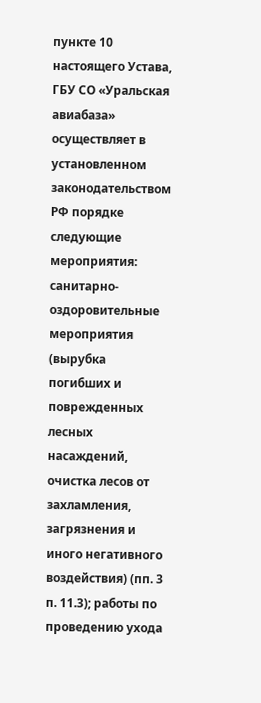пункте 10 настоящего Устава, ГБУ СО «Уральская авиабаза» осуществляет в установленном законодательством РФ порядке следующие мероприятия: санитарно-оздоровительные мероприятия (вырубка погибших и поврежденных лесных насаждений, очистка лесов от захламления, загрязнения и иного негативного воздействия) (пп. 3 п. 11.3); работы по проведению ухода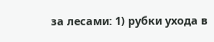за лесами: 1) рубки ухода в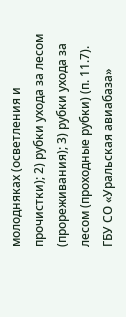молодняках (осветления и прочистки); 2) рубки ухода за лесом (прореживания); 3) рубки ухода за лесом (проходные рубки) (п. 11.7). ГБУ СО «Уральская авиабаза»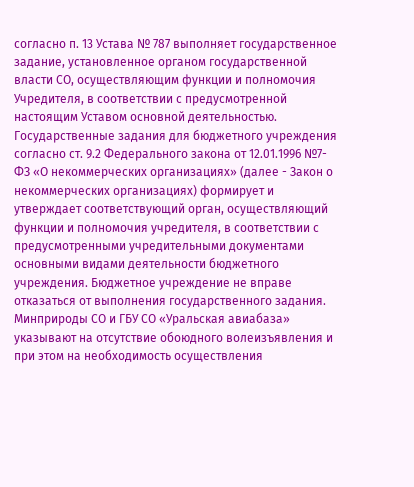согласно п. 13 Устава № 787 выполняет государственное задание, установленное органом государственной власти СО, осуществляющим функции и полномочия Учредителя, в соответствии с предусмотренной настоящим Уставом основной деятельностью. Государственные задания для бюджетного учреждения согласно ст. 9.2 Федерального закона от 12.01.1996 №7-ФЗ «О некоммерческих организациях» (далее - Закон о некоммерческих организациях) формирует и утверждает соответствующий орган, осуществляющий функции и полномочия учредителя, в соответствии с предусмотренными учредительными документами основными видами деятельности бюджетного учреждения. Бюджетное учреждение не вправе отказаться от выполнения государственного задания. Минприроды СО и ГБУ СО «Уральская авиабаза» указывают на отсутствие обоюдного волеизъявления и при этом на необходимость осуществления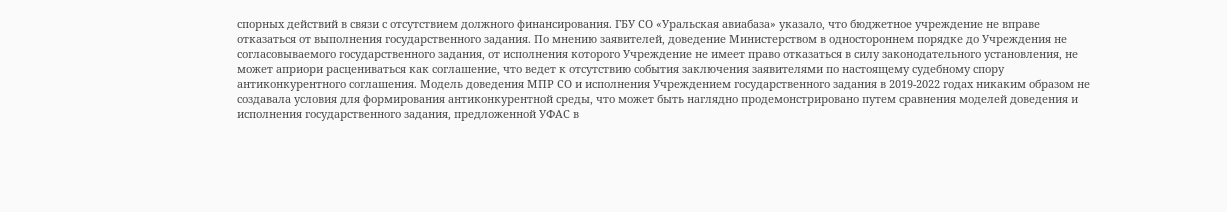спорных действий в связи с отсутствием должного финансирования. ГБУ СО «Уральская авиабаза» указало, что бюджетное учреждение не вправе отказаться от выполнения государственного задания. По мнению заявителей, доведение Министерством в одностороннем порядке до Учреждения не согласовываемого государственного задания, от исполнения которого Учреждение не имеет право отказаться в силу законодательного установления, не может априори расцениваться как соглашение, что ведет к отсутствию события заключения заявителями по настоящему судебному спору антиконкурентного соглашения. Модель доведения МПР СО и исполнения Учреждением государственного задания в 2019-2022 годах никаким образом не создавала условия для формирования антиконкурентной среды, что может быть наглядно продемонстрировано путем сравнения моделей доведения и исполнения государственного задания, предложенной УФАС в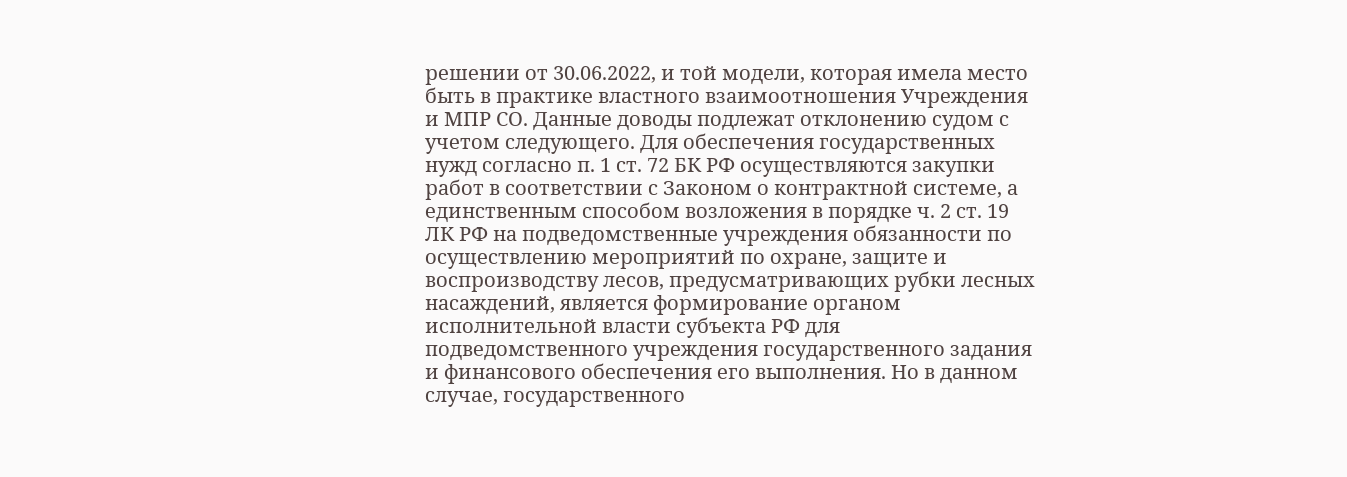решении от 30.06.2022, и той модели, которая имела место быть в практике властного взаимоотношения Учреждения и МПР СО. Данные доводы подлежат отклонению судом с учетом следующего. Для обеспечения государственных нужд согласно п. 1 ст. 72 БК РФ осуществляются закупки работ в соответствии с Законом о контрактной системе, а единственным способом возложения в порядке ч. 2 ст. 19 ЛК РФ на подведомственные учреждения обязанности по осуществлению мероприятий по охране, защите и воспроизводству лесов, предусматривающих рубки лесных насаждений, является формирование органом исполнительной власти субъекта РФ для подведомственного учреждения государственного задания и финансового обеспечения его выполнения. Но в данном случае, государственного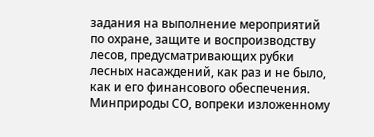задания на выполнение мероприятий по охране, защите и воспроизводству лесов, предусматривающих рубки лесных насаждений, как раз и не было, как и его финансового обеспечения. Минприроды СО, вопреки изложенному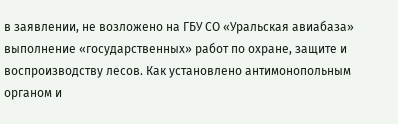в заявлении, не возложено на ГБУ СО «Уральская авиабаза» выполнение «государственных» работ по охране, защите и воспроизводству лесов. Как установлено антимонопольным органом и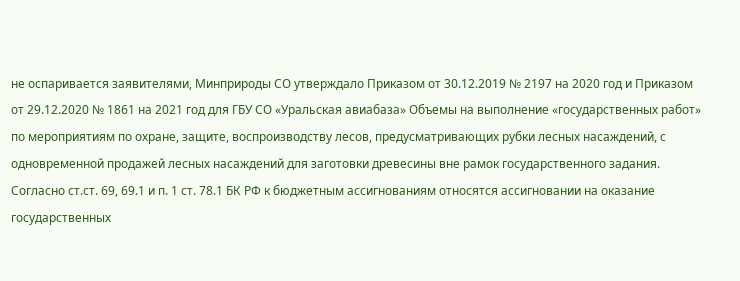не оспаривается заявителями, Минприроды СО утверждало Приказом от 30.12.2019 № 2197 на 2020 год и Приказом от 29.12.2020 № 1861 на 2021 год для ГБУ СО «Уральская авиабаза» Объемы на выполнение «государственных работ» по мероприятиям по охране, защите, воспроизводству лесов, предусматривающих рубки лесных насаждений, с одновременной продажей лесных насаждений для заготовки древесины вне рамок государственного задания. Согласно ст.ст. 69, 69.1 и п. 1 ст. 78.1 БК РФ к бюджетным ассигнованиям относятся ассигновании на оказание государственных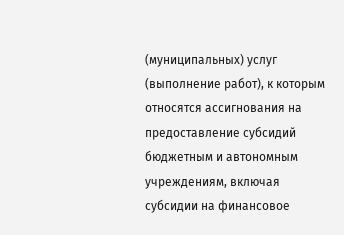(муниципальных) услуг (выполнение работ), к которым относятся ассигнования на предоставление субсидий бюджетным и автономным учреждениям, включая субсидии на финансовое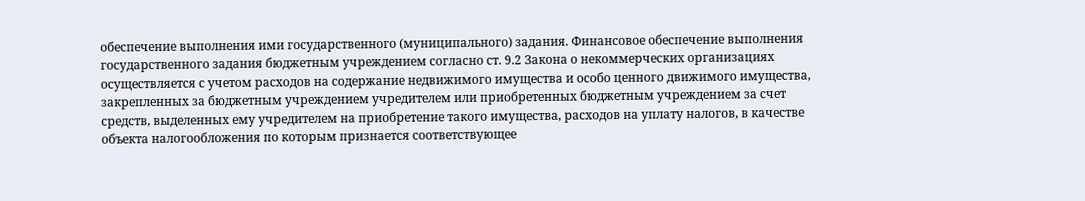обеспечение выполнения ими государственного (муниципального) задания. Финансовое обеспечение выполнения государственного задания бюджетным учреждением согласно ст. 9.2 Закона о некоммерческих организациях осуществляется с учетом расходов на содержание недвижимого имущества и особо ценного движимого имущества, закрепленных за бюджетным учреждением учредителем или приобретенных бюджетным учреждением за счет средств, выделенных ему учредителем на приобретение такого имущества, расходов на уплату налогов, в качестве объекта налогообложения по которым признается соответствующее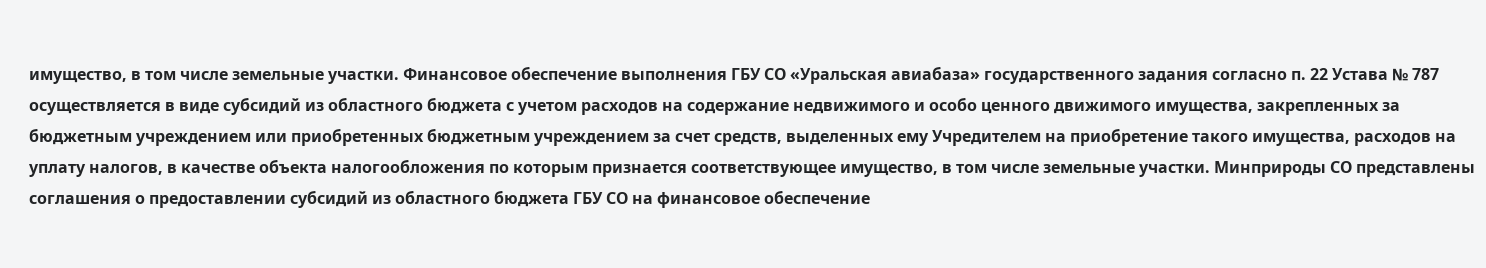имущество, в том числе земельные участки. Финансовое обеспечение выполнения ГБУ СО «Уральская авиабаза» государственного задания согласно п. 22 Устава № 787 осуществляется в виде субсидий из областного бюджета с учетом расходов на содержание недвижимого и особо ценного движимого имущества, закрепленных за бюджетным учреждением или приобретенных бюджетным учреждением за счет средств, выделенных ему Учредителем на приобретение такого имущества, расходов на уплату налогов, в качестве объекта налогообложения по которым признается соответствующее имущество, в том числе земельные участки. Минприроды СО представлены соглашения о предоставлении субсидий из областного бюджета ГБУ СО на финансовое обеспечение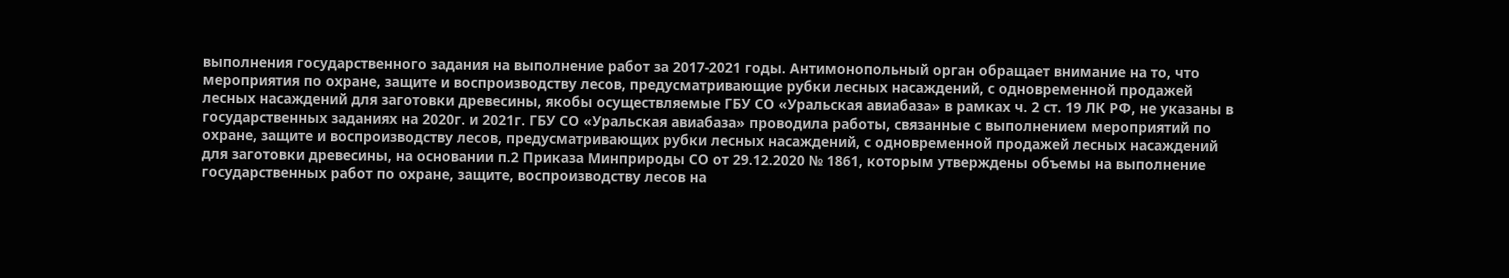выполнения государственного задания на выполнение работ за 2017-2021 годы. Антимонопольный орган обращает внимание на то, что мероприятия по охране, защите и воспроизводству лесов, предусматривающие рубки лесных насаждений, с одновременной продажей лесных насаждений для заготовки древесины, якобы осуществляемые ГБУ СО «Уральская авиабаза» в рамках ч. 2 ст. 19 ЛК РФ, не указаны в государственных заданиях на 2020г. и 2021г. ГБУ СО «Уральская авиабаза» проводила работы, связанные с выполнением мероприятий по охране, защите и воспроизводству лесов, предусматривающих рубки лесных насаждений, с одновременной продажей лесных насаждений для заготовки древесины, на основании п.2 Приказа Минприроды СО от 29.12.2020 № 1861, которым утверждены объемы на выполнение государственных работ по охране, защите, воспроизводству лесов на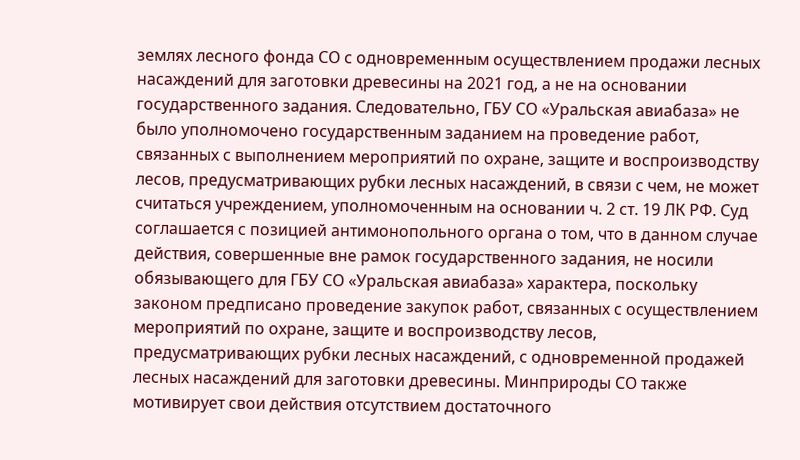землях лесного фонда СО с одновременным осуществлением продажи лесных насаждений для заготовки древесины на 2021 год, а не на основании государственного задания. Следовательно, ГБУ СО «Уральская авиабаза» не было уполномочено государственным заданием на проведение работ, связанных с выполнением мероприятий по охране, защите и воспроизводству лесов, предусматривающих рубки лесных насаждений, в связи с чем, не может считаться учреждением, уполномоченным на основании ч. 2 ст. 19 ЛК РФ. Суд соглашается с позицией антимонопольного органа о том, что в данном случае действия, совершенные вне рамок государственного задания, не носили обязывающего для ГБУ СО «Уральская авиабаза» характера, поскольку законом предписано проведение закупок работ, связанных с осуществлением мероприятий по охране, защите и воспроизводству лесов, предусматривающих рубки лесных насаждений, с одновременной продажей лесных насаждений для заготовки древесины. Минприроды СО также мотивирует свои действия отсутствием достаточного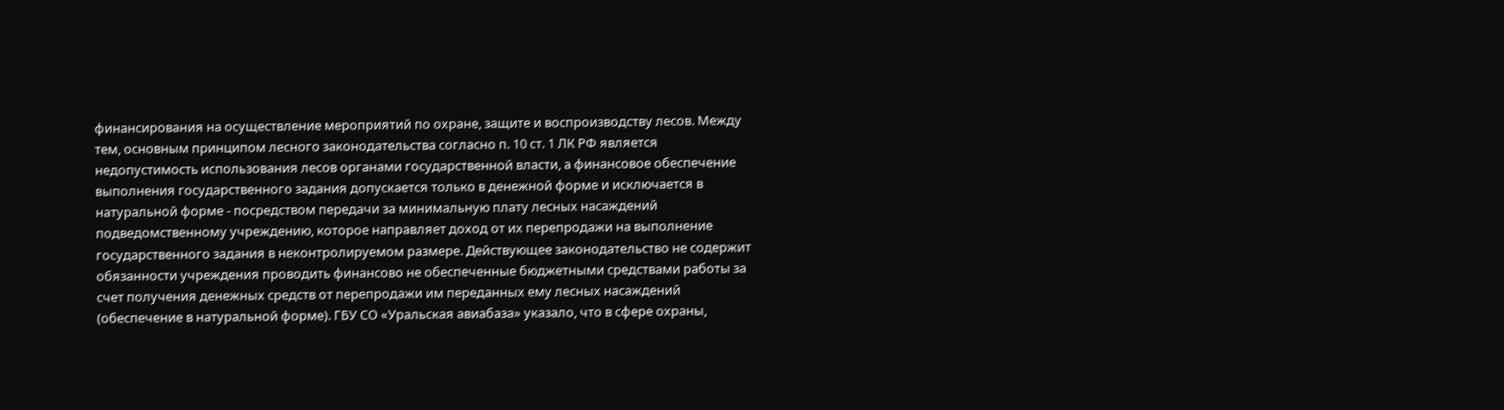финансирования на осуществление мероприятий по охране, защите и воспроизводству лесов. Между тем, основным принципом лесного законодательства согласно п. 10 ст. 1 ЛК РФ является недопустимость использования лесов органами государственной власти, а финансовое обеспечение выполнения государственного задания допускается только в денежной форме и исключается в натуральной форме - посредством передачи за минимальную плату лесных насаждений подведомственному учреждению, которое направляет доход от их перепродажи на выполнение государственного задания в неконтролируемом размере. Действующее законодательство не содержит обязанности учреждения проводить финансово не обеспеченные бюджетными средствами работы за счет получения денежных средств от перепродажи им переданных ему лесных насаждений (обеспечение в натуральной форме). ГБУ СО «Уральская авиабаза» указало, что в сфере охраны,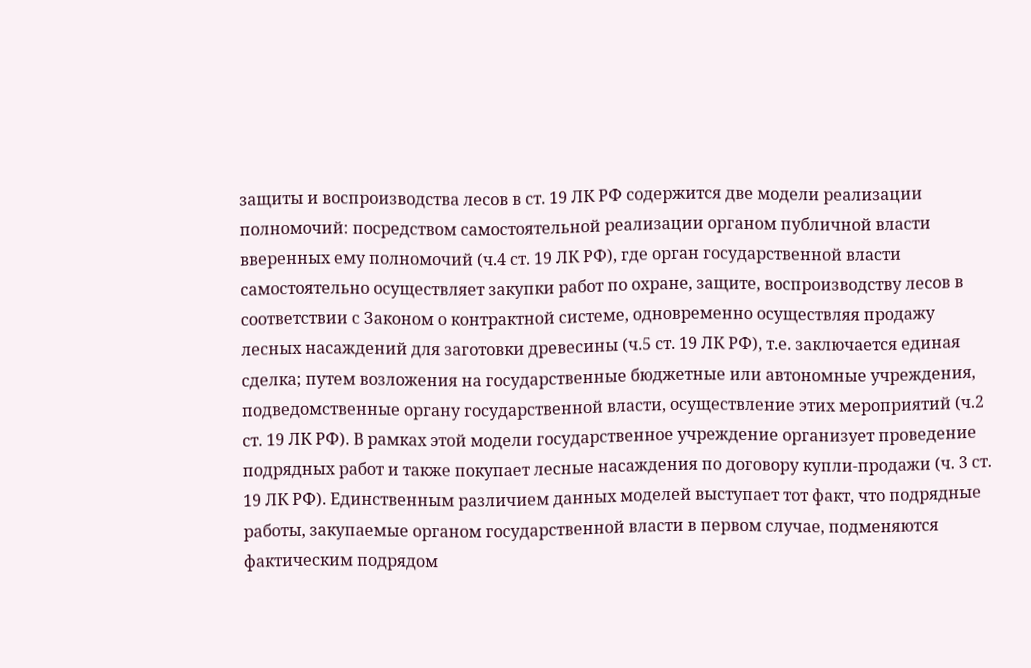защиты и воспроизводства лесов в ст. 19 ЛК РФ содержится две модели реализации полномочий: посредством самостоятельной реализации органом публичной власти вверенных ему полномочий (ч.4 ст. 19 ЛК РФ), где орган государственной власти самостоятельно осуществляет закупки работ по охране, защите, воспроизводству лесов в соответствии с Законом о контрактной системе, одновременно осуществляя продажу лесных насаждений для заготовки древесины (ч.5 ст. 19 ЛК РФ), т.е. заключается единая сделка; путем возложения на государственные бюджетные или автономные учреждения, подведомственные органу государственной власти, осуществление этих мероприятий (ч.2 ст. 19 ЛК РФ). В рамках этой модели государственное учреждение организует проведение подрядных работ и также покупает лесные насаждения по договору купли-продажи (ч. 3 ст. 19 ЛК РФ). Единственным различием данных моделей выступает тот факт, что подрядные работы, закупаемые органом государственной власти в первом случае, подменяются фактическим подрядом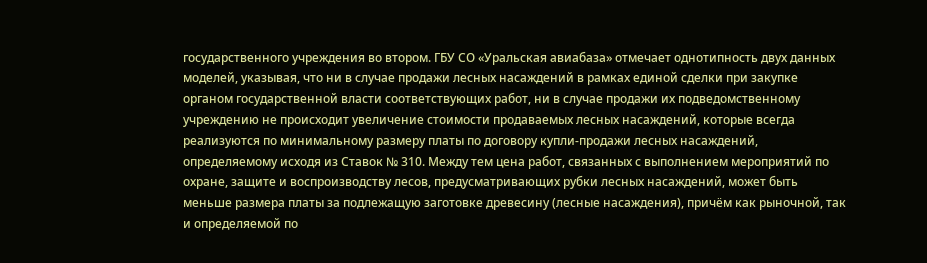государственного учреждения во втором. ГБУ СО «Уральская авиабаза» отмечает однотипность двух данных моделей, указывая, что ни в случае продажи лесных насаждений в рамках единой сделки при закупке органом государственной власти соответствующих работ, ни в случае продажи их подведомственному учреждению не происходит увеличение стоимости продаваемых лесных насаждений, которые всегда реализуются по минимальному размеру платы по договору купли-продажи лесных насаждений, определяемому исходя из Ставок № 310. Между тем цена работ, связанных с выполнением мероприятий по охране, защите и воспроизводству лесов, предусматривающих рубки лесных насаждений, может быть меньше размера платы за подлежащую заготовке древесину (лесные насаждения), причём как рыночной, так и определяемой по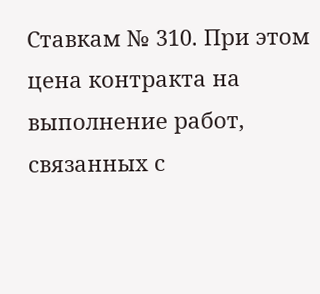Ставкам № 310. При этом цена контракта на выполнение работ, связанных с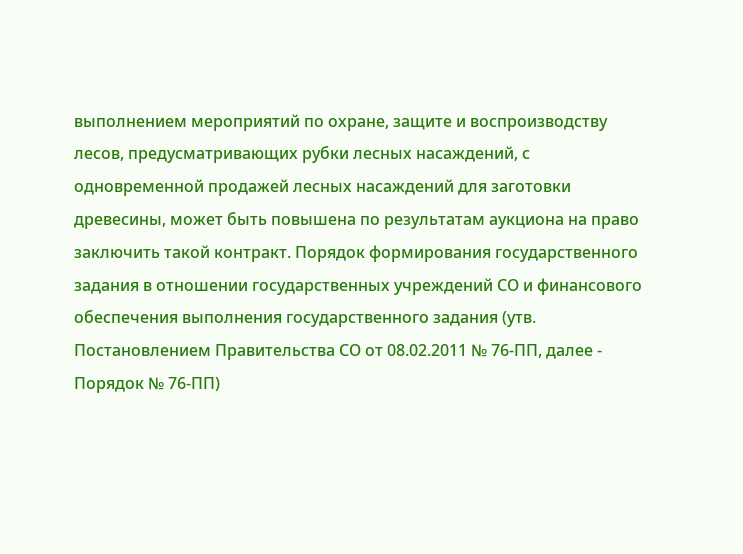выполнением мероприятий по охране, защите и воспроизводству лесов, предусматривающих рубки лесных насаждений, с одновременной продажей лесных насаждений для заготовки древесины, может быть повышена по результатам аукциона на право заключить такой контракт. Порядок формирования государственного задания в отношении государственных учреждений СО и финансового обеспечения выполнения государственного задания (утв. Постановлением Правительства СО от 08.02.2011 № 76-ПП, далее - Порядок № 76-ПП)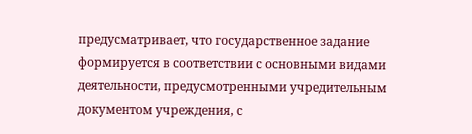предусматривает, что государственное задание формируется в соответствии с основными видами деятельности, предусмотренными учредительным документом учреждения, с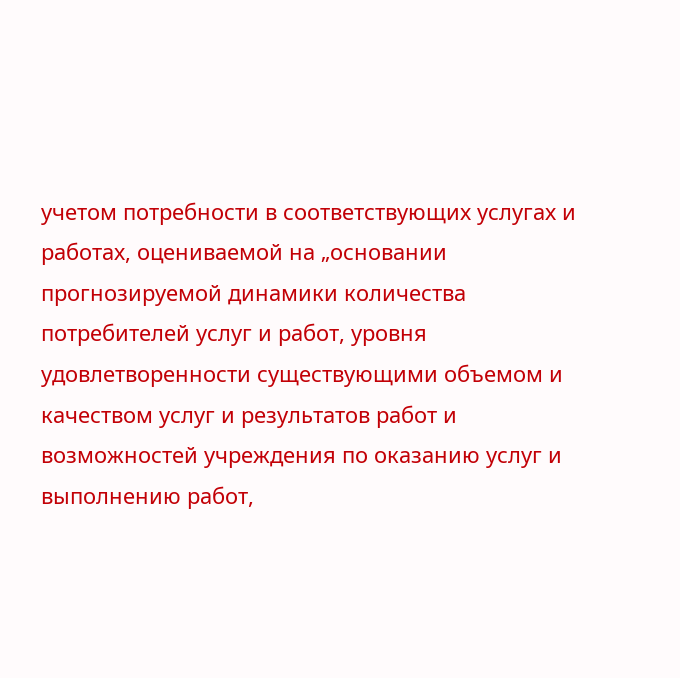учетом потребности в соответствующих услугах и работах, оцениваемой на „основании прогнозируемой динамики количества потребителей услуг и работ, уровня удовлетворенности существующими объемом и качеством услуг и результатов работ и возможностей учреждения по оказанию услуг и выполнению работ,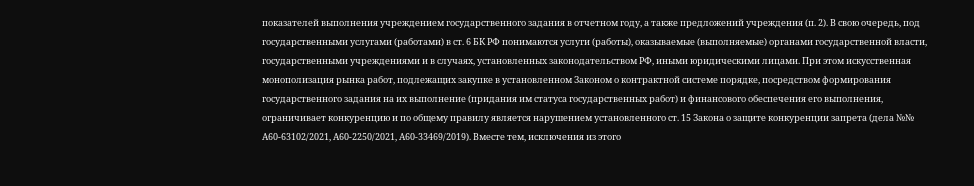показателей выполнения учреждением государственного задания в отчетном году, а также предложений учреждения (п. 2). В свою очередь, под государственными услугами (работами) в ст. 6 БК РФ понимаются услуги (работы), оказываемые (выполняемые) органами государственной власти, государственными учреждениями и в случаях, установленных законодательством РФ, иными юридическими лицами. При этом искусственная монополизация рынка работ, подлежащих закупке в установленном Законом о контрактной системе порядке, посредством формирования государственного задания на их выполнение (придания им статуса государственных работ) и финансового обеспечения его выполнения, ограничивает конкуренцию и по общему правилу является нарушением установленного ст. 15 Закона о защите конкуренции запрета (дела №№ А60-63102/2021, А60-2250/2021, А60-33469/2019). Вместе тем, исключения из этого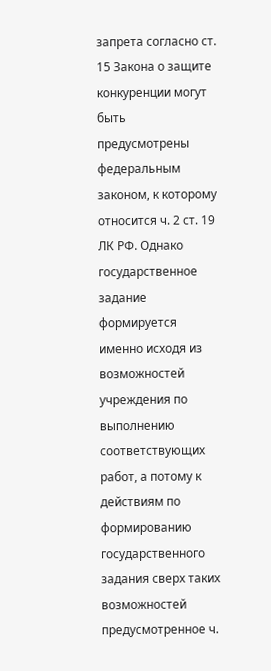запрета согласно ст. 15 Закона о защите конкуренции могут быть предусмотрены федеральным законом, к которому относится ч. 2 ст. 19 ЛК РФ. Однако государственное задание формируется именно исходя из возможностей учреждения по выполнению соответствующих работ, а потому к действиям по формированию государственного задания сверх таких возможностей предусмотренное ч.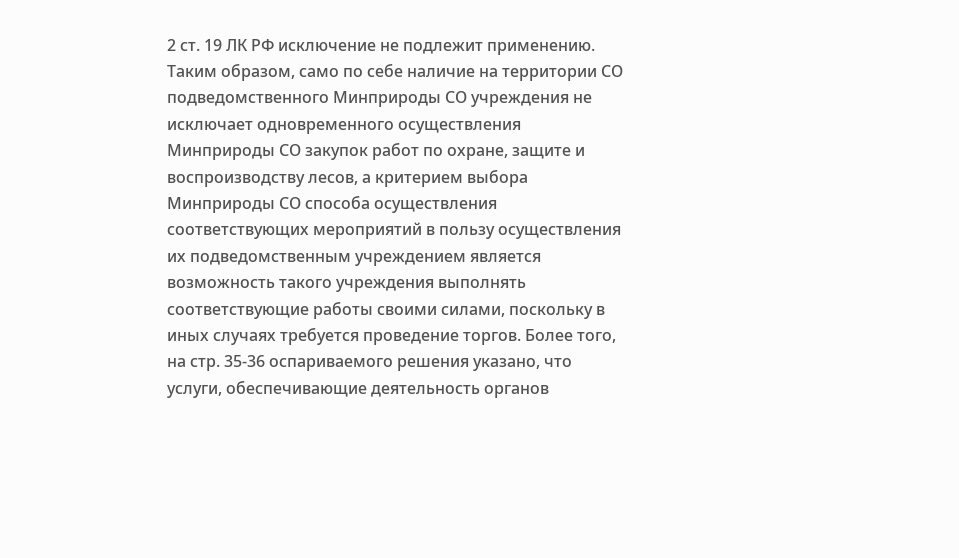2 ст. 19 ЛК РФ исключение не подлежит применению. Таким образом, само по себе наличие на территории СО подведомственного Минприроды СО учреждения не исключает одновременного осуществления Минприроды СО закупок работ по охране, защите и воспроизводству лесов, а критерием выбора Минприроды СО способа осуществления соответствующих мероприятий в пользу осуществления их подведомственным учреждением является возможность такого учреждения выполнять соответствующие работы своими силами, поскольку в иных случаях требуется проведение торгов. Более того, на стр. 35-36 оспариваемого решения указано, что услуги, обеспечивающие деятельность органов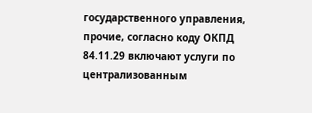государственного управления, прочие, согласно коду ОКПД 84.11.29 включают услуги по централизованным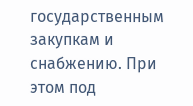государственным закупкам и снабжению. При этом под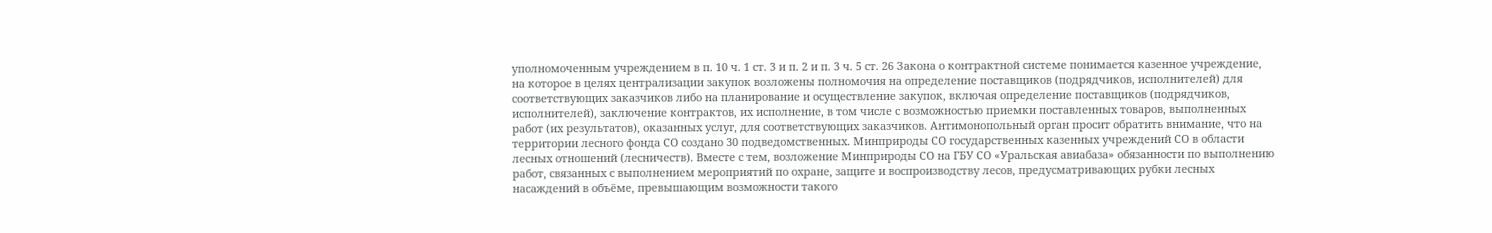уполномоченным учреждением в п. 10 ч. 1 ст. 3 и п. 2 и п. 3 ч. 5 ст. 26 Закона о контрактной системе понимается казенное учреждение, на которое в целях централизации закупок возложены полномочия на определение поставщиков (подрядчиков, исполнителей) для соответствующих заказчиков либо на планирование и осуществление закупок, включая определение поставщиков (подрядчиков, исполнителей), заключение контрактов, их исполнение, в том числе с возможностью приемки поставленных товаров, выполненных работ (их результатов), оказанных услуг, для соответствующих заказчиков. Антимонопольный орган просит обратить внимание, что на территории лесного фонда СО создано 30 подведомственных. Минприроды СО государственных казенных учреждений СО в области лесных отношений (лесничеств). Вместе с тем, возложение Минприроды СО на ГБУ СО «Уральская авиабаза» обязанности по выполнению работ, связанных с выполнением мероприятий по охране, защите и воспроизводству лесов, предусматривающих рубки лесных насаждений в объёме, превышающим возможности такого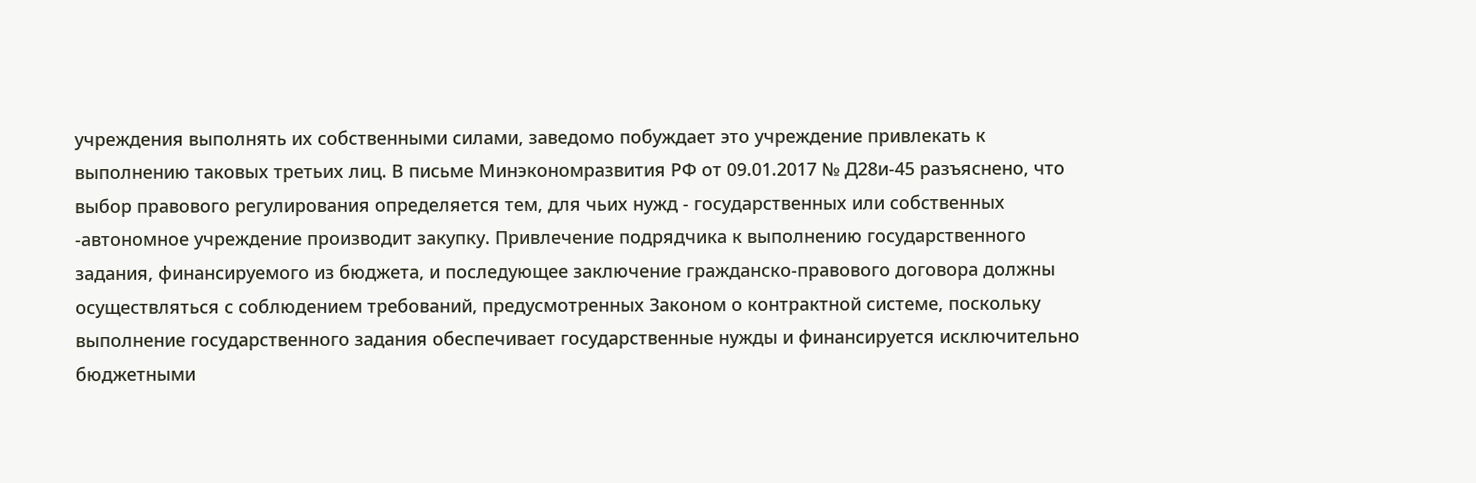учреждения выполнять их собственными силами, заведомо побуждает это учреждение привлекать к выполнению таковых третьих лиц. В письме Минэкономразвития РФ от 09.01.2017 № Д28и-45 разъяснено, что выбор правового регулирования определяется тем, для чьих нужд - государственных или собственных -автономное учреждение производит закупку. Привлечение подрядчика к выполнению государственного задания, финансируемого из бюджета, и последующее заключение гражданско-правового договора должны осуществляться с соблюдением требований, предусмотренных Законом о контрактной системе, поскольку выполнение государственного задания обеспечивает государственные нужды и финансируется исключительно бюджетными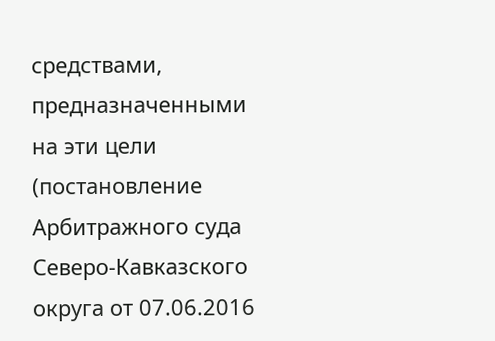средствами, предназначенными на эти цели (постановление Арбитражного суда Северо-Кавказского округа от 07.06.2016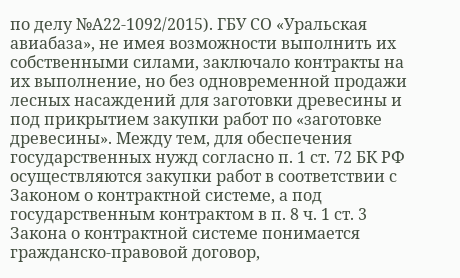по делу №А22-1092/2015). ГБУ СО «Уральская авиабаза», не имея возможности выполнить их собственными силами, заключало контракты на их выполнение, но без одновременной продажи лесных насаждений для заготовки древесины и под прикрытием закупки работ по «заготовке древесины». Между тем, для обеспечения государственных нужд согласно п. 1 ст. 72 БК РФ осуществляются закупки работ в соответствии с Законом о контрактной системе, а под государственным контрактом в п. 8 ч. 1 ст. 3 Закона о контрактной системе понимается гражданско-правовой договор,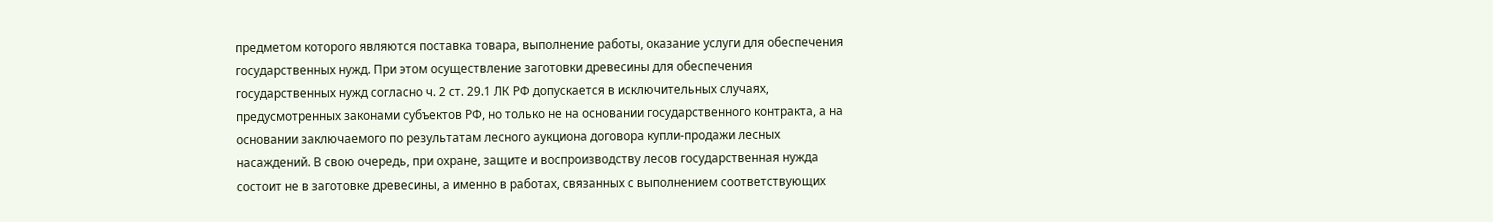предметом которого являются поставка товара, выполнение работы, оказание услуги для обеспечения государственных нужд. При этом осуществление заготовки древесины для обеспечения государственных нужд согласно ч. 2 ст. 29.1 ЛК РФ допускается в исключительных случаях, предусмотренных законами субъектов РФ, но только не на основании государственного контракта, а на основании заключаемого по результатам лесного аукциона договора купли-продажи лесных насаждений. В свою очередь, при охране, защите и воспроизводству лесов государственная нужда состоит не в заготовке древесины, а именно в работах, связанных с выполнением соответствующих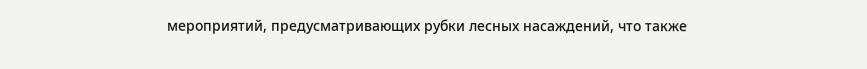мероприятий, предусматривающих рубки лесных насаждений, что также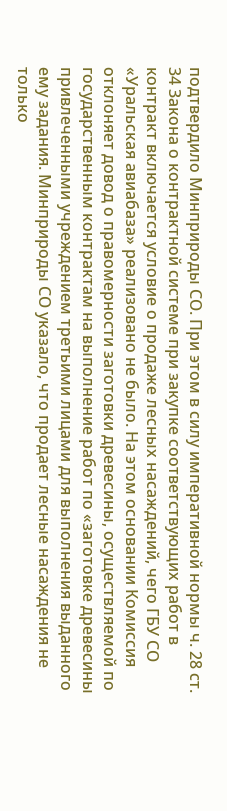подтвердило Минприроды СО. При этом в силу императивной нормы ч. 28 ст. 34 Закона о контрактной системе при закупке соответствующих работ в контракт включается условие о продаже лесных насаждений, чего ГБУ СО «Уральская авиабаза» реализовано не было. На этом основании Комиссия отклоняет довод о правомерности заготовки древесины, осуществляемой по государственным контрактам на выполнение работ по «заготовке древесины привлеченными учреждением третьими лицами для выполнения выданного ему задания. Минприроды СО указало, что продает лесные насаждения не только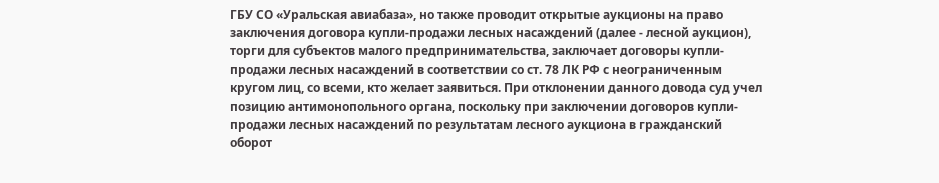ГБУ СО «Уральская авиабаза», но также проводит открытые аукционы на право заключения договора купли-продажи лесных насаждений (далее - лесной аукцион), торги для субъектов малого предпринимательства, заключает договоры купли-продажи лесных насаждений в соответствии со ст. 78 ЛК РФ с неограниченным кругом лиц, со всеми, кто желает заявиться. При отклонении данного довода суд учел позицию антимонопольного органа, поскольку при заключении договоров купли-продажи лесных насаждений по результатам лесного аукциона в гражданский оборот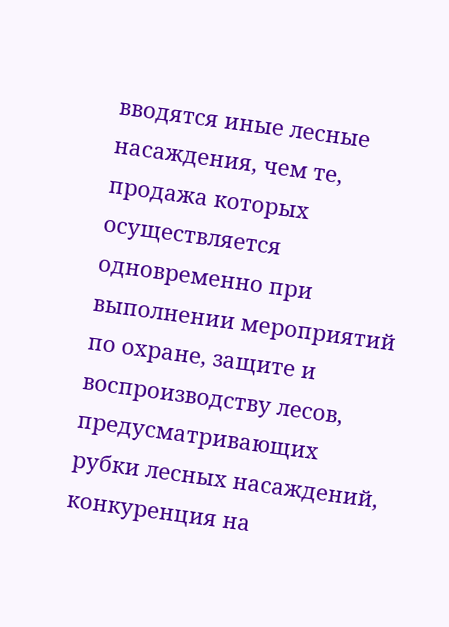вводятся иные лесные насаждения, чем те, продажа которых осуществляется одновременно при выполнении мероприятий по охране, защите и воспроизводству лесов, предусматривающих рубки лесных насаждений, конкуренция на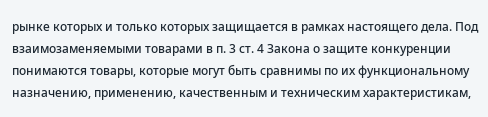рынке которых и только которых защищается в рамках настоящего дела. Под взаимозаменяемыми товарами в п. 3 ст. 4 Закона о защите конкуренции понимаются товары, которые могут быть сравнимы по их функциональному назначению, применению, качественным и техническим характеристикам,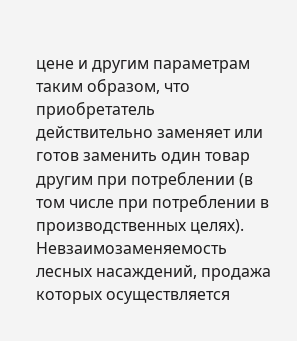цене и другим параметрам таким образом, что приобретатель действительно заменяет или готов заменить один товар другим при потреблении (в том числе при потреблении в производственных целях). Невзаимозаменяемость лесных насаждений, продажа которых осуществляется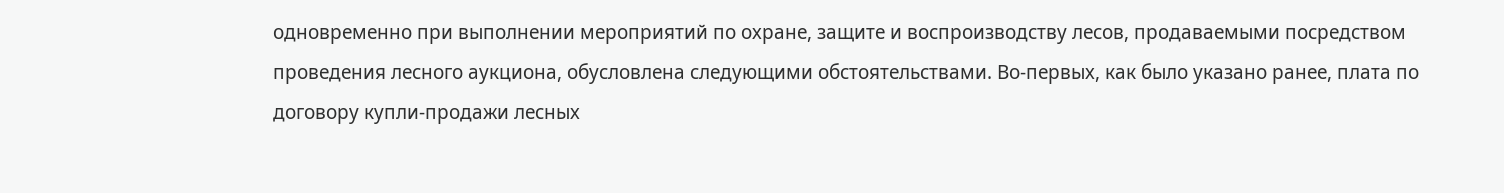одновременно при выполнении мероприятий по охране, защите и воспроизводству лесов, продаваемыми посредством проведения лесного аукциона, обусловлена следующими обстоятельствами. Во-первых, как было указано ранее, плата по договору купли-продажи лесных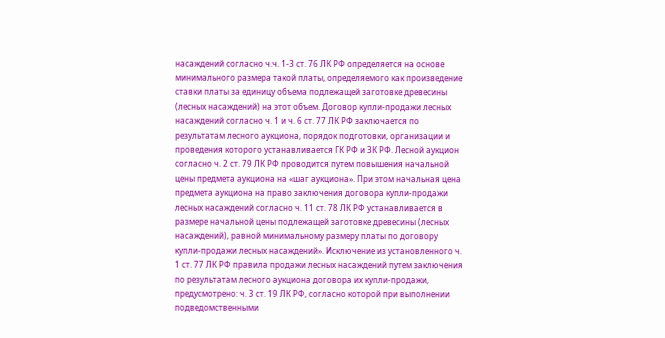насаждений согласно ч.ч. 1-3 ст. 76 ЛК РФ определяется на основе минимального размера такой платы, определяемого как произведение ставки платы за единицу объема подлежащей заготовке древесины (лесных насаждений) на этот объем. Договор купли-продажи лесных насаждений согласно ч. 1 и ч. 6 ст. 77 ЛК РФ заключается по результатам лесного аукциона, порядок подготовки, организации и проведения которого устанавливается ГК РФ и ЗК РФ. Лесной аукцион согласно ч. 2 ст. 79 ЛК РФ проводится путем повышения начальной цены предмета аукциона на «шаг аукциона». При этом начальная цена предмета аукциона на право заключения договора купли-продажи лесных насаждений согласно ч. 11 ст. 78 ЛК РФ устанавливается в размере начальной цены подлежащей заготовке древесины (лесных насаждений), равной минимальному размеру платы по договору купли-продажи лесных насаждений». Исключение из установленного ч. 1 ст. 77 ЛК РФ правила продажи лесных насаждений путем заключения по результатам лесного аукциона договора их купли-продажи, предусмотрено: ч. 3 ст. 19 ЛК РФ, согласно которой при выполнении подведомственными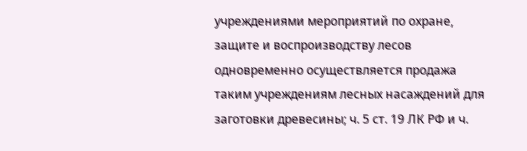учреждениями мероприятий по охране, защите и воспроизводству лесов одновременно осуществляется продажа таким учреждениям лесных насаждений для заготовки древесины; ч. 5 ст. 19 ЛК РФ и ч.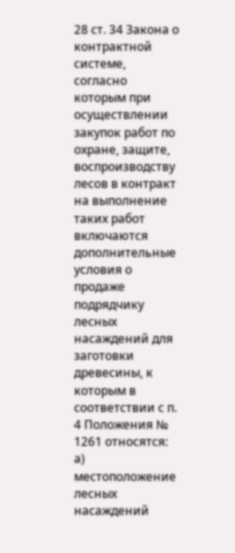28 ст. 34 Закона о контрактной системе, согласно которым при осуществлении закупок работ по охране, защите, воспроизводству лесов в контракт на выполнение таких работ включаются дополнительные условия о продаже подрядчику лесных насаждений для заготовки древесины, к которым в соответствии с п. 4 Положения № 1261 относятся: а) местоположение лесных насаждений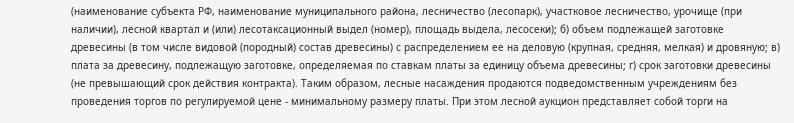(наименование субъекта РФ, наименование муниципального района, лесничество (лесопарк), участковое лесничество, урочище (при наличии), лесной квартал и (или) лесотаксационный выдел (номер), площадь выдела, лесосеки); б) объем подлежащей заготовке древесины (в том числе видовой (породный) состав древесины) с распределением ее на деловую (крупная, средняя, мелкая) и дровяную; в) плата за древесину, подлежащую заготовке, определяемая по ставкам платы за единицу объема древесины; г) срок заготовки древесины (не превышающий срок действия контракта). Таким образом, лесные насаждения продаются подведомственным учреждениям без проведения торгов по регулируемой цене - минимальному размеру платы. При этом лесной аукцион представляет собой торги на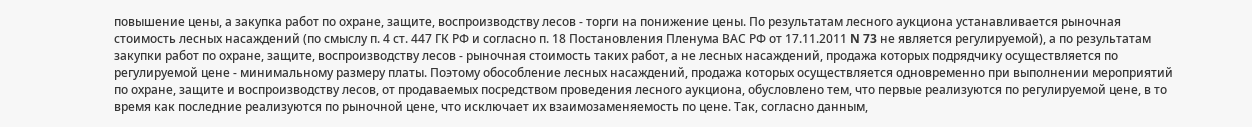повышение цены, а закупка работ по охране, защите, воспроизводству лесов - торги на понижение цены. По результатам лесного аукциона устанавливается рыночная стоимость лесных насаждений (по смыслу п. 4 ст. 447 ГК РФ и согласно п. 18 Постановления Пленума ВАС РФ от 17.11.2011 N 73 не является регулируемой), а по результатам закупки работ по охране, защите, воспроизводству лесов - рыночная стоимость таких работ, а не лесных насаждений, продажа которых подрядчику осуществляется по регулируемой цене - минимальному размеру платы. Поэтому обособление лесных насаждений, продажа которых осуществляется одновременно при выполнении мероприятий по охране, защите и воспроизводству лесов, от продаваемых посредством проведения лесного аукциона, обусловлено тем, что первые реализуются по регулируемой цене, в то время как последние реализуются по рыночной цене, что исключает их взаимозаменяемость по цене. Так, согласно данным,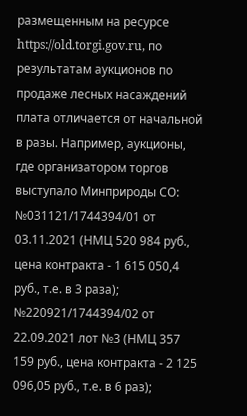размещенным на ресурсе https://old.torgi.gov.ru, по результатам аукционов по продаже лесных насаждений плата отличается от начальной в разы. Например, аукционы, где организатором торгов выступало Минприроды СО: №031121/1744394/01 от 03.11.2021 (НМЦ 520 984 руб., цена контракта - 1 615 050,4 руб., т.е. в 3 раза); №220921/1744394/02 от 22.09.2021 лот №3 (НМЦ 357 159 руб., цена контракта - 2 125 096,05 руб., т.е. в 6 раз);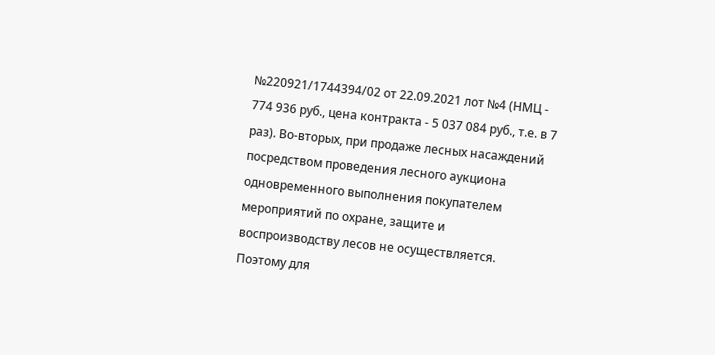№220921/1744394/02 от 22.09.2021 лот №4 (НМЦ - 774 936 руб., цена контракта - 5 037 084 руб., т.е. в 7 раз). Во-вторых, при продаже лесных насаждений посредством проведения лесного аукциона одновременного выполнения покупателем мероприятий по охране, защите и воспроизводству лесов не осуществляется. Поэтому для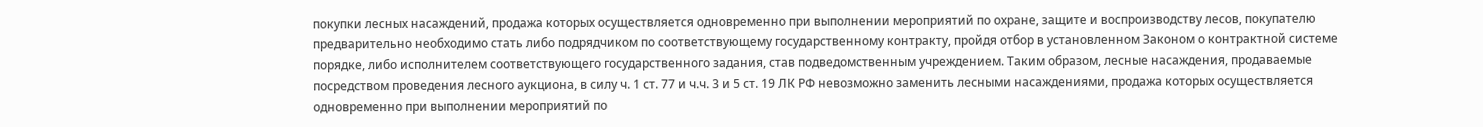покупки лесных насаждений, продажа которых осуществляется одновременно при выполнении мероприятий по охране, защите и воспроизводству лесов, покупателю предварительно необходимо стать либо подрядчиком по соответствующему государственному контракту, пройдя отбор в установленном Законом о контрактной системе порядке, либо исполнителем соответствующего государственного задания, став подведомственным учреждением. Таким образом, лесные насаждения, продаваемые посредством проведения лесного аукциона, в силу ч. 1 ст. 77 и ч.ч. 3 и 5 ст. 19 ЛК РФ невозможно заменить лесными насаждениями, продажа которых осуществляется одновременно при выполнении мероприятий по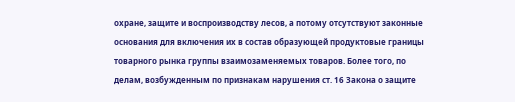охране, защите и воспроизводству лесов, а потому отсутствуют законные основания для включения их в состав образующей продуктовые границы товарного рынка группы взаимозаменяемых товаров. Более того, по делам, возбужденным по признакам нарушения ст. 16 Закона о защите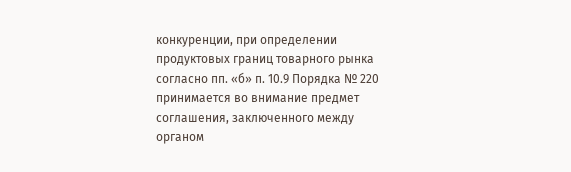конкуренции, при определении продуктовых границ товарного рынка согласно пп. «б» п. 10.9 Порядка № 220 принимается во внимание предмет соглашения, заключенного между органом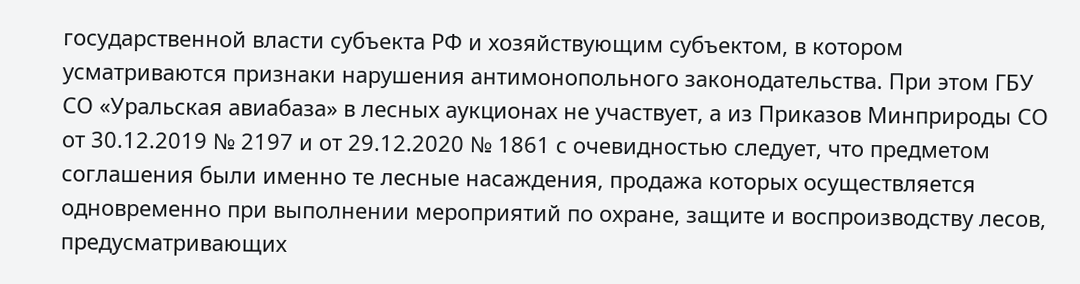государственной власти субъекта РФ и хозяйствующим субъектом, в котором усматриваются признаки нарушения антимонопольного законодательства. При этом ГБУ СО «Уральская авиабаза» в лесных аукционах не участвует, а из Приказов Минприроды СО от 30.12.2019 № 2197 и от 29.12.2020 № 1861 с очевидностью следует, что предметом соглашения были именно те лесные насаждения, продажа которых осуществляется одновременно при выполнении мероприятий по охране, защите и воспроизводству лесов, предусматривающих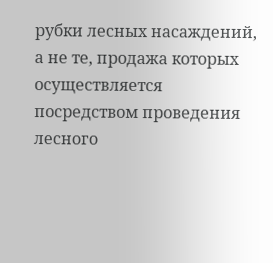рубки лесных насаждений, а не те, продажа которых осуществляется посредством проведения лесного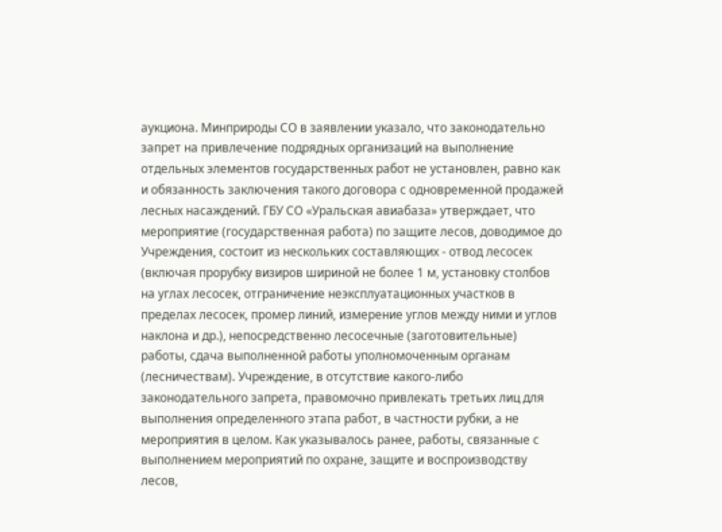аукциона. Минприроды СО в заявлении указало, что законодательно запрет на привлечение подрядных организаций на выполнение отдельных элементов государственных работ не установлен, равно как и обязанность заключения такого договора с одновременной продажей лесных насаждений. ГБУ СО «Уральская авиабаза» утверждает, что мероприятие (государственная работа) по защите лесов, доводимое до Учреждения, состоит из нескольких составляющих - отвод лесосек (включая прорубку визиров шириной не более 1 м, установку столбов на углах лесосек, отграничение неэксплуатационных участков в пределах лесосек, промер линий, измерение углов между ними и углов наклона и др.), непосредственно лесосечные (заготовительные) работы, сдача выполненной работы уполномоченным органам (лесничествам). Учреждение, в отсутствие какого-либо законодательного запрета, правомочно привлекать третьих лиц для выполнения определенного этапа работ, в частности рубки, а не мероприятия в целом. Как указывалось ранее, работы, связанные с выполнением мероприятий по охране, защите и воспроизводству лесов,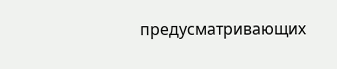предусматривающих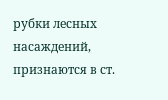рубки лесных насаждений, признаются в ст.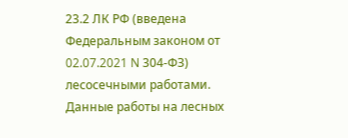23.2 ЛК РФ (введена Федеральным законом от 02.07.2021 N 304-ФЗ) лесосечными работами. Данные работы на лесных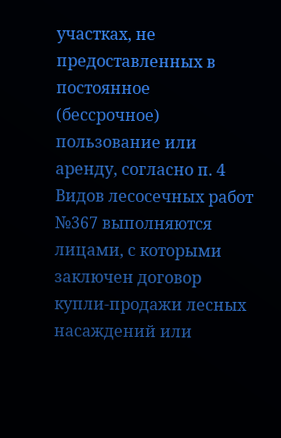участках, не предоставленных в постоянное (бессрочное) пользование или аренду, согласно п. 4 Видов лесосечных работ №367 выполняются лицами, с которыми заключен договор купли-продажи лесных насаждений или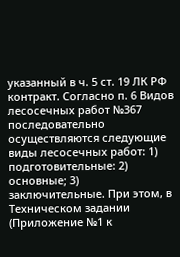указанный в ч. 5 ст. 19 ЛК РФ контракт. Согласно п. 6 Видов лесосечных работ №367 последовательно осуществляются следующие виды лесосечных работ: 1) подготовительные: 2) основные; 3) заключительные. При этом, в Техническом задании (Приложение №1 к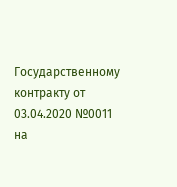Государственному контракту от 03.04.2020 №0011 на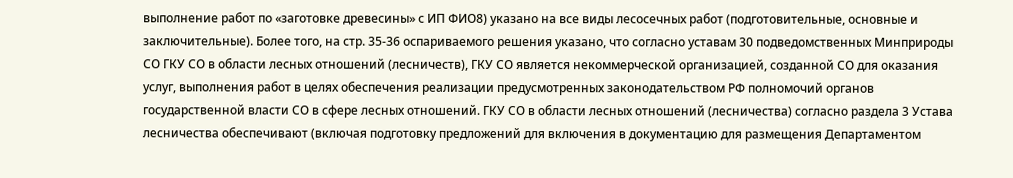выполнение работ по «заготовке древесины» с ИП ФИО8) указано на все виды лесосечных работ (подготовительные, основные и заключительные). Более того, на стр. 35-36 оспариваемого решения указано, что согласно уставам 30 подведомственных Минприроды СО ГКУ СО в области лесных отношений (лесничеств), ГКУ СО является некоммерческой организацией, созданной СО для оказания услуг, выполнения работ в целях обеспечения реализации предусмотренных законодательством РФ полномочий органов государственной власти СО в сфере лесных отношений. ГКУ СО в области лесных отношений (лесничества) согласно раздела 3 Устава лесничества обеспечивают (включая подготовку предложений для включения в документацию для размещения Департаментом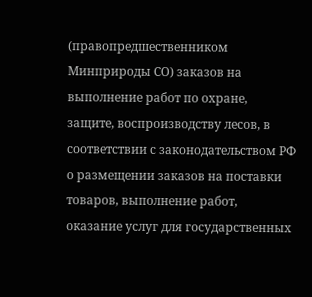(правопредшественником Минприроды СО) заказов на выполнение работ по охране, защите, воспроизводству лесов, в соответствии с законодательством РФ о размещении заказов на поставки товаров, выполнение работ, оказание услуг для государственных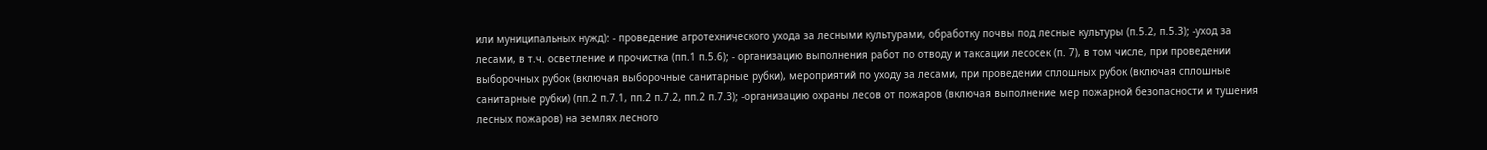или муниципальных нужд): - проведение агротехнического ухода за лесными культурами, обработку почвы под лесные культуры (п.5.2, п.5.3); -уход за лесами, в т.ч. осветление и прочистка (пп.1 п.5.6); - организацию выполнения работ по отводу и таксации лесосек (п. 7), в том числе, при проведении выборочных рубок (включая выборочные санитарные рубки), мероприятий по уходу за лесами, при проведении сплошных рубок (включая сплошные санитарные рубки) (пп.2 п.7.1, пп.2 п.7.2, пп.2 п.7.3); -организацию охраны лесов от пожаров (включая выполнение мер пожарной безопасности и тушения лесных пожаров) на землях лесного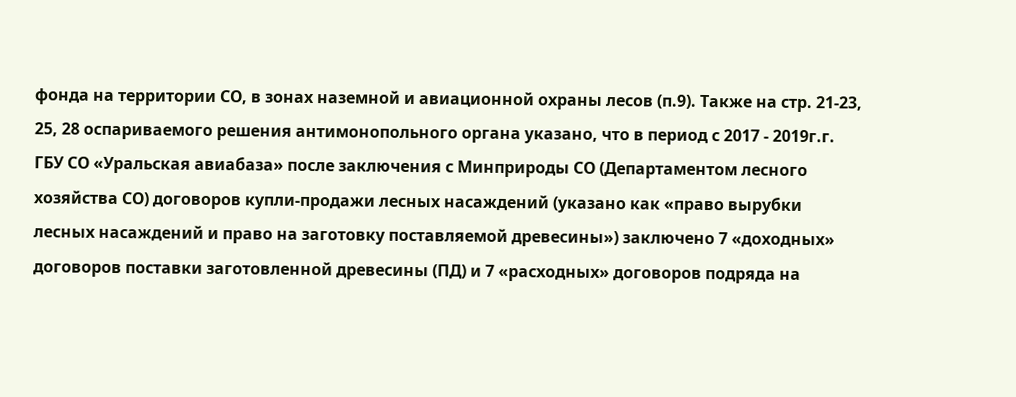фонда на территории СО, в зонах наземной и авиационной охраны лесов (п.9). Также на стр. 21-23, 25, 28 оспариваемого решения антимонопольного органа указано, что в период с 2017 - 2019г.г. ГБУ СО «Уральская авиабаза» после заключения с Минприроды СО (Департаментом лесного хозяйства СО) договоров купли-продажи лесных насаждений (указано как «право вырубки лесных насаждений и право на заготовку поставляемой древесины») заключено 7 «доходных» договоров поставки заготовленной древесины (ПД) и 7 «расходных» договоров подряда на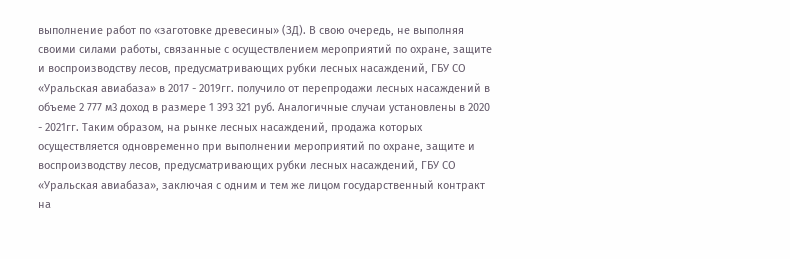выполнение работ по «заготовке древесины» (ЗД). В свою очередь, не выполняя своими силами работы, связанные с осуществлением мероприятий по охране, защите и воспроизводству лесов, предусматривающих рубки лесных насаждений, ГБУ СО «Уральская авиабаза» в 2017 - 2019гг. получило от перепродажи лесных насаждений в объеме 2 777 м3 доход в размере 1 393 321 руб. Аналогичные случаи установлены в 2020 - 2021гг. Таким образом, на рынке лесных насаждений, продажа которых осуществляется одновременно при выполнении мероприятий по охране, защите и воспроизводству лесов, предусматривающих рубки лесных насаждений, ГБУ СО «Уральская авиабаза», заключая с одним и тем же лицом государственный контракт на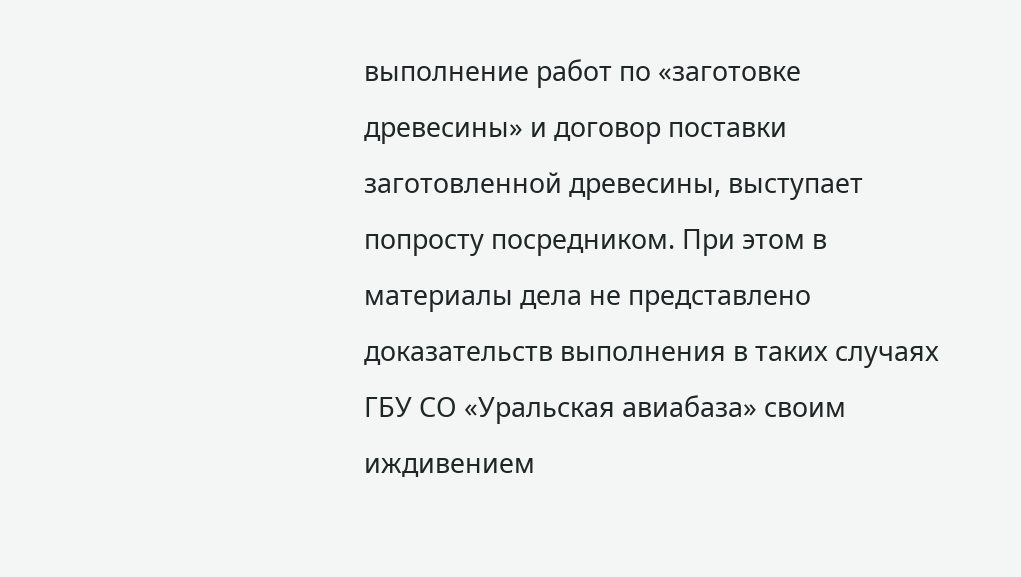выполнение работ по «заготовке древесины» и договор поставки заготовленной древесины, выступает попросту посредником. При этом в материалы дела не представлено доказательств выполнения в таких случаях ГБУ СО «Уральская авиабаза» своим иждивением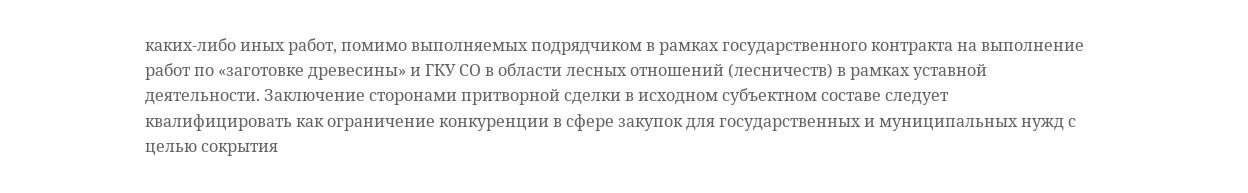каких-либо иных работ, помимо выполняемых подрядчиком в рамках государственного контракта на выполнение работ по «заготовке древесины» и ГКУ СО в области лесных отношений (лесничеств) в рамках уставной деятельности. Заключение сторонами притворной сделки в исходном субъектном составе следует квалифицировать как ограничение конкуренции в сфере закупок для государственных и муниципальных нужд с целью сокрытия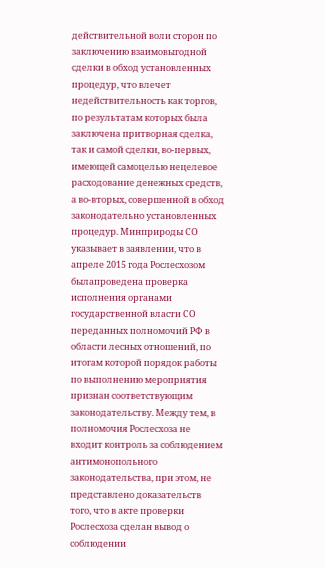действительной воли сторон по заключению взаимовыгодной сделки в обход установленных процедур, что влечет недействительность как торгов, по результатам которых была заключена притворная сделка, так и самой сделки, во-первых, имеющей самоцелью нецелевое расходование денежных средств, а во-вторых, совершенной в обход законодательно установленных процедур. Минприроды СО указывает в заявлении, что в апреле 2015 года Рослесхозом былапроведена проверка исполнения органами государственной власти СО переданных полномочий РФ в области лесных отношений, по итогам которой порядок работы по выполнению мероприятия признан соответствующим законодательству. Между тем, в полномочия Рослесхоза не входит контроль за соблюдением антимонопольного законодательства, при этом, не представлено доказательств того, что в акте проверки Рослесхоза сделан вывод о соблюдении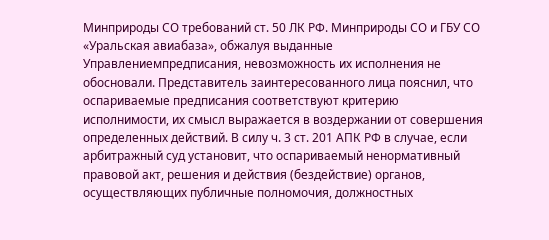Минприроды СО требований ст. 50 ЛК РФ. Минприроды СО и ГБУ СО «Уральская авиабаза», обжалуя выданные Управлениемпредписания, невозможность их исполнения не обосновали. Представитель заинтересованного лица пояснил, что оспариваемые предписания соответствуют критерию исполнимости, их смысл выражается в воздержании от совершения определенных действий. В силу ч. 3 ст. 201 АПК РФ в случае, если арбитражный суд установит, что оспариваемый ненормативный правовой акт, решения и действия (бездействие) органов, осуществляющих публичные полномочия, должностных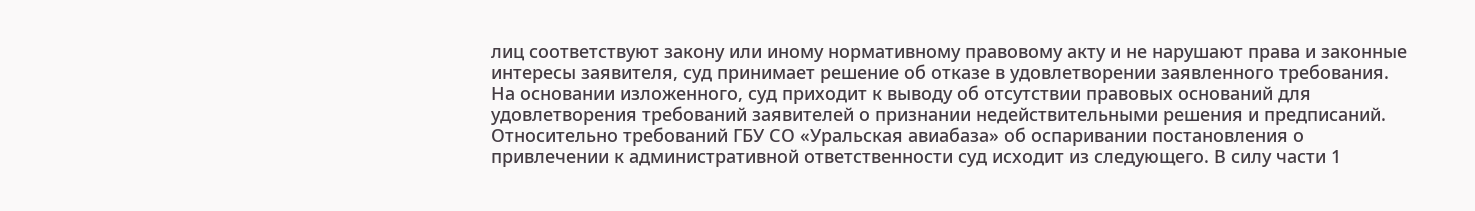лиц соответствуют закону или иному нормативному правовому акту и не нарушают права и законные интересы заявителя, суд принимает решение об отказе в удовлетворении заявленного требования. На основании изложенного, суд приходит к выводу об отсутствии правовых оснований для удовлетворения требований заявителей о признании недействительными решения и предписаний. Относительно требований ГБУ СО «Уральская авиабаза» об оспаривании постановления о привлечении к административной ответственности суд исходит из следующего. В силу части 1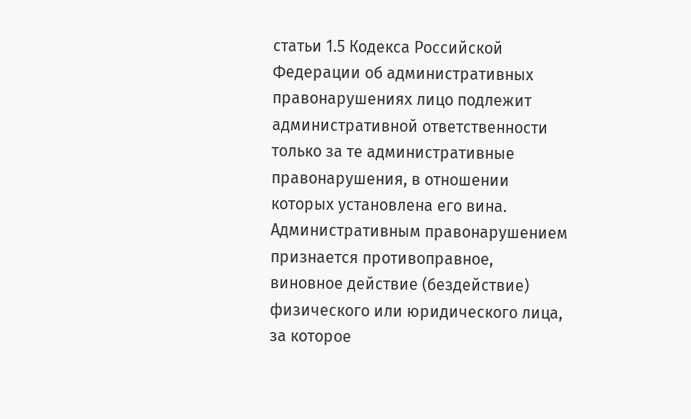статьи 1.5 Кодекса Российской Федерации об административных правонарушениях лицо подлежит административной ответственности только за те административные правонарушения, в отношении которых установлена его вина. Административным правонарушением признается противоправное, виновное действие (бездействие) физического или юридического лица, за которое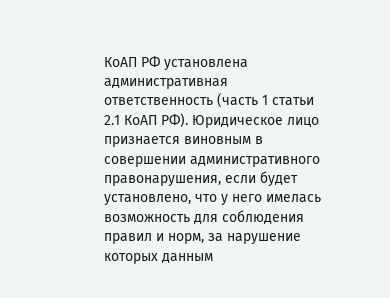КоАП РФ установлена административная ответственность (часть 1 статьи 2.1 КоАП РФ). Юридическое лицо признается виновным в совершении административного правонарушения, если будет установлено, что у него имелась возможность для соблюдения правил и норм, за нарушение которых данным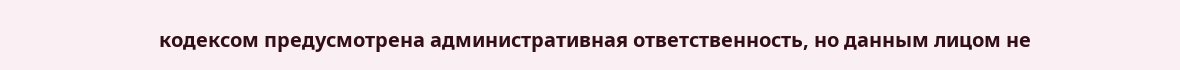кодексом предусмотрена административная ответственность, но данным лицом не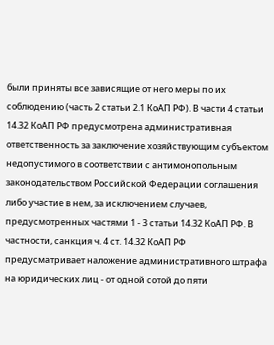были приняты все зависящие от него меры по их соблюдению (часть 2 статьи 2.1 КоАП РФ). В части 4 статьи 14.32 КоАП РФ предусмотрена административная ответственность за заключение хозяйствующим субъектом недопустимого в соответствии с антимонопольным законодательством Российской Федерации соглашения либо участие в нем, за исключением случаев, предусмотренных частями 1 - 3 статьи 14.32 КоАП РФ. В частности, санкция ч. 4 ст. 14.32 КоАП РФ предусматривает наложение административного штрафа на юридических лиц - от одной сотой до пяти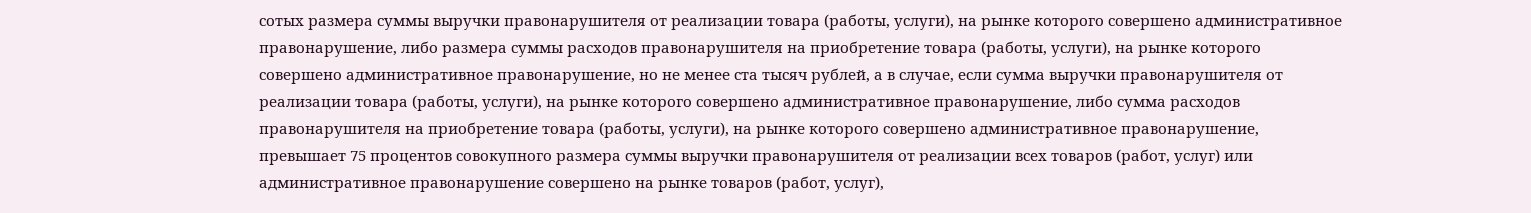сотых размера суммы выручки правонарушителя от реализации товара (работы, услуги), на рынке которого совершено административное правонарушение, либо размера суммы расходов правонарушителя на приобретение товара (работы, услуги), на рынке которого совершено административное правонарушение, но не менее ста тысяч рублей, а в случае, если сумма выручки правонарушителя от реализации товара (работы, услуги), на рынке которого совершено административное правонарушение, либо сумма расходов правонарушителя на приобретение товара (работы, услуги), на рынке которого совершено административное правонарушение, превышает 75 процентов совокупного размера суммы выручки правонарушителя от реализации всех товаров (работ, услуг) или административное правонарушение совершено на рынке товаров (работ, услуг),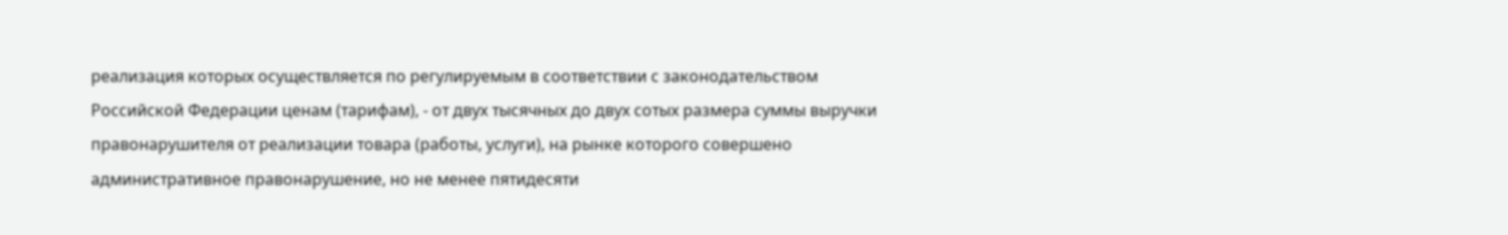реализация которых осуществляется по регулируемым в соответствии с законодательством Российской Федерации ценам (тарифам), - от двух тысячных до двух сотых размера суммы выручки правонарушителя от реализации товара (работы, услуги), на рынке которого совершено административное правонарушение, но не менее пятидесяти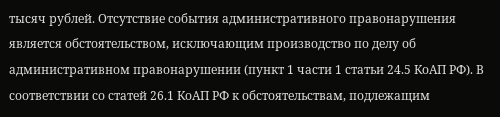тысяч рублей. Отсутствие события административного правонарушения является обстоятельством, исключающим производство по делу об административном правонарушении (пункт 1 части 1 статьи 24.5 КоАП РФ). В соответствии со статей 26.1 КоАП РФ к обстоятельствам, подлежащим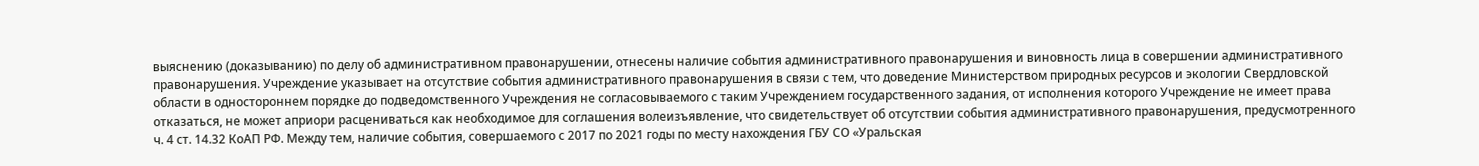выяснению (доказыванию) по делу об административном правонарушении, отнесены наличие события административного правонарушения и виновность лица в совершении административного правонарушения. Учреждение указывает на отсутствие события административного правонарушения в связи с тем, что доведение Министерством природных ресурсов и экологии Свердловской области в одностороннем порядке до подведомственного Учреждения не согласовываемого с таким Учреждением государственного задания, от исполнения которого Учреждение не имеет права отказаться, не может априори расцениваться как необходимое для соглашения волеизъявление, что свидетельствует об отсутствии события административного правонарушения, предусмотренного ч. 4 ст. 14.32 КоАП РФ. Между тем, наличие события, совершаемого с 2017 по 2021 годы по месту нахождения ГБУ СО «Уральская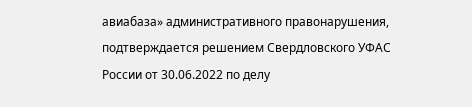авиабаза» административного правонарушения, подтверждается решением Свердловского УФАС России от 30.06.2022 по делу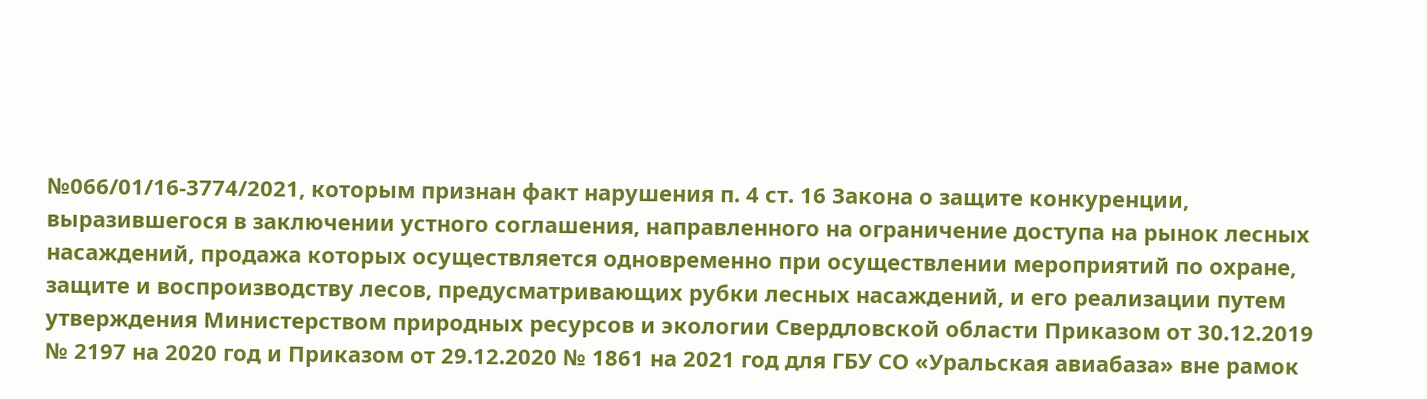№066/01/16-3774/2021, которым признан факт нарушения п. 4 ст. 16 Закона о защите конкуренции, выразившегося в заключении устного соглашения, направленного на ограничение доступа на рынок лесных насаждений, продажа которых осуществляется одновременно при осуществлении мероприятий по охране, защите и воспроизводству лесов, предусматривающих рубки лесных насаждений, и его реализации путем утверждения Министерством природных ресурсов и экологии Свердловской области Приказом от 30.12.2019 № 2197 на 2020 год и Приказом от 29.12.2020 № 1861 на 2021 год для ГБУ СО «Уральская авиабаза» вне рамок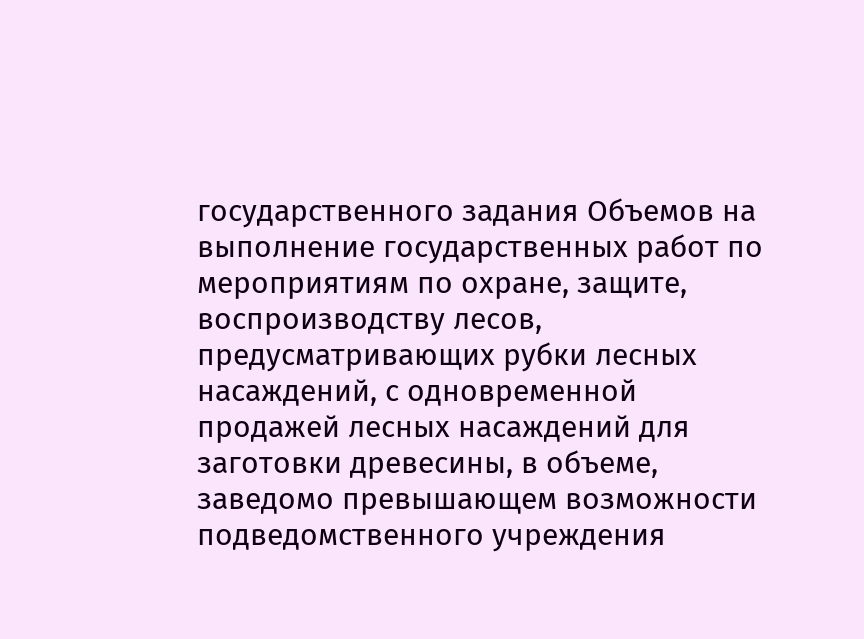государственного задания Объемов на выполнение государственных работ по мероприятиям по охране, защите, воспроизводству лесов, предусматривающих рубки лесных насаждений, с одновременной продажей лесных насаждений для заготовки древесины, в объеме, заведомо превышающем возможности подведомственного учреждения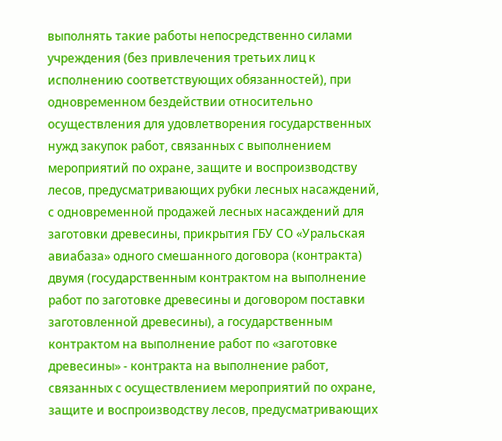выполнять такие работы непосредственно силами учреждения (без привлечения третьих лиц к исполнению соответствующих обязанностей), при одновременном бездействии относительно осуществления для удовлетворения государственных нужд закупок работ, связанных с выполнением мероприятий по охране, защите и воспроизводству лесов, предусматривающих рубки лесных насаждений, с одновременной продажей лесных насаждений для заготовки древесины, прикрытия ГБУ СО «Уральская авиабаза» одного смешанного договора (контракта) двумя (государственным контрактом на выполнение работ по заготовке древесины и договором поставки заготовленной древесины), а государственным контрактом на выполнение работ по «заготовке древесины» - контракта на выполнение работ, связанных с осуществлением мероприятий по охране, защите и воспроизводству лесов, предусматривающих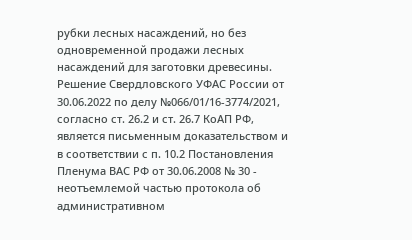рубки лесных насаждений, но без одновременной продажи лесных насаждений для заготовки древесины. Решение Свердловского УФАС России от 30.06.2022 по делу №066/01/16-3774/2021, согласно ст. 26.2 и ст. 26.7 КоАП РФ, является письменным доказательством и в соответствии с п. 10.2 Постановления Пленума ВАС РФ от 30.06.2008 № 30 - неотъемлемой частью протокола об административном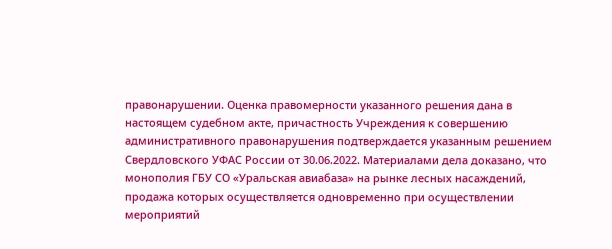правонарушении. Оценка правомерности указанного решения дана в настоящем судебном акте, причастность Учреждения к совершению административного правонарушения подтверждается указанным решением Свердловского УФАС России от 30.06.2022. Материалами дела доказано, что монополия ГБУ СО «Уральская авиабаза» на рынке лесных насаждений, продажа которых осуществляется одновременно при осуществлении мероприятий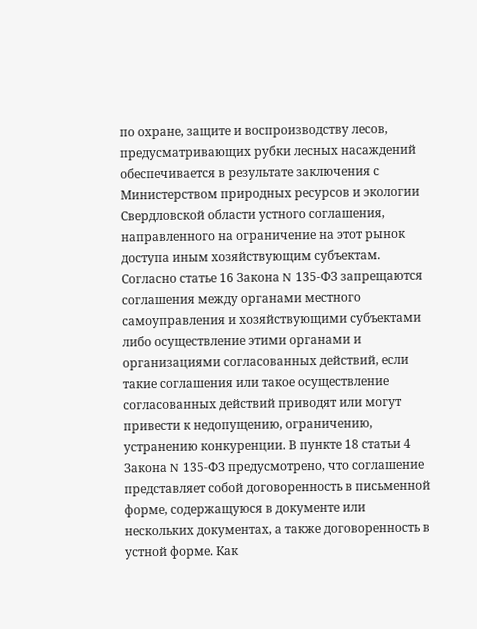по охране, защите и воспроизводству лесов, предусматривающих рубки лесных насаждений обеспечивается в результате заключения с Министерством природных ресурсов и экологии Свердловской области устного соглашения, направленного на ограничение на этот рынок доступа иным хозяйствующим субъектам. Согласно статье 16 Закона N 135-ФЗ запрещаются соглашения между органами местного самоуправления и хозяйствующими субъектами либо осуществление этими органами и организациями согласованных действий, если такие соглашения или такое осуществление согласованных действий приводят или могут привести к недопущению, ограничению, устранению конкуренции. В пункте 18 статьи 4 Закона N 135-ФЗ предусмотрено, что соглашение представляет собой договоренность в письменной форме, содержащуюся в документе или нескольких документах, а также договоренность в устной форме. Как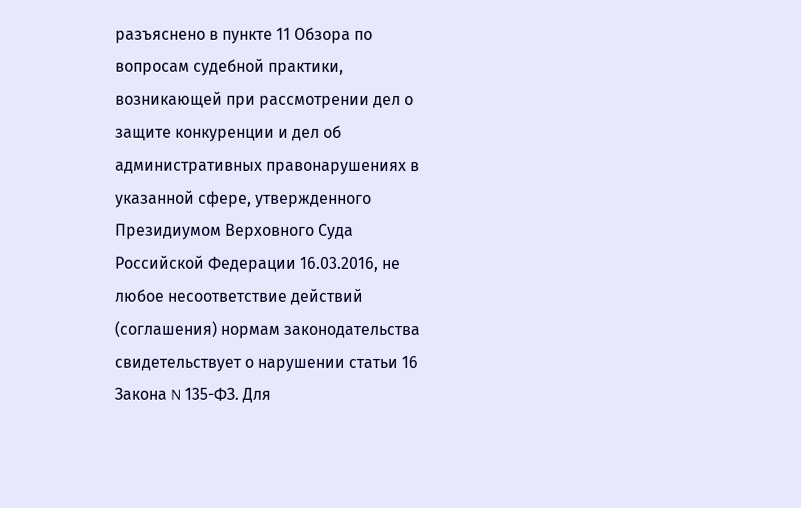разъяснено в пункте 11 Обзора по вопросам судебной практики, возникающей при рассмотрении дел о защите конкуренции и дел об административных правонарушениях в указанной сфере, утвержденного Президиумом Верховного Суда Российской Федерации 16.03.2016, не любое несоответствие действий (соглашения) нормам законодательства свидетельствует о нарушении статьи 16 Закона N 135-ФЗ. Для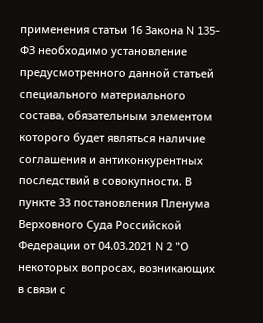применения статьи 16 Закона N 135-ФЗ необходимо установление предусмотренного данной статьей специального материального состава, обязательным элементом которого будет являться наличие соглашения и антиконкурентных последствий в совокупности. В пункте 33 постановления Пленума Верховного Суда Российской Федерации от 04.03.2021 N 2 "О некоторых вопросах, возникающих в связи с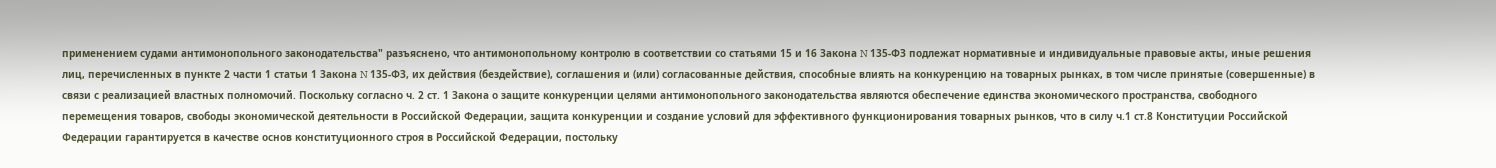применением судами антимонопольного законодательства" разъяснено, что антимонопольному контролю в соответствии со статьями 15 и 16 Закона N 135-ФЗ подлежат нормативные и индивидуальные правовые акты, иные решения лиц, перечисленных в пункте 2 части 1 статьи 1 Закона N 135-ФЗ, их действия (бездействие), соглашения и (или) согласованные действия, способные влиять на конкуренцию на товарных рынках, в том числе принятые (совершенные) в связи с реализацией властных полномочий. Поскольку согласно ч. 2 ст. 1 Закона о защите конкуренции целями антимонопольного законодательства являются обеспечение единства экономического пространства, свободного перемещения товаров, свободы экономической деятельности в Российской Федерации, защита конкуренции и создание условий для эффективного функционирования товарных рынков, что в силу ч.1 ст.8 Конституции Российской Федерации гарантируется в качестве основ конституционного строя в Российской Федерации, постольку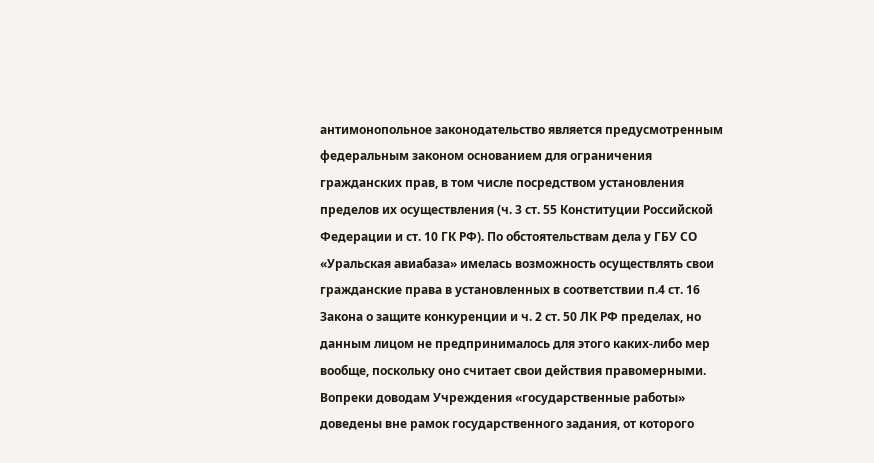антимонопольное законодательство является предусмотренным федеральным законом основанием для ограничения гражданских прав, в том числе посредством установления пределов их осуществления (ч. 3 ст. 55 Конституции Российской Федерации и ст. 10 ГК РФ). По обстоятельствам дела у ГБУ СО «Уральская авиабаза» имелась возможность осуществлять свои гражданские права в установленных в соответствии п.4 ст. 16 Закона о защите конкуренции и ч. 2 ст. 50 ЛК РФ пределах, но данным лицом не предпринималось для этого каких-либо мер вообще, поскольку оно считает свои действия правомерными. Вопреки доводам Учреждения «государственные работы» доведены вне рамок государственного задания, от которого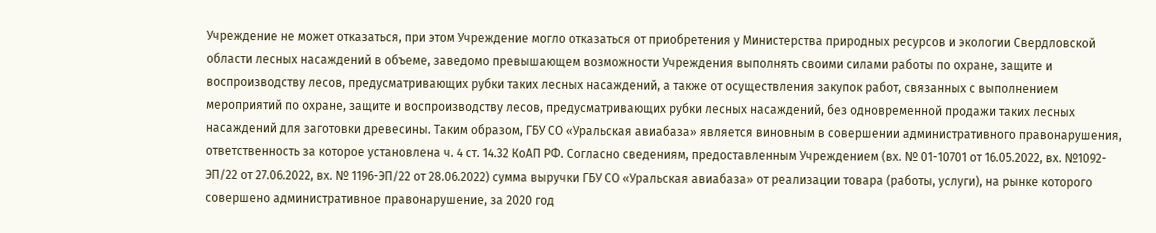Учреждение не может отказаться, при этом Учреждение могло отказаться от приобретения у Министерства природных ресурсов и экологии Свердловской области лесных насаждений в объеме, заведомо превышающем возможности Учреждения выполнять своими силами работы по охране, защите и воспроизводству лесов, предусматривающих рубки таких лесных насаждений, а также от осуществления закупок работ, связанных с выполнением мероприятий по охране, защите и воспроизводству лесов, предусматривающих рубки лесных насаждений, без одновременной продажи таких лесных насаждений для заготовки древесины. Таким образом, ГБУ СО «Уральская авиабаза» является виновным в совершении административного правонарушения, ответственность за которое установлена ч. 4 ст. 14.32 КоАП РФ. Согласно сведениям, предоставленным Учреждением (вх. № 01-10701 от 16.05.2022, вх. №1092-ЭП/22 от 27.06.2022, вх. № 1196-ЭП/22 от 28.06.2022) сумма выручки ГБУ СО «Уральская авиабаза» от реализации товара (работы, услуги), на рынке которого совершено административное правонарушение, за 2020 год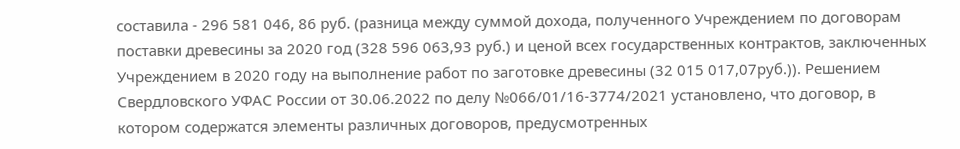составила - 296 581 046, 86 руб. (разница между суммой дохода, полученного Учреждением по договорам поставки древесины за 2020 год (328 596 063,93 руб.) и ценой всех государственных контрактов, заключенных Учреждением в 2020 году на выполнение работ по заготовке древесины (32 015 017,07руб.)). Решением Свердловского УФАС России от 30.06.2022 по делу №066/01/16-3774/2021 установлено, что договор, в котором содержатся элементы различных договоров, предусмотренных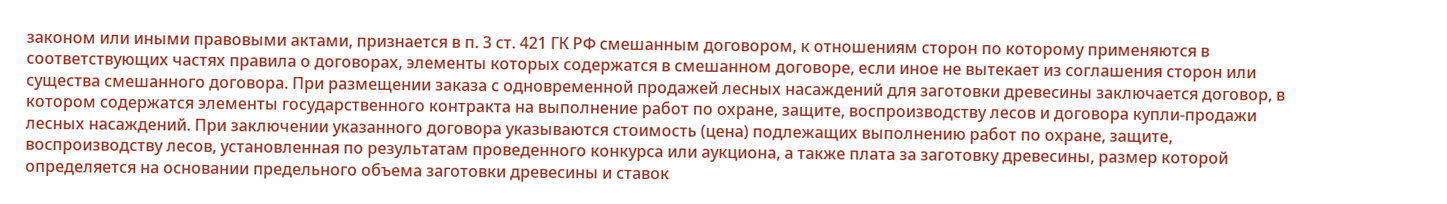законом или иными правовыми актами, признается в п. 3 ст. 421 ГК РФ смешанным договором, к отношениям сторон по которому применяются в соответствующих частях правила о договорах, элементы которых содержатся в смешанном договоре, если иное не вытекает из соглашения сторон или существа смешанного договора. При размещении заказа с одновременной продажей лесных насаждений для заготовки древесины заключается договор, в котором содержатся элементы государственного контракта на выполнение работ по охране, защите, воспроизводству лесов и договора купли-продажи лесных насаждений. При заключении указанного договора указываются стоимость (цена) подлежащих выполнению работ по охране, защите, воспроизводству лесов, установленная по результатам проведенного конкурса или аукциона, а также плата за заготовку древесины, размер которой определяется на основании предельного объема заготовки древесины и ставок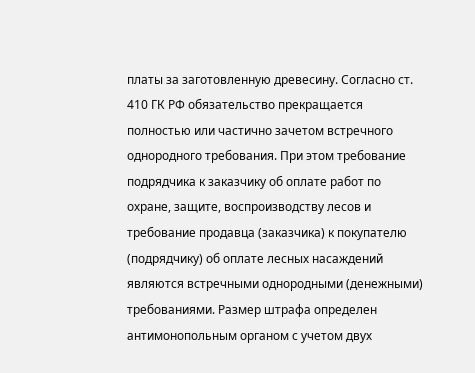платы за заготовленную древесину. Согласно ст. 410 ГК РФ обязательство прекращается полностью или частично зачетом встречного однородного требования. При этом требование подрядчика к заказчику об оплате работ по охране, защите, воспроизводству лесов и требование продавца (заказчика) к покупателю (подрядчику) об оплате лесных насаждений являются встречными однородными (денежными) требованиями. Размер штрафа определен антимонопольным органом с учетом двух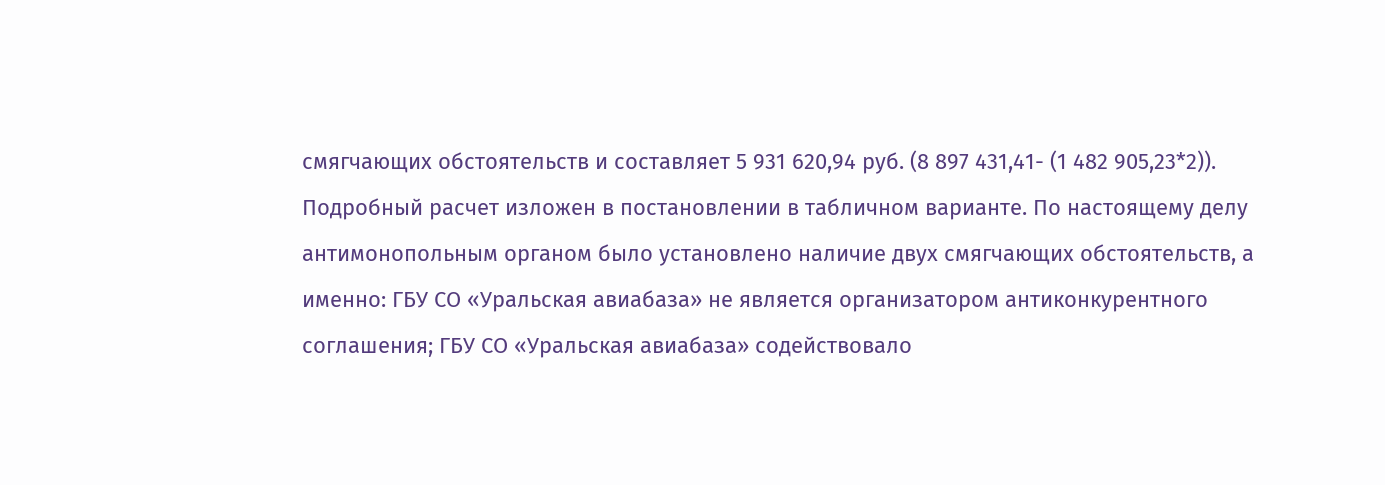смягчающих обстоятельств и составляет 5 931 620,94 руб. (8 897 431,41- (1 482 905,23*2)). Подробный расчет изложен в постановлении в табличном варианте. По настоящему делу антимонопольным органом было установлено наличие двух смягчающих обстоятельств, а именно: ГБУ СО «Уральская авиабаза» не является организатором антиконкурентного соглашения; ГБУ СО «Уральская авиабаза» содействовало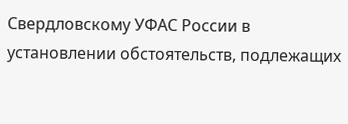Свердловскому УФАС России в установлении обстоятельств, подлежащих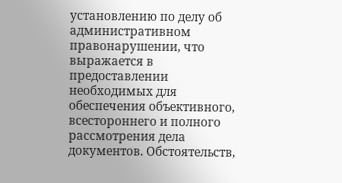установлению по делу об административном правонарушении, что выражается в предоставлении необходимых для обеспечения объективного, всестороннего и полного рассмотрения дела документов. Обстоятельств,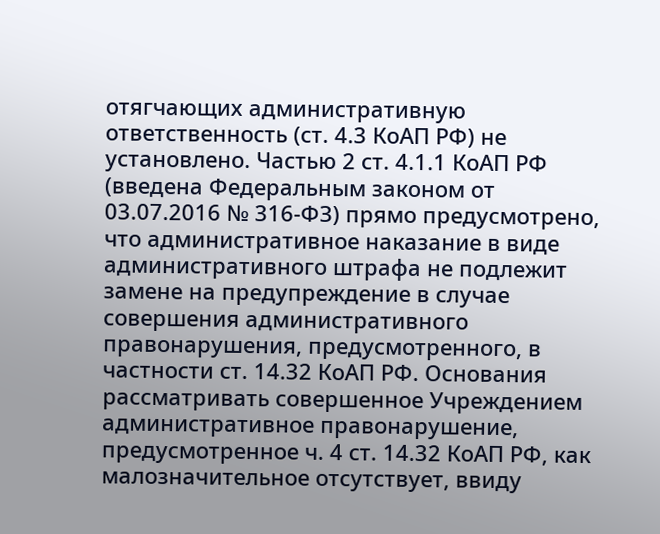отягчающих административную ответственность (ст. 4.3 КоАП РФ) не установлено. Частью 2 ст. 4.1.1 КоАП РФ (введена Федеральным законом от 03.07.2016 № 316-ФЗ) прямо предусмотрено, что административное наказание в виде административного штрафа не подлежит замене на предупреждение в случае совершения административного правонарушения, предусмотренного, в частности ст. 14.32 КоАП РФ. Основания рассматривать совершенное Учреждением административное правонарушение, предусмотренное ч. 4 ст. 14.32 КоАП РФ, как малозначительное отсутствует, ввиду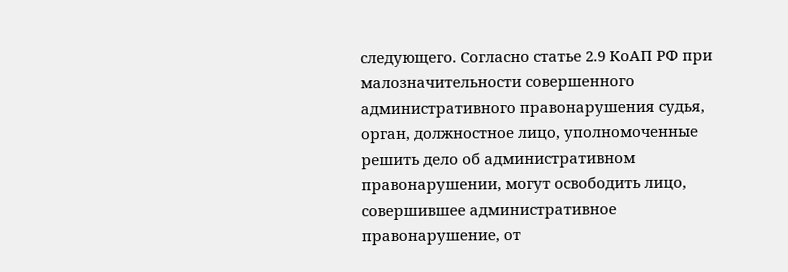следующего. Согласно статье 2.9 КоАП РФ при малозначительности совершенного административного правонарушения судья, орган, должностное лицо, уполномоченные решить дело об административном правонарушении, могут освободить лицо, совершившее административное правонарушение, от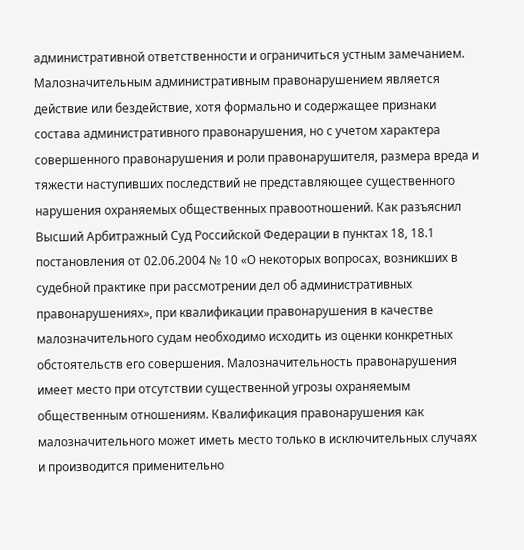административной ответственности и ограничиться устным замечанием. Малозначительным административным правонарушением является действие или бездействие, хотя формально и содержащее признаки состава административного правонарушения, но с учетом характера совершенного правонарушения и роли правонарушителя, размера вреда и тяжести наступивших последствий не представляющее существенного нарушения охраняемых общественных правоотношений. Как разъяснил Высший Арбитражный Суд Российской Федерации в пунктах 18, 18.1 постановления от 02.06.2004 № 10 «О некоторых вопросах, возникших в судебной практике при рассмотрении дел об административных правонарушениях», при квалификации правонарушения в качестве малозначительного судам необходимо исходить из оценки конкретных обстоятельств его совершения. Малозначительность правонарушения имеет место при отсутствии существенной угрозы охраняемым общественным отношениям. Квалификация правонарушения как малозначительного может иметь место только в исключительных случаях и производится применительно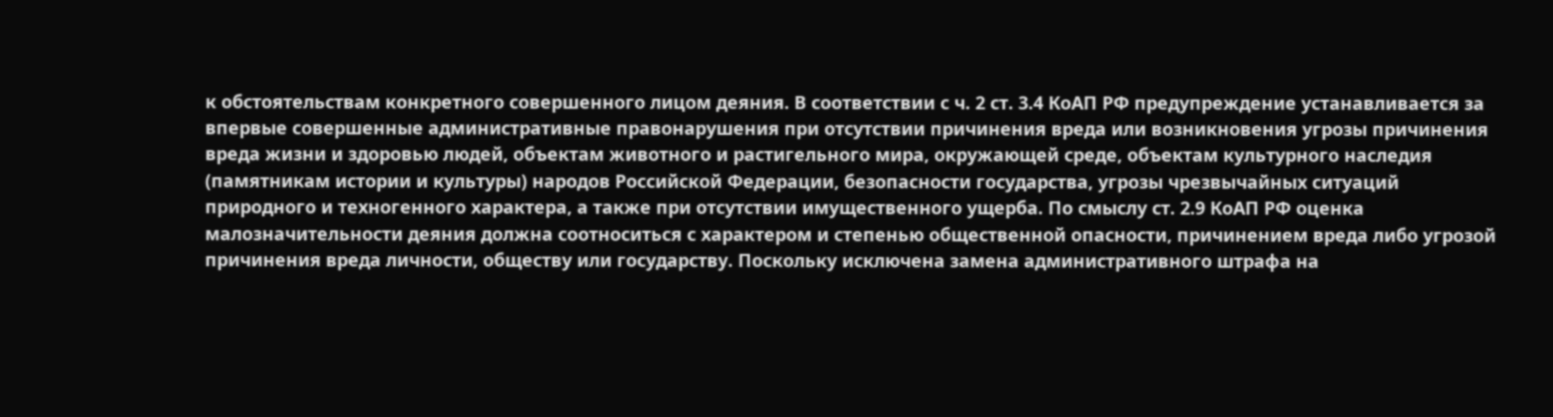к обстоятельствам конкретного совершенного лицом деяния. В соответствии с ч. 2 ст. 3.4 КоАП РФ предупреждение устанавливается за впервые совершенные административные правонарушения при отсутствии причинения вреда или возникновения угрозы причинения вреда жизни и здоровью людей, объектам животного и растигельного мира, окружающей среде, объектам культурного наследия (памятникам истории и культуры) народов Российской Федерации, безопасности государства, угрозы чрезвычайных ситуаций природного и техногенного характера, а также при отсутствии имущественного ущерба. По смыслу ст. 2.9 КоАП РФ оценка малозначительности деяния должна соотноситься с характером и степенью общественной опасности, причинением вреда либо угрозой причинения вреда личности, обществу или государству. Поскольку исключена замена административного штрафа на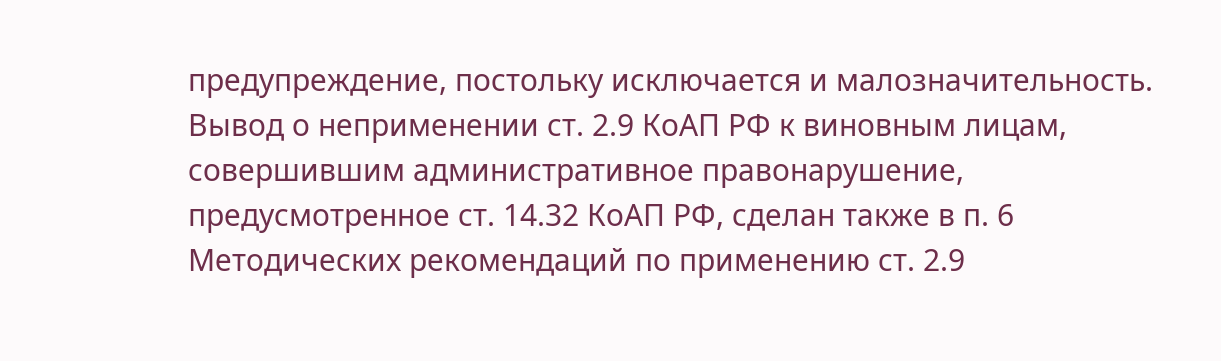предупреждение, постольку исключается и малозначительность. Вывод о неприменении ст. 2.9 КоАП РФ к виновным лицам, совершившим административное правонарушение, предусмотренное ст. 14.32 КоАП РФ, сделан также в п. 6 Методических рекомендаций по применению ст. 2.9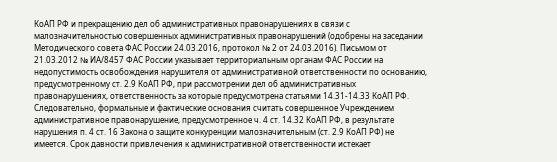КоАП РФ и прекращению дел об административных правонарушениях в связи с малозначительностью совершенных административных правонарушений (одобрены на заседании Методического совета ФАС России 24.03.2016, протокол № 2 от 24.03.2016). Письмом от 21.03.2012 № ИА/8457 ФАС России указывает территориальным органам ФАС России на недопустимость освобождения нарушителя от административной ответственности по основанию, предусмотренному ст. 2.9 КоАП РФ, при рассмотрении дел об административных правонарушениях, ответственность за которые предусмотрена статьями 14.31-14.33 КоАП РФ. Следовательно, формальные и фактические основания считать совершенное Учреждением административное правонарушение, предусмотренное ч. 4 ст. 14.32 КоАП РФ, в результате нарушения п. 4 ст. 16 Закона о защите конкуренции малозначительным (ст. 2.9 КоАП РФ) не имеется. Срок давности привлечения к административной ответственности истекает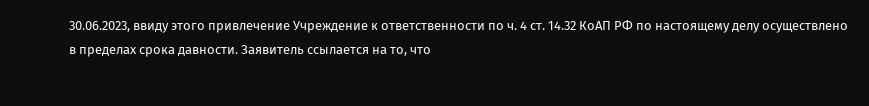30.06.2023, ввиду этого привлечение Учреждение к ответственности по ч. 4 ст. 14.32 КоАП РФ по настоящему делу осуществлено в пределах срока давности. Заявитель ссылается на то, что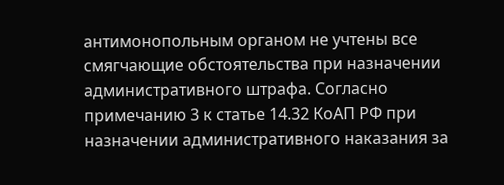антимонопольным органом не учтены все смягчающие обстоятельства при назначении административного штрафа. Согласно примечанию 3 к статье 14.32 КоАП РФ при назначении административного наказания за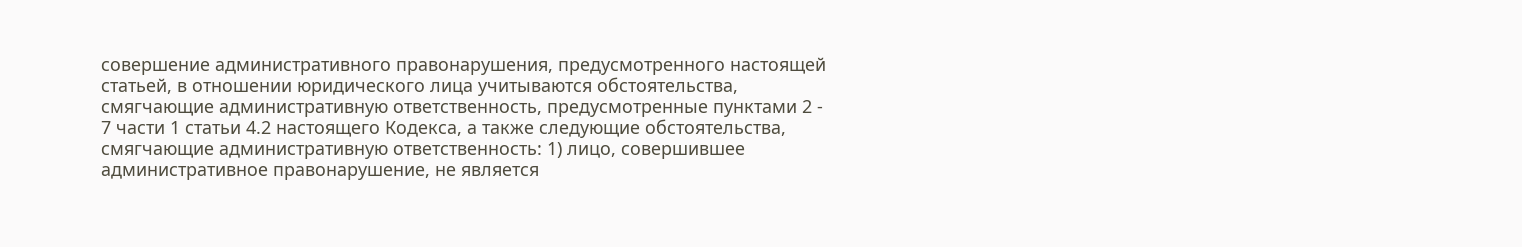совершение административного правонарушения, предусмотренного настоящей статьей, в отношении юридического лица учитываются обстоятельства, смягчающие административную ответственность, предусмотренные пунктами 2 - 7 части 1 статьи 4.2 настоящего Кодекса, а также следующие обстоятельства, смягчающие административную ответственность: 1) лицо, совершившее административное правонарушение, не является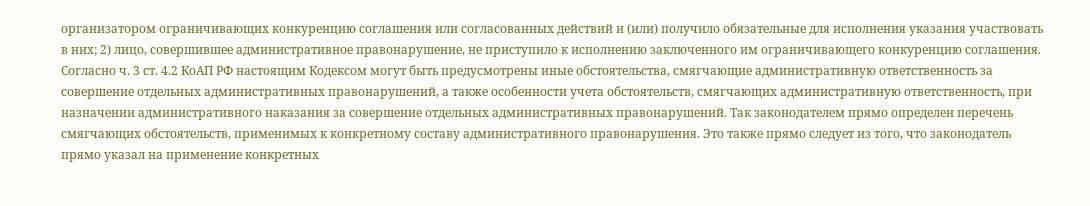организатором ограничивающих конкуренцию соглашения или согласованных действий и (или) получило обязательные для исполнения указания участвовать в них; 2) лицо, совершившее административное правонарушение, не приступило к исполнению заключенного им ограничивающего конкуренцию соглашения. Согласно ч. 3 ст. 4.2 КоАП РФ настоящим Кодексом могут быть предусмотрены иные обстоятельства, смягчающие административную ответственность за совершение отдельных административных правонарушений, а также особенности учета обстоятельств, смягчающих административную ответственность, при назначении административного наказания за совершение отдельных административных правонарушений. Так законодателем прямо определен перечень смягчающих обстоятельств, применимых к конкретному составу административного правонарушения. Это также прямо следует из того, что законодатель прямо указал на применение конкретных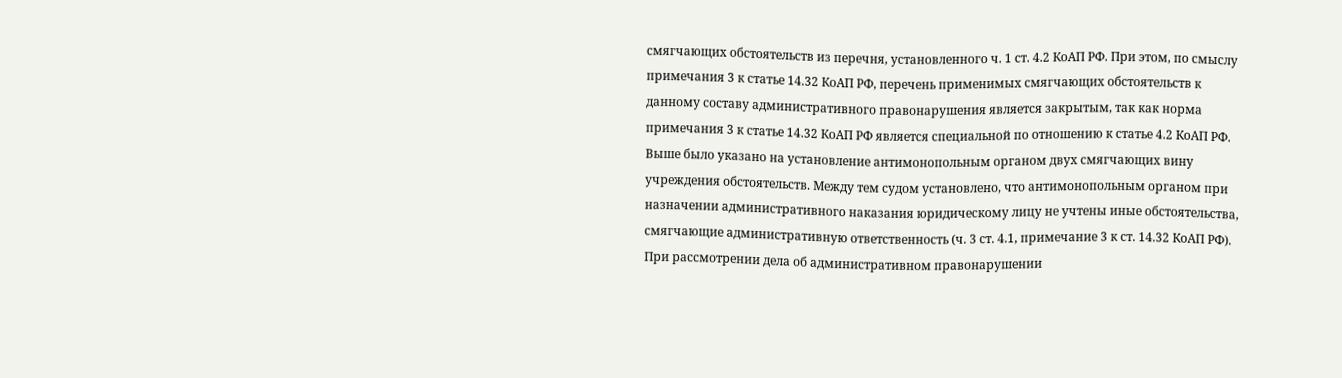смягчающих обстоятельств из перечня, установленного ч. 1 ст. 4.2 КоАП РФ. При этом, по смыслу примечания 3 к статье 14.32 КоАП РФ, перечень применимых смягчающих обстоятельств к данному составу административного правонарушения является закрытым, так как норма примечания 3 к статье 14.32 КоАП РФ является специальной по отношению к статье 4.2 КоАП РФ. Выше было указано на установление антимонопольным органом двух смягчающих вину учреждения обстоятельств. Между тем судом установлено, что антимонопольным органом при назначении административного наказания юридическому лицу не учтены иные обстоятельства, смягчающие административную ответственность (ч. 3 ст. 4.1, примечание 3 к ст. 14.32 КоАП РФ). При рассмотрении дела об административном правонарушении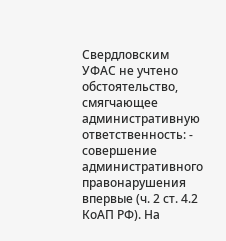Свердловским УФАС не учтено обстоятельство, смягчающее административную ответственность: - совершение административного правонарушения впервые (ч. 2 ст. 4.2 КоАП РФ). На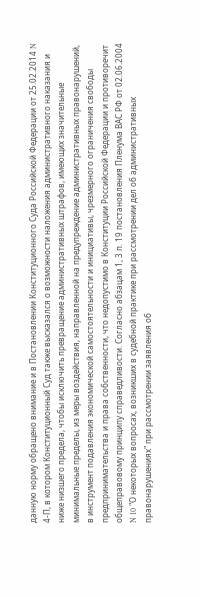данную норму обращено внимание и в Постановлении Конституционного Суда Российской Федерации от 25.02.2014 N 4-П, в котором Конституционный Суд также высказался о возможности наложения административного наказания и ниже низшего предела, чтобы исключить превращение административных штрафов, имеющих значительные минимальные пределы, из меры воздействия, направленной на предупреждение административных правонарушений, в инструмент подавления экономической самостоятельности и инициативы, чрезмерного ограничения свободы предпринимательства и права собственности, что недопустимо в Конституции Российской Федерации и противоречит общеправовому принципу справедливости. Согласно абзацам 1, 3 п. 19 постановления Пленума ВАС РФ от 02.06.2004 N 10 "О некоторых вопросах, возникших в судебной практике при рассмотрении дел об административных правонарушениях" при рассмотрении заявления об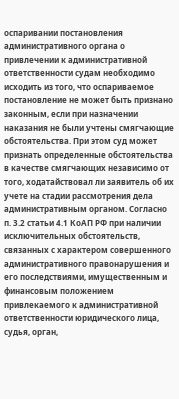оспаривании постановления административного органа о привлечении к административной ответственности судам необходимо исходить из того, что оспариваемое постановление не может быть признано законным, если при назначении наказания не были учтены смягчающие обстоятельства. При этом суд может признать определенные обстоятельства в качестве смягчающих независимо от того, ходатайствовал ли заявитель об их учете на стадии рассмотрения дела административным органом. Согласно п. 3.2 статьи 4.1 КоАП РФ при наличии исключительных обстоятельств, связанных с характером совершенного административного правонарушения и его последствиями, имущественным и финансовым положением привлекаемого к административной ответственности юридического лица, судья, орган,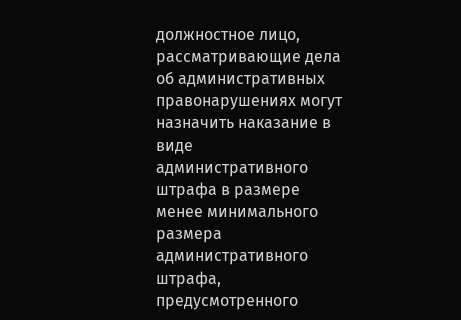должностное лицо, рассматривающие дела об административных правонарушениях могут назначить наказание в виде административного штрафа в размере менее минимального размера административного штрафа, предусмотренного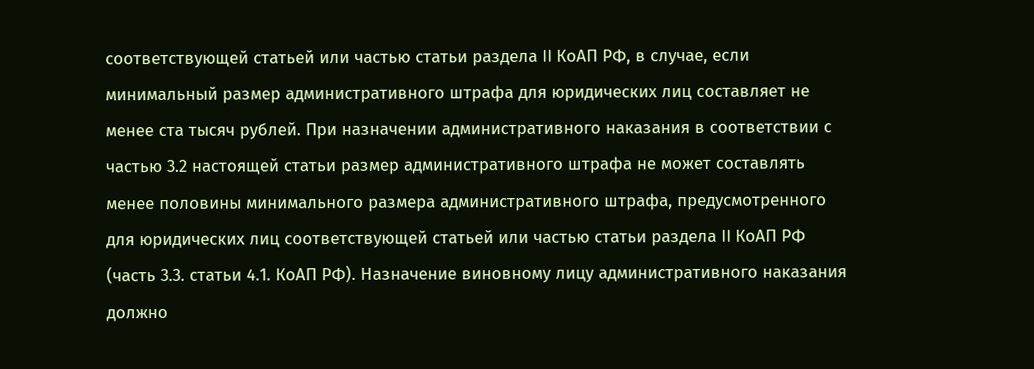соответствующей статьей или частью статьи раздела II КоАП РФ, в случае, если минимальный размер административного штрафа для юридических лиц составляет не менее ста тысяч рублей. При назначении административного наказания в соответствии с частью 3.2 настоящей статьи размер административного штрафа не может составлять менее половины минимального размера административного штрафа, предусмотренного для юридических лиц соответствующей статьей или частью статьи раздела II КоАП РФ (часть 3.3. статьи 4.1. КоАП РФ). Назначение виновному лицу административного наказания должно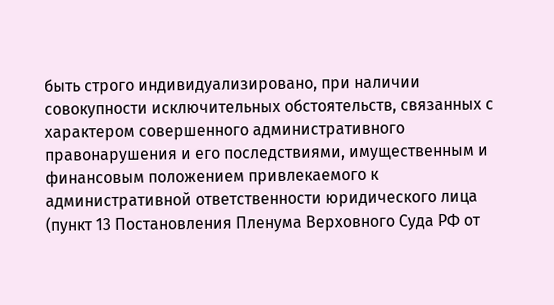быть строго индивидуализировано, при наличии совокупности исключительных обстоятельств, связанных с характером совершенного административного правонарушения и его последствиями, имущественным и финансовым положением привлекаемого к административной ответственности юридического лица (пункт 13 Постановления Пленума Верховного Суда РФ от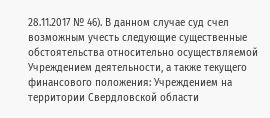28.11.2017 № 46). В данном случае суд счел возможным учесть следующие существенные обстоятельства относительно осуществляемой Учреждением деятельности, а также текущего финансового положения: Учреждением на территории Свердловской области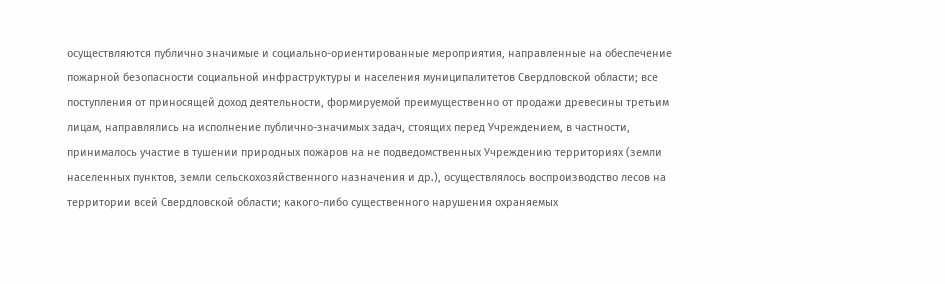осуществляются публично значимые и социально-ориентированные мероприятия, направленные на обеспечение пожарной безопасности социальной инфраструктуры и населения муниципалитетов Свердловской области; все поступления от приносящей доход деятельности, формируемой преимущественно от продажи древесины третьим лицам, направлялись на исполнение публично-значимых задач, стоящих перед Учреждением, в частности, принималось участие в тушении природных пожаров на не подведомственных Учреждению территориях (земли населенных пунктов, земли сельскохозяйственного назначения и др.), осуществлялось воспроизводство лесов на территории всей Свердловской области; какого-либо существенного нарушения охраняемых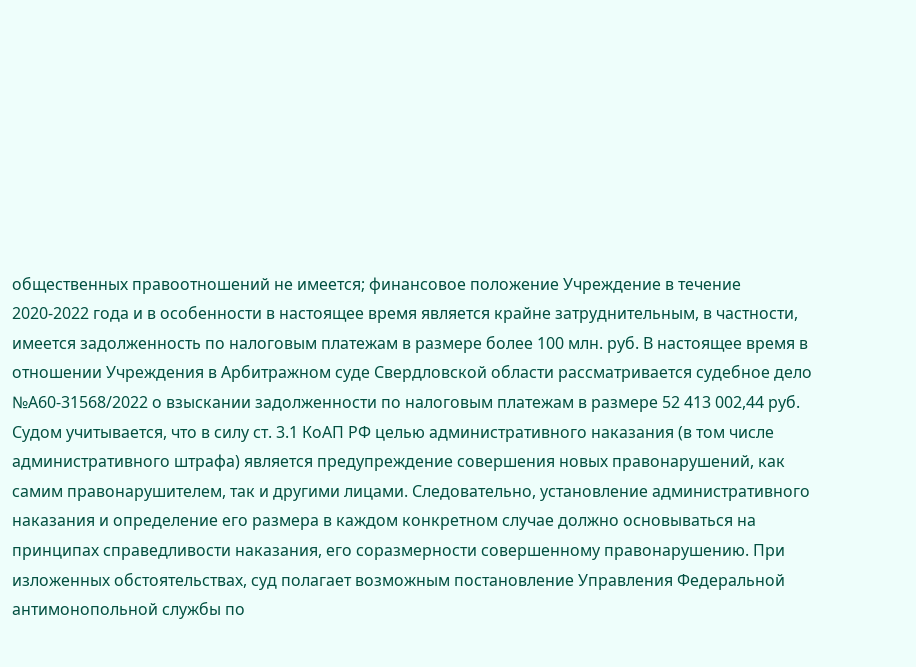общественных правоотношений не имеется; финансовое положение Учреждение в течение 2020-2022 года и в особенности в настоящее время является крайне затруднительным, в частности, имеется задолженность по налоговым платежам в размере более 100 млн. руб. В настоящее время в отношении Учреждения в Арбитражном суде Свердловской области рассматривается судебное дело №А60-31568/2022 о взыскании задолженности по налоговым платежам в размере 52 413 002,44 руб. Судом учитывается, что в силу ст. 3.1 КоАП РФ целью административного наказания (в том числе административного штрафа) является предупреждение совершения новых правонарушений, как самим правонарушителем, так и другими лицами. Следовательно, установление административного наказания и определение его размера в каждом конкретном случае должно основываться на принципах справедливости наказания, его соразмерности совершенному правонарушению. При изложенных обстоятельствах, суд полагает возможным постановление Управления Федеральной антимонопольной службы по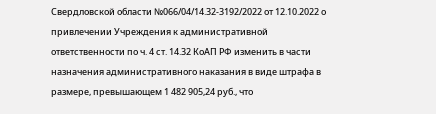Свердловской области №066/04/14.32-3192/2022 от 12.10.2022 о привлечении Учреждения к административной ответственности по ч. 4 ст. 14.32 КоАП РФ изменить в части назначения административного наказания в виде штрафа в размере, превышающем 1 482 905,24 руб., что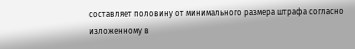составляет половину от минимального размера штрафа согласно изложенному в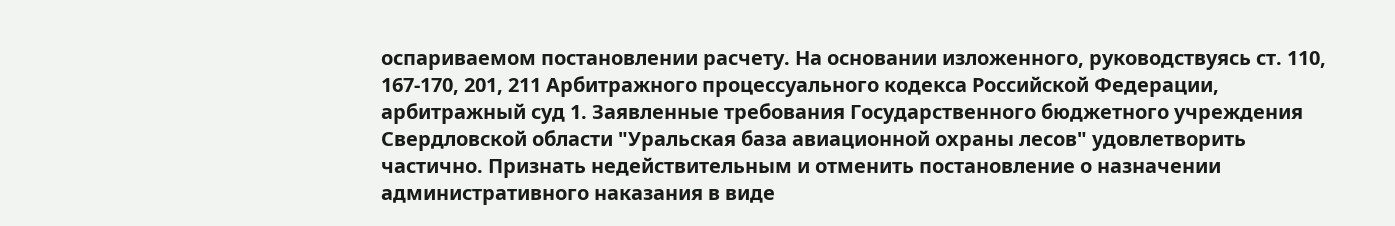оспариваемом постановлении расчету. На основании изложенного, руководствуясь ст. 110, 167-170, 201, 211 Арбитражного процессуального кодекса Российской Федерации, арбитражный суд 1. Заявленные требования Государственного бюджетного учреждения Свердловской области "Уральская база авиационной охраны лесов" удовлетворить частично. Признать недействительным и отменить постановление о назначении административного наказания в виде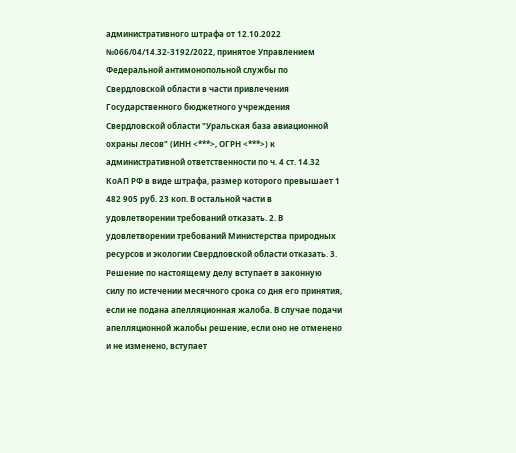административного штрафа от 12.10.2022 №066/04/14.32-3192/2022, принятое Управлением Федеральной антимонопольной службы по Свердловской области в части привлечения Государственного бюджетного учреждения Свердловской области "Уральская база авиационной охраны лесов" (ИНН <***>, ОГРН <***>) к административной ответственности по ч. 4 ст. 14.32 КоАП РФ в виде штрафа, размер которого превышает 1 482 905 руб. 23 коп. В остальной части в удовлетворении требований отказать. 2. В удовлетворении требований Министерства природных ресурсов и экологии Свердловской области отказать. 3. Решение по настоящему делу вступает в законную силу по истечении месячного срока со дня его принятия, если не подана апелляционная жалоба. В случае подачи апелляционной жалобы решение, если оно не отменено и не изменено, вступает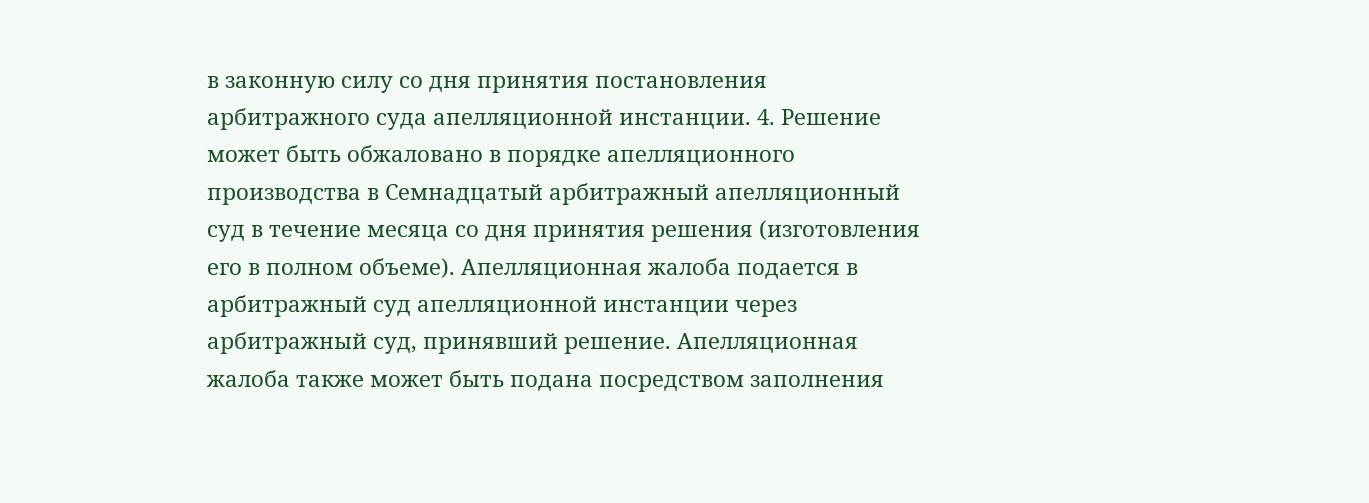в законную силу со дня принятия постановления арбитражного суда апелляционной инстанции. 4. Решение может быть обжаловано в порядке апелляционного производства в Семнадцатый арбитражный апелляционный суд в течение месяца со дня принятия решения (изготовления его в полном объеме). Апелляционная жалоба подается в арбитражный суд апелляционной инстанции через арбитражный суд, принявший решение. Апелляционная жалоба также может быть подана посредством заполнения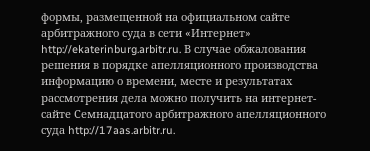формы, размещенной на официальном сайте арбитражного суда в сети «Интернет» http://ekaterinburg.arbitr.ru. В случае обжалования решения в порядке апелляционного производства информацию о времени, месте и результатах рассмотрения дела можно получить на интернет-сайте Семнадцатого арбитражного апелляционного суда http://17aas.arbitr.ru.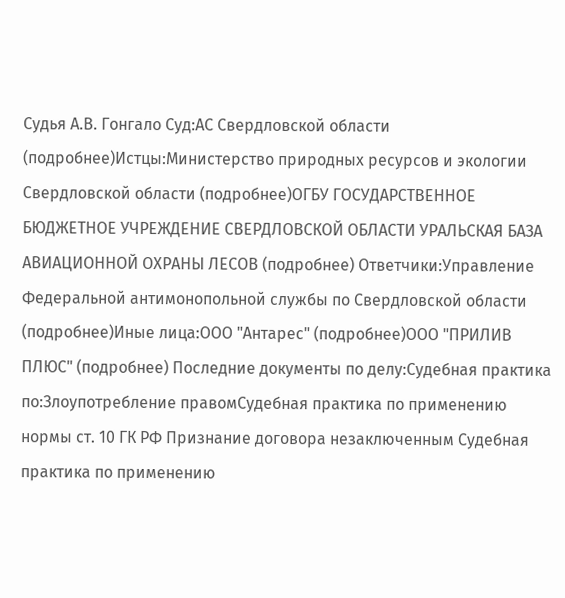Судья А.В. Гонгало Суд:АС Свердловской области (подробнее)Истцы:Министерство природных ресурсов и экологии Свердловской области (подробнее)ОГБУ ГОСУДАРСТВЕННОЕ БЮДЖЕТНОЕ УЧРЕЖДЕНИЕ СВЕРДЛОВСКОЙ ОБЛАСТИ УРАЛЬСКАЯ БАЗА АВИАЦИОННОЙ ОХРАНЫ ЛЕСОВ (подробнее) Ответчики:Управление Федеральной антимонопольной службы по Свердловской области (подробнее)Иные лица:ООО "Антарес" (подробнее)ООО "ПРИЛИВ ПЛЮС" (подробнее) Последние документы по делу:Судебная практика по:Злоупотребление правомСудебная практика по применению нормы ст. 10 ГК РФ Признание договора незаключенным Судебная практика по применению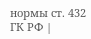нормы ст. 432 ГК РФ |